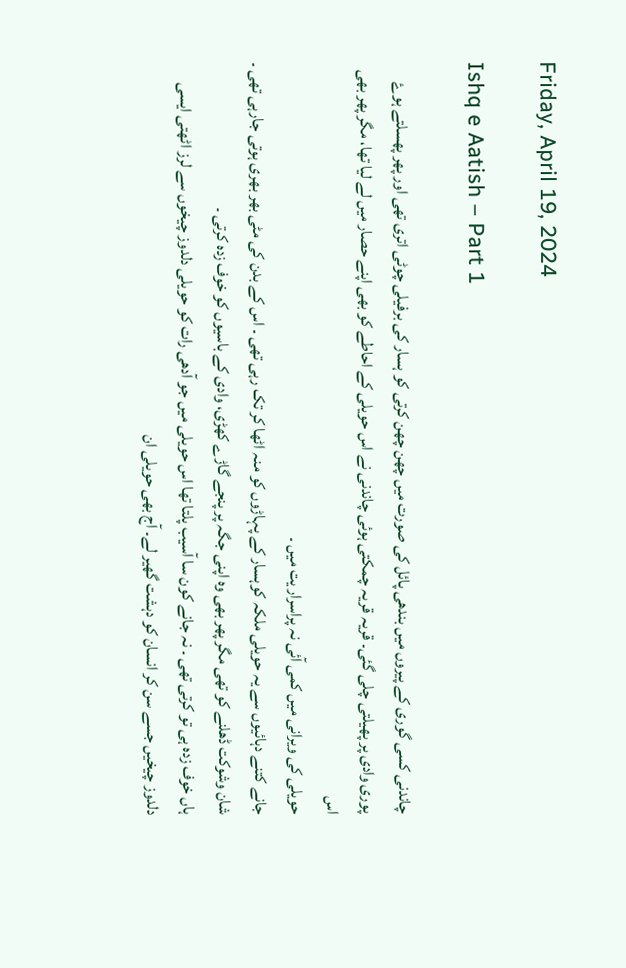Friday, April 19, 2024

Ishq e Aatish – Part 1

چاندنی کسی گوری کے پیروں میں بندھی پائل کی صورت میں چھن چھن کرتی کو ہسار کی برفیلی چوٹی اتری تھی اور پھر پھسلتے ہوۓ پوری وادی پر پھیلتی چلی گئی۔ قریہ قریہ چمکتی ہوئی چاندنی نے اس حویلی کے احاطے کو بھی اپنے حصار میں لے لیا تھا، مگر پھر بھی اس
حویلی کی ویرانی میں کمی آئی نہ پراسرار یت میں ۔
جانے کتنے دہائیوں سے یہ حویلی ملکہ کوہسار کے پہاڑوں کو منہ اٹھا کر تک رہی تھی ۔ اس کے بدن کی مٹی بھر بھری ہوتی جارہی تھی ۔ شان وشوکت ڈھلنے کو تھی مگر پھر بھی وہ اپنی جگہ پر پنجے گاڑے کھڑی، وادی کے باسیوں کو خوف زدہ کرتی ۔
ہاں خوف زدہ ہی تو کرتی تھی ۔ نہ جانے کون سا آسیب پلتا تھا اس حویلی میں جو آدھی رات کو حویلی دلدوز چیخوں سے لرز اٹھتی ایسی دلدوز چیخیں جسے سن کر انسان کو دہشت گھیر لے۔ آج بھی حویلی ان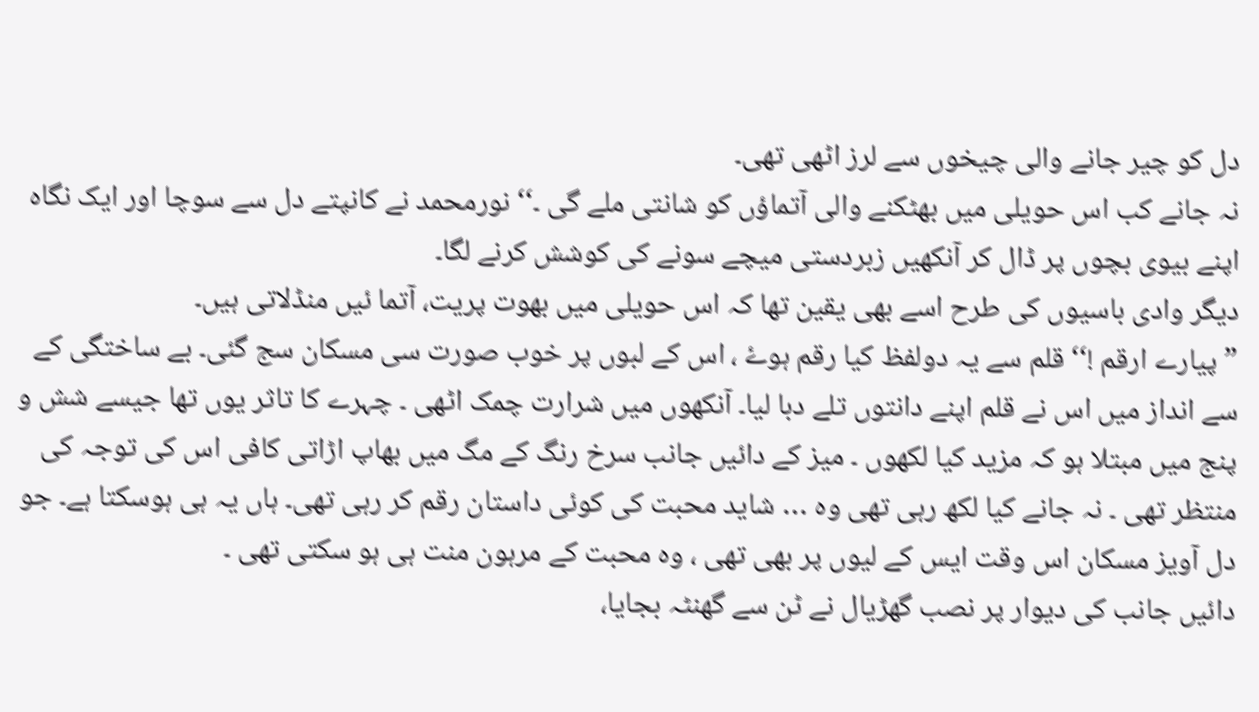دل کو چیر جانے والی چیخوں سے لرز اٹھی تھی۔
نہ جانے کب اس حویلی میں بھٹکنے والی آتماؤں کو شانتی ملے گی ۔‘‘ نورمحمد نے کانپتے دل سے سوچا اور ایک نگاہ اپنے بیوی بچوں پر ڈال کر آنکھیں زبردستی میچے سونے کی کوشش کرنے لگا۔
دیگر وادی باسیوں کی طرح اسے بھی یقین تھا کہ اس حویلی میں بھوت پریت، آتما ئیں منڈلاتی ہیں۔
”پیارے ارقم !‘‘ قلم سے یہ دولفظ کیا رقم ہوۓ ، اس کے لبوں پر خوب صورت سی مسکان سج گئی۔ بے ساختگی کے سے انداز میں اس نے قلم اپنے دانتوں تلے دبا لیا۔ آنکھوں میں شرارت چمک اٹھی ۔ چہرے کا تاثر یوں تھا جیسے شش و پنج میں مبتلا ہو کہ مزید کیا لکھوں ۔ میز کے دائیں جانب سرخ رنگ کے مگ میں بھاپ اڑاتی کافی اس کی توجہ کی منتظر تھی ۔ نہ جانے کیا لکھ رہی تھی وہ … شاید محبت کی کوئی داستان رقم کر رہی تھی۔ ہاں یہ ہی ہوسکتا ہے۔ جو دل آویز مسکان اس وقت ایس کے لیوں پر بھی تھی ، وہ محبت کے مرہون منت ہی ہو سکتی تھی ۔
دائیں جانب کی دیوار پر نصب گھڑیال نے ٹن سے گھنٹہ بجایا،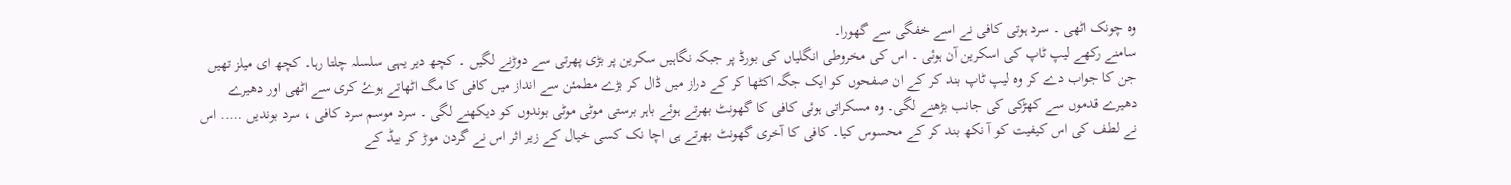وہ چونک اٹھی ۔ سرد ہوتی کافی نے اسے خفگی سے گھورا۔
سامنے رکھے لیپ ٹاپ کی اسکرین آن ہوئی ۔ اس کی مخروطی انگلیاں کی بورڈ پر جبکہ نگاہیں سکرین پر بڑی پھرتی سے دوڑنے لگیں ۔ کچھ دیر یہی سلسلہ چلتا رہا۔ کچھ ای میلز تھیں جن کا جواب دے کر وہ لیپ ٹاپ بند کر کے ان صفحوں کو ایک جگہ اکٹھا کر کے دراز میں ڈال کر بڑے مطمئن سے انداز میں کافی کا مگ اٹھاتے ہوۓ کری سے اٹھی اور دھیرے دھیرے قدموں سے کھڑکی کی جانب بڑھنے لگی۔ وہ مسکراتی ہوئی کافی کا گھونٹ بھرتے ہوئے باہر برستی موٹی موٹی بوندوں کو دیکھنے لگی ۔ سرد موسم سرد کافی ، سرد بوندیں ….. اس نے لطف کی اس کیفیت کو آ نکھ بند کر کے محسوس کیا۔ کافی کا آخری گھونٹ بھرتے ہی اچا نک کسی خیال کے زیر اثر اس نے گردن موڑ کر بیڈ کے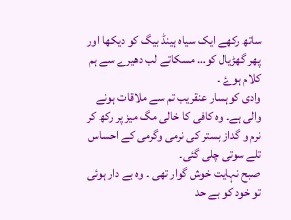ساتھ رکھے ایک سیاہ ہینڈ بیگ کو دیکھا اور پھر گھڑیال کو… مسکاتے لب دھیرے سے ہم کلام ہوۓ ۔
وادی کوہسار عنقریب تم سے ملاقات ہونے والی ہے۔ وہ کافی کا خالی مگ میز پر رکھ کر نرم و گداز بستر کی نرمی وگرمی کے احساس تلے سوتی چلی گئی۔
صبح نہایت خوش گوار تھی ۔ وہ بے دار ہوئی تو خود کو بے حد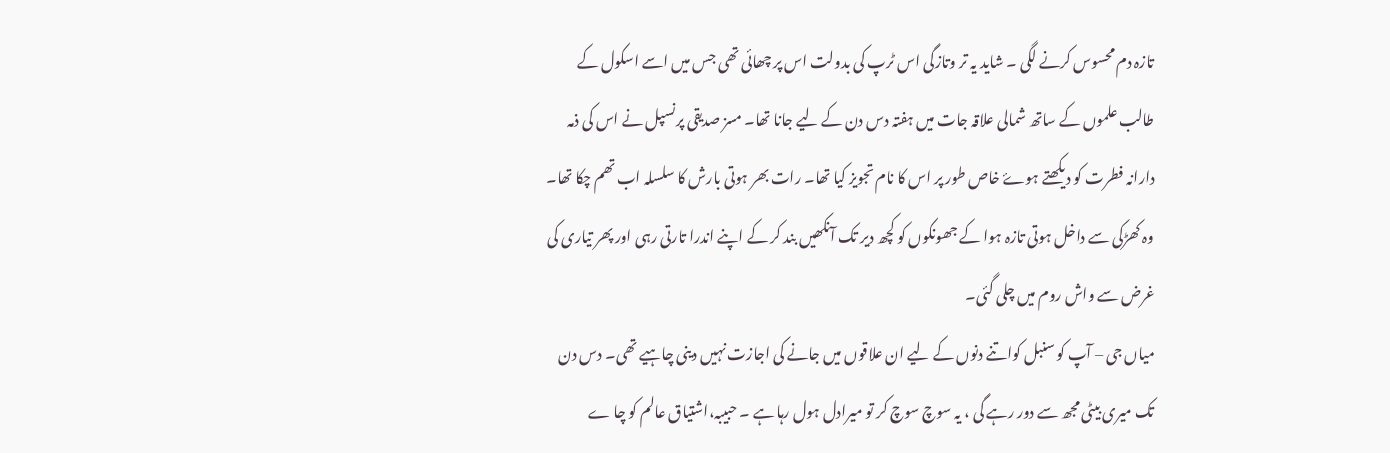تازہ دم محسوس کرنے لگی ۔ شاید یہ تر وتازگی اس ٹرپ کی بدولت اس پر چھائی تھی جس میں اسے اسکول کے طالب علموں کے ساتھ شمالی علاقہ جات میں ہفتہ دس دن کے لیے جانا تھا۔ مسز صدیقی پرنسپل نے اس کی ذمہ دارانہ فطرت کو دیکھتے ہوۓ خاص طور پر اس کا نام تجویز کیا تھا۔ رات بھر ہوتی بارش کا سلسلہ اب تھم چکا تھا۔ وہ کھڑکی سے داخل ہوتی تازہ ہوا کے جھونکوں کو کچھ دیر تک آنکھیں بند کر کے اپنے اندرا تارتی رہی اور پھر تیاری کی غرض سے واش روم میں چلی گئی۔
میاں جی – آپ کو سنبل کواتنے دنوں کے لیے ان علاقوں میں جانے کی اجازت نہیں دینی چاہیے تھی۔ دس دن تک میری بیٹی مجھ سے دور رہے گی ، یہ سوچ سوچ کر تو میرادل ہول رہا ہے ۔ حبیبہ،اشتیاق عالم کو چا ے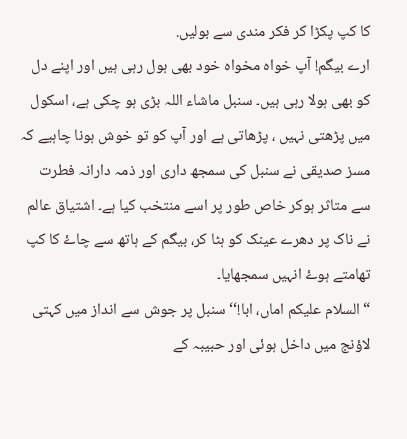کا کپ پکڑا کر فکر مندی سے بولیں.
ارے بیگم! آپ خواہ مخواہ خود بھی ہول رہی ہیں اور اپنے دل کو بھی ہولا رہی ہیں۔ سنبل ماشاء اللہ بڑی ہو چکی ہے، اسکول میں پڑھتی نہیں ، پڑھاتی ہے اور آپ کو تو خوش ہونا چاہیے کہ مسز صدیقی نے سنبل کی سمجھ داری اور ذمہ دارانہ فطرت سے متاثر ہوکر خاص طور پر اسے منتخب کیا ہے۔ اشتیاق عالم نے ناک پر دھرے عینک کو ہٹا کر، بیگم کے ہاتھ سے چاۓ کا کپ تھامتے ہوۓ انہیں سمجھایا۔
“السلام علیکم اماں، ابا!‘‘ سنبل پر جوش سے انداز میں کہتی لاؤنج میں داخل ہوئی اور حبیبہ کے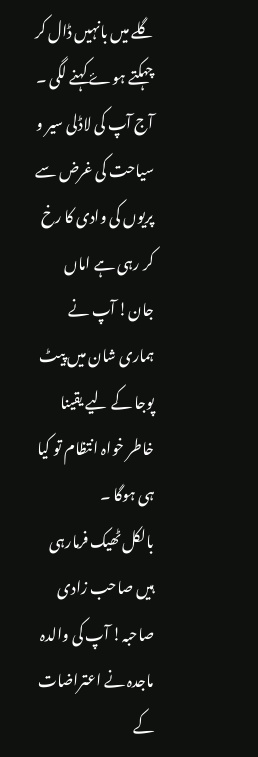گلے میں بانہیں ڈال کر چہکتے ہوۓ کہنے لگی ۔
آج آپ کی لاڈلی سیر و سیاحت کی غرض سے پریوں کی وادی کا رخ کر رہی ہے اماں جان! آپ نے ہماری شان میں پیٹ پوجا کے لیے یقینا خاطر خواہ انتظام تو کیا ہی ہوگا ۔
بالکل ٹھیک فرمارہی ہیں صاحب زادی صاحبہ! آپ کی والدہ ماجدہ نے اعتراضات کے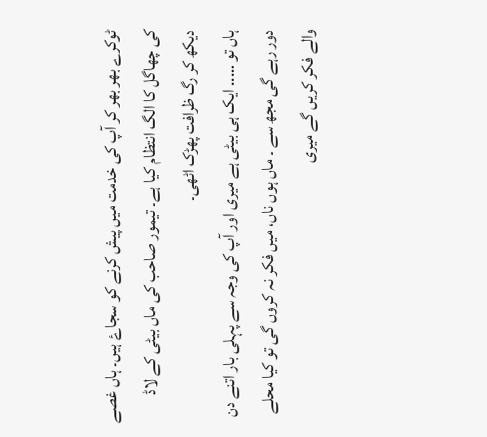ٹوکرے بھر بھر کر آپ کی خدمت میں پیش کرنے کو سجاۓ ہیں۔ ہاں غصے کی چھاگل کا الگ انتظام کیا ہے۔ تیمور صاحب کی ماں بیٹی کے لاڈ دیکھ کر رگ ظرافت پھڑک اٹھی۔
ہاں تو ….. ایک ہی بیٹی ہے میری اور آپ کی وجہ سے پہلی بار اتنے دن دور رہے گی مجھ سے ۔ ماں ہوں ناں، میں فکر نہ کروں گی تو کیا محلے والے فکر کریں گے میری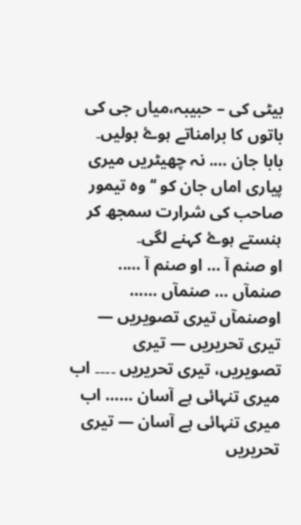بیٹی کی – حبیبہ،میاں جی کی باتوں کا برامناتے ہوۓ بولیں۔
بابا جان …. نہ چھیٹریں میری پیاری اماں جان کو ‘‘ وہ تیمور صاحب کی شرارت سمجھ کر ہنستے ہوۓ کہنے لگی۔
او صنم آ … او صنم آ ….. صنمآں … صنمآں …… اوصنمآں تیری تصویریں — تیری تحریریں — تیری تصویریں، تیری تحریریں ۔۔۔۔ اب میری تنہائی ہے آسان …… اب میری تنہائی ہے آسان — تیری تحریریں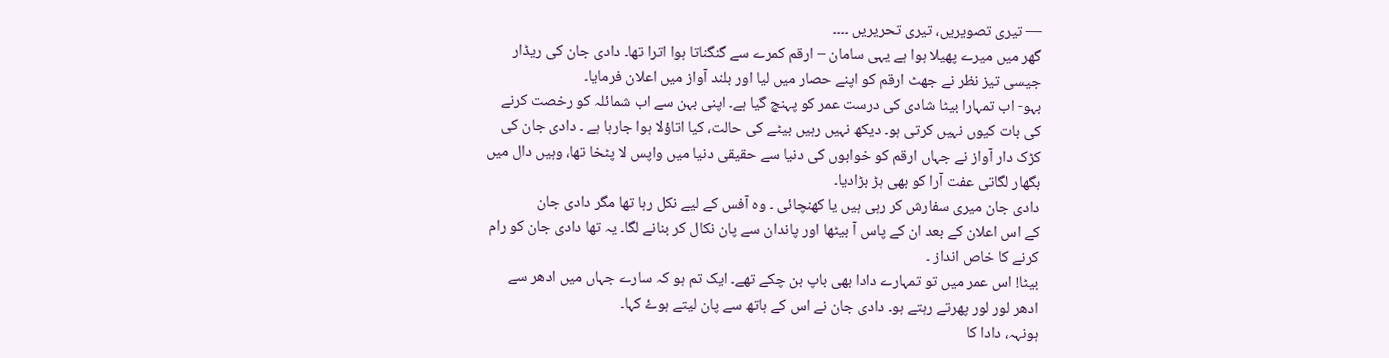— تیری تصویریں، تیری تحریریں ۔۔۔۔
گھر میں میرے پھیلا ہوا ہے یہی سامان – ارقم کمرے سے گنگناتا ہوا اترا تھا۔ دادی جان کی ریڈار جیسی تیز نظر نے جھٹ ارقم کو اپنے حصار میں لیا اور بلند آواز میں اعلان فرمایا۔
بہو- اب تمہارا بیٹا شادی کی درست عمر کو پہنچ گیا ہے۔ اپنی بہن سے اب شمائلہ کو رخصت کرنے کی بات کیوں نہیں کرتی ہو۔ دیکھ نہیں رہیں بیٹے کی حالت، کیا اتاؤلا ہوا جارہا ہے ۔ دادی جان کی کڑک دار آواز نے جہاں ارقم کو خوابوں کی دنیا سے حقیقی دنیا میں واپس لا پٹخا تھا، وہیں دال میں بگھار لگاتی عفت آرا کو بھی ہڑ بڑادیا۔
دادی جان میری سفارش کر رہی ہیں یا کھنچائی ۔ وہ آفس کے لیے نکل رہا تھا مگر دادی جان
کے اس اعلان کے بعد ان کے پاس آ بیٹھا اور پاندان سے پان نکال کر بنانے لگا۔ یہ تھا دادی جان کو رام کرنے کا خاص انداز ۔
بیٹا! اس عمر میں تو تمہارے دادا بھی باپ بن چکے تھے۔ ایک تم ہو کہ سارے جہاں میں ادھر سے ادھر لور لور پھرتے رہتے ہو۔ دادی جان نے اس کے ہاتھ سے پان لیتے ہوۓ کہا۔
ہونہہ، دادا کا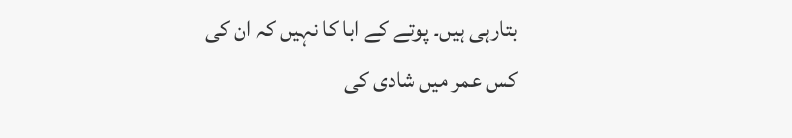بتارہی ہیں۔ پوتے کے ابا کا نہیں کہ ان کی کس عمر میں شادی کی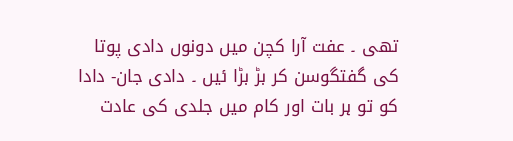تھی ۔ عفت آرا کچن میں دونوں دادی پوتا کی گفتگوسن کر بڑ بڑا ئیں ۔ دادی جان- دادا کو تو ہر بات اور کام میں جلدی کی عادت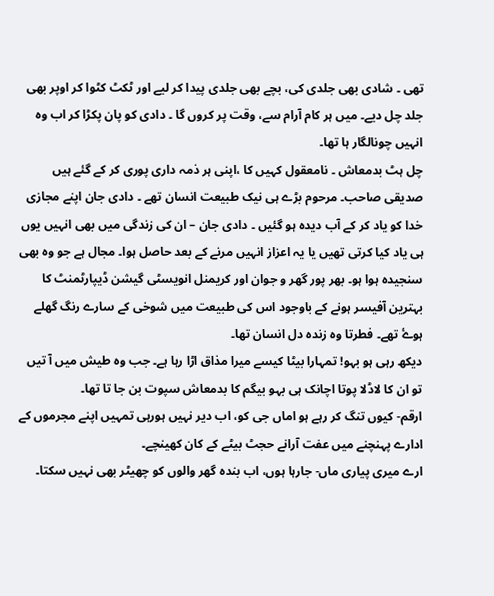تھی ۔ شادی بھی جلدی کی، بچے بھی جلدی پیدا کر لیے اور ٹکٹ کٹوا کر اوپر بھی جلد چل دیے۔ میں ہر کام آرام سے، وقت پر کروں گا ۔ دادی کو پان پکڑا کر اب وہ انہیں چونالگار ہا تھا۔
چل ہٹ بدمعاش ۔ نامعقول کہیں کا ،اپنی ہر ذمہ داری پوری کر کے گئے ہیں صدیقی صاحب۔ مرحوم بڑے ہی نیک طبیعت انسان تھے ۔ دادی جان اپنے مجازی خدا کو یاد کر کے آب دیدہ ہو گئیں ۔ دادی جان – ان کی زندگی میں بھی انہیں یوں ہی یاد کیا کرتی تھیں یا یہ اعزاز انہیں مرنے کے بعد حاصل ہوا۔ مجال ہے جو وہ بھی سنجیدہ ہوا ہو۔ بھر پور گھر و جوان اور کریمنل انویسٹی گیشن ڈیپارٹمنٹ کا بہترین آفیسر ہونے کے باوجود اس کی طبیعت میں شوخی کے سارے رنگ گھلے ہوۓ تھے۔ فطرتا وہ زندہ دل انسان تھا۔
دیکھ رہی ہو بہو! تمہارا بیٹا کیسے میرا مذاق اڑا رہا ہے۔ جب وہ طیش میں آ تیں تو ان کا لاڈلا پوتا اچانک ہی بہو بیگم کا بدمعاش سپوت بن جا تا تھا۔
ارقم- کیوں تنگ کر رہے ہو اماں جی کو، اب دیر نہیں ہورہی تمہیں اپنے مجرموں کے ادارے پہنچنے میں عفت آرانے حجٹ بیٹے کے کان کھینچے۔
ارے میری پیاری ماں- جارہا ہوں، اب بندہ گھر والوں کو چھیٹر بھی نہیں سکتا۔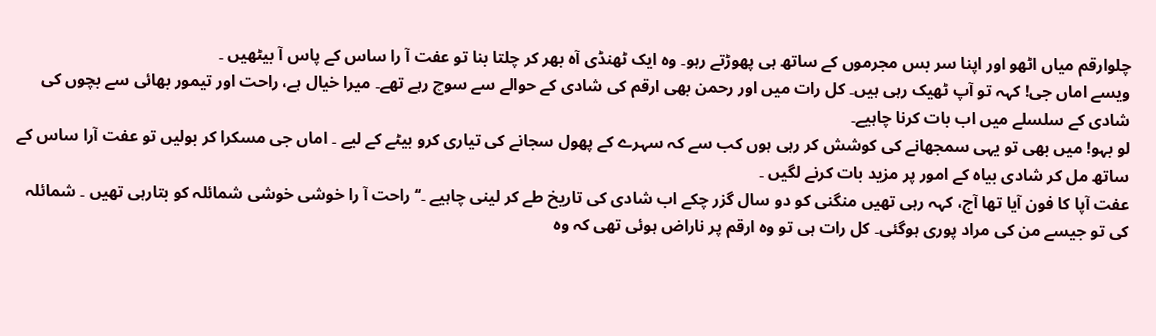چلوارقم میاں اٹھو اور اپنا سر بس مجرموں کے ساتھ ہی پھوڑتے رہو۔ وہ ایک ٹھنڈی آہ بھر کر چلتا بنا تو عفت آ را ساس کے پاس آ بیٹھیں ۔
ویسے اماں جی! کہہ تو آپ ٹھیک رہی ہیں۔ کل رات میں اور رحمن بھی ارقم کی شادی کے حوالے سے سوچ رہے تھے۔ میرا خیال ہے، راحت اور تیمور بھائی سے بچوں کی شادی کے سلسلے میں اب بات کرنا چاہیے۔
لو بہو! میں بھی تو یہی سمجھانے کی کوشش کر رہی ہوں کب سے کہ سہرے کے پھول سجانے کی تیاری کرو بیٹے کے لیے ۔ اماں جی مسکرا کر بولیں تو عفت آرا ساس کے ساتھ مل کر شادی بیاہ کے امور پر مزید بات کرنے لگیں ۔
عفت آپا کا فون آیا تھا آج، کہہ رہی تھیں منگنی کو دو سال گزر چکے اب شادی کی تاریخ طے کر لینی چاہیے ۔‘‘ راحت آ را خوشی خوشی شمائلہ کو بتارہی تھیں ۔ شمائلہ کی تو جیسے من کی مراد پوری ہوگئی۔ کل رات ہی تو وہ ارقم پر ناراض ہوئی تھی کہ وہ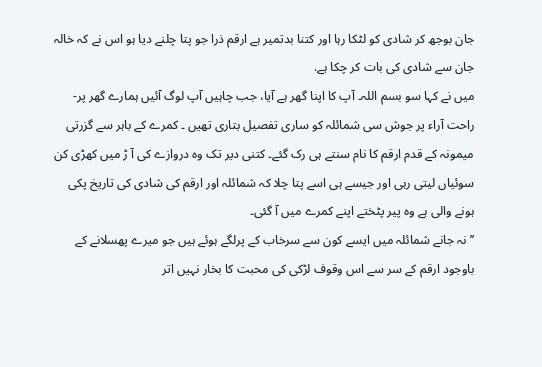جان بوجھ کر شادی کو لٹکا رہا اور کتنا بدتمیر ہے ارقم ذرا جو پتا چلنے دیا ہو اس نے کہ خالہ جان سے شادی کی بات کر چکا ہے.
میں نے کہا سو بسم اللہ۔ آپ کا اپنا گھر ہے آیا، جب چاہیں آپ لوگ آئیں ہمارے گھر پر- راحت آراء پر جوش سی شمائلہ کو ساری تفصیل بتاری تھیں ۔ کمرے کے باہر سے گزرتی میمونہ کے قدم ارقم کا نام سنتے ہی رک گئے۔ کتنی دیر تک وہ دروازے کی آ ڑ میں کھڑی کن سوئیاں لیتی رہی اور جیسے ہی اسے پتا چلا کہ شمائلہ اور ارقم کی شادی کی تاریخ پکی ہونے والی ہے وہ پیر پٹختے اپنے کمرے میں آ گئی۔
’’ نہ جانے شمائلہ میں ایسے کون سے سرخاب کے پرلگے ہوئے ہیں جو میرے پھسلانے کے باوجود ارقم کے سر سے اس وقوف لڑکی کی محبت کا بخار نہیں اتر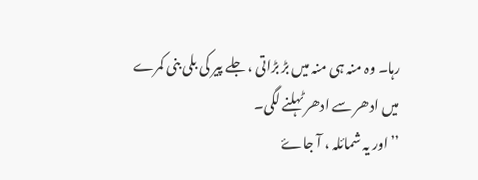رہا۔ وہ منہ ہی منہ میں بڑ بڑاتی ، جلے پیر کی بلی بنی کمرے میں ادھر سے ادھر ٹہلنے لگی۔
’’اور یہ شمائلہ ، آ جاۓ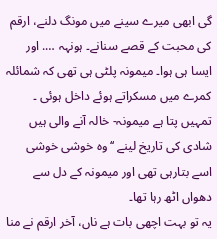گی ابھی میرے سینے میں مونگ دلنے، ارقم کی محبت کے قصے سنانے۔ ہونہہ …. اور ایسا ہی ہوا۔ میمونہ پلٹی ہی تھی کہ شمائلہ کمرے میں مسکراتے ہوئے داخل ہوئی ۔
تمہیں پتا ہے میمونہ- خالہ آنے والی ہیں شادی کی تاریخ لینے ‘‘ وہ خوشی خوشی اسے بتارہی تھی اور میمونہ کے دل سے دھواں اٹھ رہا تھا۔
یہ تو بہت اچھی بات ہے ناں، آخر ارقم نے منا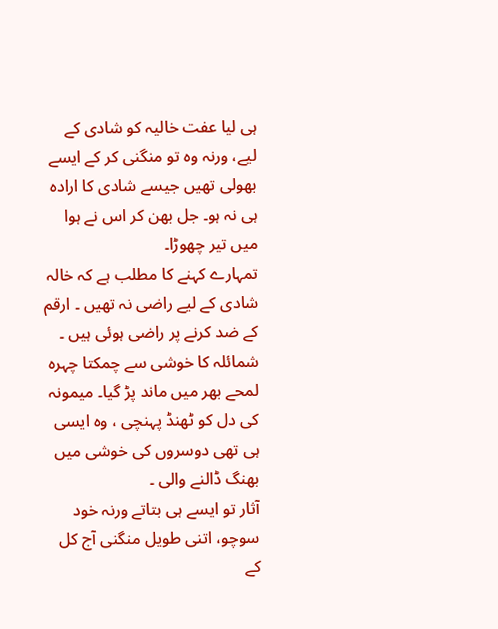ہی لیا عفت خالیہ کو شادی کے لیے، ورنہ وہ تو منگنی کر کے ایسے بھولی تھیں جیسے شادی کا ارادہ ہی نہ ہو۔ جل بھن کر اس نے ہوا میں تیر چھوڑا۔
تمہارے کہنے کا مطلب ہے کہ خالہ شادی کے لیے راضی نہ تھیں ۔ ارقم کے ضد کرنے پر راضی ہوئی ہیں ۔ شمائلہ کا خوشی سے چمکتا چہرہ لمحے بھر میں ماند پڑ گیا۔ میمونہ کی دل کو ٹھنڈ پہنچی ، وہ ایسی ہی تھی دوسروں کی خوشی میں بھنگ ڈالنے والی ۔
آثار تو ایسے ہی بتاتے ورنہ خود سوچو، اتنی طویل منگنی آج کل کے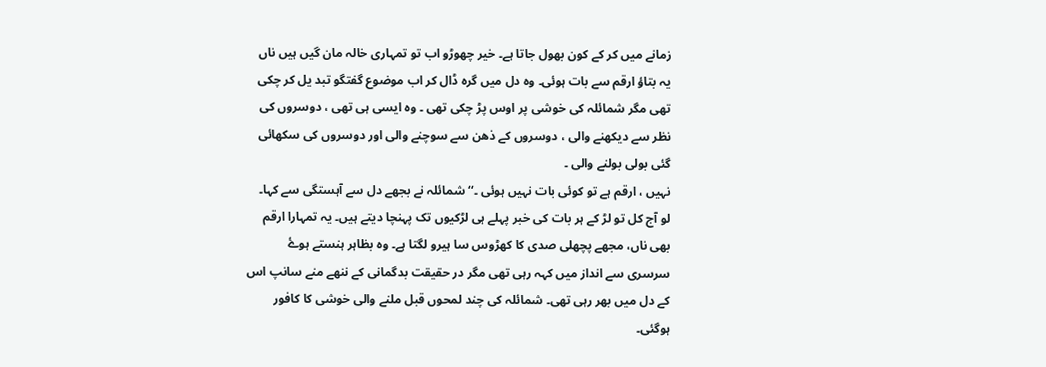زمانے میں کر کے کون بھول جاتا ہے۔ خیر چھوڑو اب تو تمہاری خالہ مان گیں ہیں ناں یہ بتاؤ ارقم سے بات ہوئی۔ وہ دل میں گرہ ڈال کر اب موضوع گفتگو تبد یل کر چکی تھی مگر شمائلہ کی خوشی پر اوس پڑ چکی تھی ۔ وہ ایسی ہی تھی ، دوسروں کی نظر سے دیکھنے والی ، دوسروں کے ذھن سے سوچنے والی اور دوسروں کی سکھائی گئی بولی بولنے والی ۔
نہیں ، ارقم ہے تو کوئی بات نہیں ہوئی ۔‘‘ شمائلہ نے بجھے دل سے آہستگی سے کہا۔
لو آج کل تو لڑ کے ہر بات کی خبر پہلے ہی لڑکیوں تک پہنچا دیتے ہیں۔ یہ تمہارا ارقم بھی ناں، مجھے پچھلی صدی کا کھڑوس سا ہیرو لگتا ہے۔ وہ بظاہر ہنستے ہوۓ سرسری سے انداز میں کہہ رہی تھی مگر در حقیقت بدگمانی کے ننھے منے سانپ اس کے دل میں بھر رہی تھی۔ شمائلہ کی چند لمحوں قبل ملنے والی خوشی کا کافور ہوگئی۔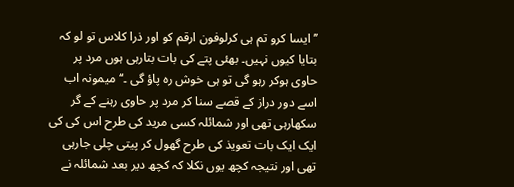’’ایسا کرو تم ہی کرلوفون ارقم کو اور ذرا کلاس تو لو کہ بتایا کیوں نہیں۔ بھئی پتے کی بات بتارہی ہوں مرد پر حاوی ہوکر رہو گی تو ہی خوش رہ پاؤ گی ۔‘‘ میمونہ اب اسے دور دراز کے قصے سنا کر مرد پر حاوی رہنے کے گر سکھارہی تھی اور شمائلہ کسی مرید کی طرح اس کی کی ایک ایک بات تعویذ کی طرح گھول کر پیتی چلی جارہی تھی اور نتیجہ کچھ یوں نکلا کہ کچھ دیر بعد شمائلہ نے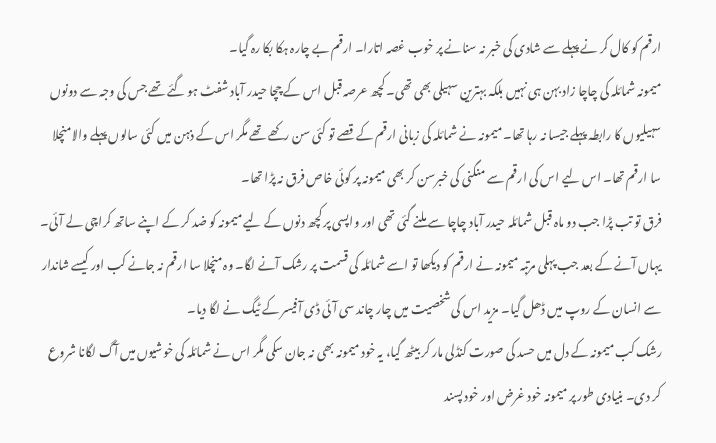ارقم کو کال کر نے پہلے سے شادی کی خبر نہ سنانے پر خوب غصہ اتارا۔ ارقم بے چارہ ہکا بکا رہ گیا۔
میمونہ شمائلہ کی چاچا زاد بہن ہی نہیں بلکہ بہترین سہیلی بھی تھی۔ کچھ عرصہ قبل اس کے چچا حیدر آباد شفٹ ہو گئے تھے جس کی وجہ سے دونوں سہیلیوں کا رابطہ پہلے جیسا نہ رہا تھا۔ میمونہ نے شمائلہ کی زبانی ارقم کے قصے تو کئی سن رکھے تھے مگر اس کے ذہن میں کئی سالوں پہلے والامنچلا سا ارقم تھا۔ اس لیے اس کی ارقم سے منگنی کی خبرسن کر بھی میمونہ پر کوئی خاص فرق نہ پڑا تھا۔
فرق تو تب پڑا جب دو ماہ قبل شمائلہ حیدر آباد چاچا سے ملنے گئی تھی اور واپسی پر کچھ دنوں کے لیے میمونہ کو ضد کر کے اپنے ساتھ کراچی لے آئی۔ یہاں آنے کے بعد جب پہلی مرتبہ میمونہ نے ارقم کو دیکھا تو اسے شمائلہ کی قسمت پر رشک آنے لگا۔ وہ منچلا سا ارقم نہ جانے کب اور کیسے شاندار سے انسان کے روپ میں ڈھل گیا۔ مزید اس کی شخصیت میں چار چاند سی آئی ڈی آفیسر کے ٹیگ نے لگا دیا۔
رشک کب میمونہ کے دل میں حسد کی صورت کنڈلی مار کر بیٹھ گیا، یہ خود میمونہ بھی نہ جان سکی مگر اس نے شمائلہ کی خوشیوں میں آگ لگانا شروع کر دی۔ بنیادی طور پر میمونہ خود غرض اور خود پسند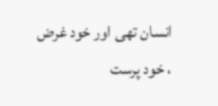انسان تھی اور خود غرض ، خود پرست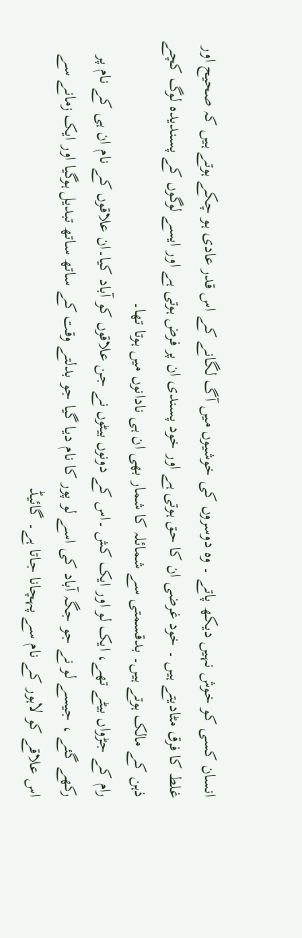انسان کسی کو خوش نہیں دیکھ پاتے ۔ وہ دوسروں کی خوشیوں میں آگ لگانے کے اس قدر عادی ہو چکے ہوتے ہیں کہ صحیح اور غلط کا فرق مٹادیتے ہیں ۔ خود غرضی ان کا حق ہوتی ہے اور خود پسندی ان پر فرض ہوتی ہے اور ایسے لوگوں کے پسندیدہ لوگ کچے ذہن کے مالک ہوتے ہیں۔ بدقسمتی سے شمائلہ کا شمار بھی ان ہی نادانوں میں ہوتا تھا۔
رام کے جڑواں بیٹے تھے، ایک لو اور ایک کش ۔اس کے دونوں بیٹوں نے جن علاقوں کو آباد کیا۔ان علاقوں کے نام ان ہی کے نام پر رکھے گئے ، جیسے لو نے جو جگہ آباد کی اسے لو پور کا نام دیا گیا جو بدلتے وقت کے ساتھ ساتھ تبدیل ہوگیا اور ایک زمانے سے اس علاقے کو لاہور کے نام سے پہچانا جاتا ہے۔ گائیڈ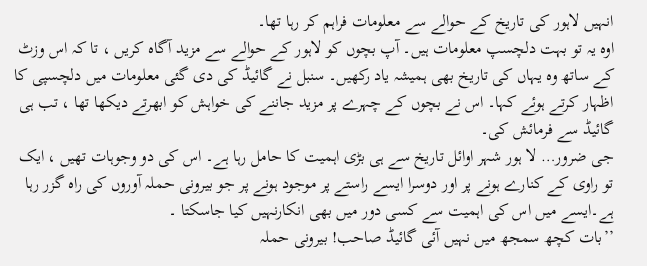انہیں لاہور کی تاریخ کے حوالے سے معلومات فراہم کر رہا تھا۔
اوہ یہ تو بہت دلچسپ معلومات ہیں۔ آپ بچوں کو لاہور کے حوالے سے مزید آگاہ کریں ، تا کہ اس وزٹ کے ساتھ وہ یہاں کی تاریخ بھی ہمیشہ یاد رکھیں۔ سنبل نے گائیڈ کی دی گئی معلومات میں دلچسپی کا اظہار کرتے ہوئے کہا۔ اس نے بچوں کے چہرے پر مزید جاننے کی خواہش کو ابھرتے دیکھا تھا ، تب ہی گائیڈ سے فرمائش کی۔
جی ضرور… لا ہور شہر اوائل تاریخ سے ہی بڑی اہمیت کا حامل رہا ہے۔ اس کی دو وجوہات تھیں ، ایک تو راوی کے کنارے ہونے پر اور دوسرا ایسے راستے پر موجود ہونے پر جو بیرونی حملہ آوروں کی راہ گزر رہا ہے۔ایسے میں اس کی اہمیت سے کسی دور میں بھی انکارنہیں کیا جاسکتا ۔
’’بات کچھ سمجھ میں نہیں آئی گائیڈ صاحب! بیرونی حملہ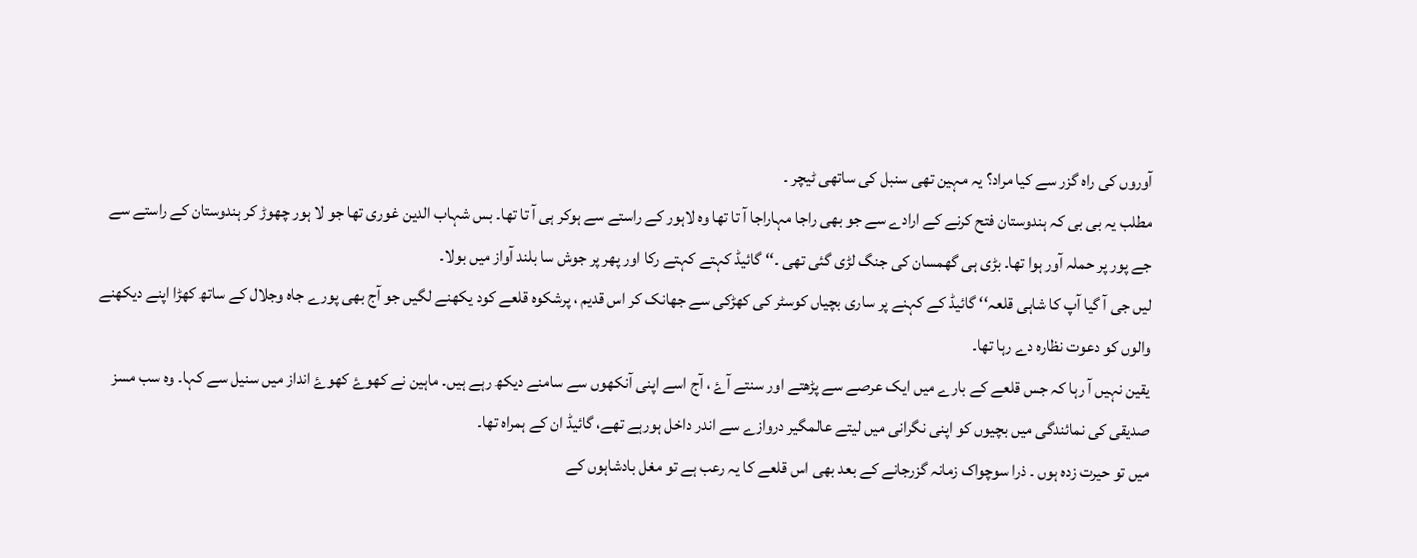آوروں کی راہ گزر سے کیا مراد؟ یہ مہین تھی سنبل کی ساتھی ٹیچر ۔
مطلب یہ بی بی کہ ہندوستان فتح کرنے کے ارادے سے جو بھی راجا مہاراجا آ تا تھا وہ لاہور کے راستے سے ہوکر ہی آ تا تھا۔ بس شہاب الدین غوری تھا جو لا ہور چھوڑ کر ہندوستان کے راستے سے جے پور پر حملہ آور ہوا تھا۔ بڑی ہی گھمسان کی جنگ لڑی گئی تھی ۔‘‘ گائیڈ کہتے کہتے رکا اور پھر پر جوش سا بلند آواز میں بولا۔
لیں جی آ گیا آپ کا شاہی قلعہ‘‘ گائیڈ کے کہنے پر ساری بچیاں کوسٹر کی کھڑکی سے جھانک کر اس قدیم ، پرشکوہ قلعے کود یکھنے لگیں جو آج بھی پورے جاہ وجلال کے ساتھ کھڑا اپنے دیکھنے والوں کو دعوت نظارہ دے رہا تھا۔
یقین نہیں آ رہا کہ جس قلعے کے بارے میں ایک عرصے سے پڑھتے اور سنتے آۓ ، آج اسے اپنی آنکھوں سے سامنے دیکھ رہے ہیں۔ ماہین نے کھوۓ کھوۓ انداز میں سنیل سے کہا۔ وہ سب مسز صدیقی کی نمائندگی میں بچیوں کو اپنی نگرانی میں لیتے عالمگیر دروازے سے اندر داخل ہورہے تھے، گائیڈ ان کے ہمراہ تھا۔
میں تو حیرت زدہ ہوں ۔ ذرا سوچواک زمانہ گزرجانے کے بعد بھی اس قلعے کا یہ رعب ہے تو مغل بادشاہوں کے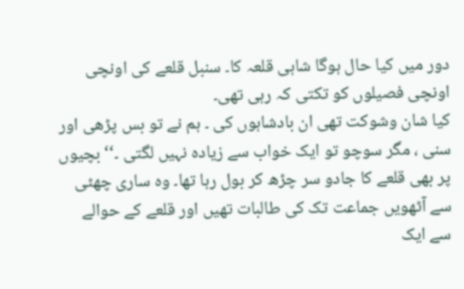دور میں کیا حال ہوگا شاہی قلعہ کا۔ سنبل قلعے کی اونچی اونچی فصیلوں کو تکتی کہ رہی تھی۔
کیا شان وشوکت تھی ان بادشاہوں کی ۔ ہم نے تو بس پڑھی اور سنی ، مگر سوچو تو ایک خواب سے زیادہ نہیں لگتی ۔‘‘ بچیوں پر بھی قلعے کا جادو سر چڑھ کر بول رہا تھا۔ وہ ساری چھٹی سے آٹھویں جماعت تک کی طالبات تھیں اور قلعے کے حوالے سے ایک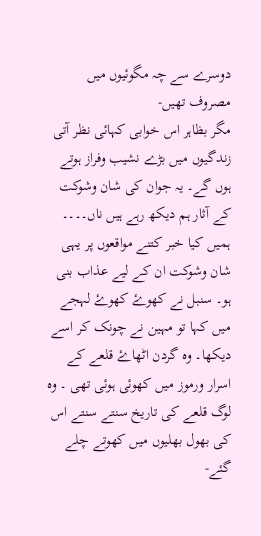دوسرے سے چہ مگوئیوں میں مصروف تھیں-
مگر بظاہر اس خوابی کہائی نظر آتی زندگیوں میں بڑے نشیب وفراز ہوتے ہوں گے۔ یہ جوان کی شان وشوکت کے آثار ہم دیکھ رہے ہیں ناں۔۔۔۔ ہمیں کیا خبر کتنے مواقعوں پر یہی شان وشوکت ان کے لیے عذاب بنی ہو۔ سنبل نے کھوۓ کھوۓ لہجے میں کہا تو مہین نے چونک کر اسے دیکھا۔ وہ گردن اٹھاۓ قلعے کے اسرار ورموز میں کھوئی ہوئی تھی ۔ وہ لوگ قلعے کی تاریخ سنتے سنتے اس کی بھول بھلیوں میں کھوتے چلے گئے-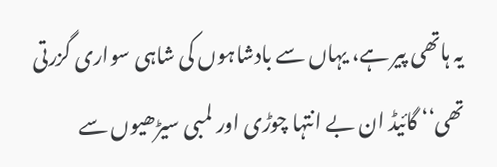یہ ہاتھی پیر ہے، یہاں سے بادشاہوں کی شاہی سواری گزرتی تھی‘‘ گائیڈ ان بے انتہا چوڑی اور لمبی سیڑھیوں سے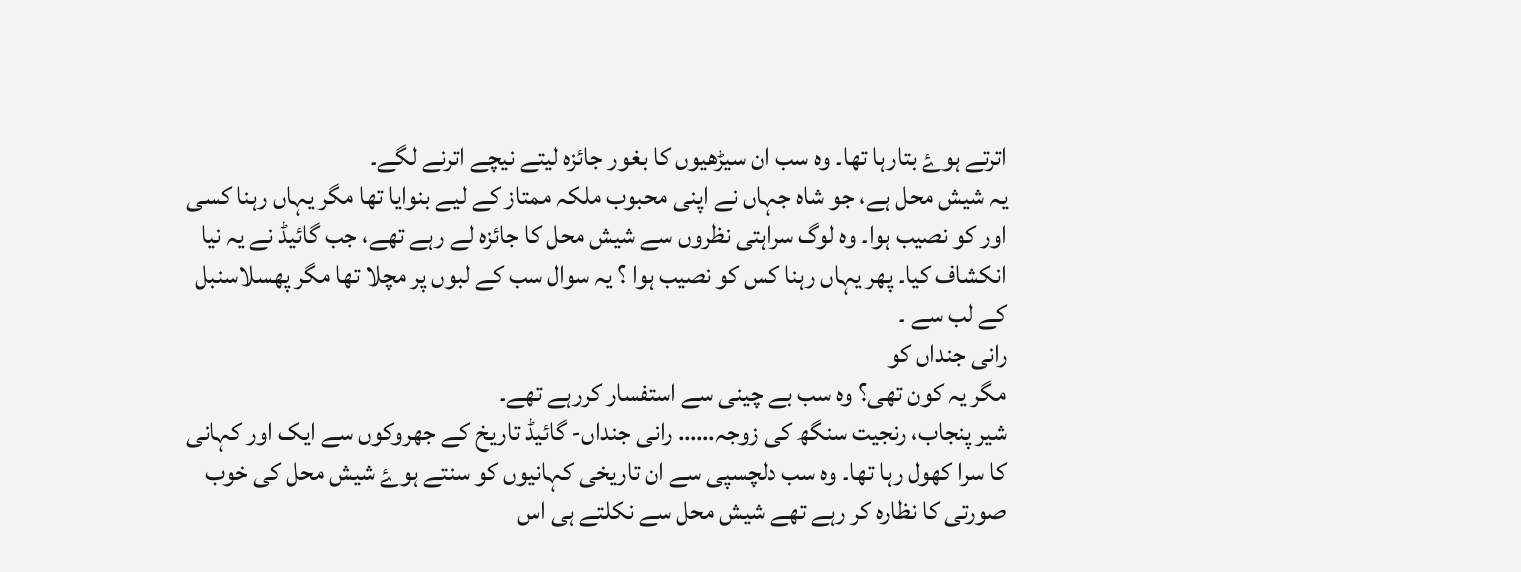اترتے ہوۓ بتارہا تھا۔ وہ سب ان سیڑھیوں کا بغور جائزہ لیتے نیچے اترنے لگے۔
یہ شیش محل ہے، جو شاہ جہاں نے اپنی محبوب ملکہ ممتاز کے لیے بنوایا تھا مگر یہاں رہنا کسی اور کو نصیب ہوا۔ وہ لوگ سراہتی نظروں سے شیش محل کا جائزہ لے رہے تھے، جب گائیڈ نے یہ نیا انکشاف کیا۔ پھر یہاں رہنا کس کو نصیب ہوا ؟ یہ سوال سب کے لبوں پر مچلا تھا مگر پھسلاسنبل کے لب سے ۔
رانی جنداں کو
مگر یہ کون تھی؟ وہ سب بے چینی سے استفسار کررہے تھے۔
شیر پنجاب، رنجیت سنگھ کی زوجہ…… رانی جنداں- گائیڈ تاریخ کے جھروکوں سے ایک اور کہانی کا سرا کھول رہا تھا۔ وہ سب دلچسپی سے ان تاریخی کہانیوں کو سنتے ہوۓ شیش محل کی خوب صورتی کا نظارہ کر رہے تھے شیش محل سے نکلتے ہی اس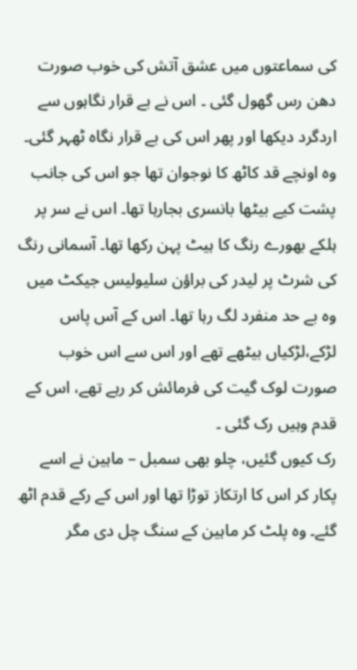کی سماعتوں میں عشق آتش کی خوب صورت دھن رس گھول گئی ۔ اس نے بے قرار نگاہوں سے اردگرد دیکھا اور پھر اس کی بے قرار نگاہ ٹھہر گئی۔
وہ اونچے قد کاٹھ کا نوجوان تھا جو اس کی جانب پشت کیے بیٹھا بانسری بجارہا تھا۔ اس نے سر پر ہلکے بھورے رنگ کا ہیٹ پہن رکھا تھا۔ آسمانی رنگ کی شرٹ پر لیدر کی براؤن سلیولیس جیکٹ میں وہ بے حد منفرد لگ رہا تھا۔ اس کے آس پاس لڑکے،لڑکیاں بیٹھے تھے اور اس سے اس خوب صورت لوک گیت کی فرمائش کر رہے تھے، اس کے قدم وہیں رک گئی ۔
رک کیوں گئیں، چلو بھی سمبل – ماہین نے اسے پکار کر اس کا ارتکاز توڑا تھا اور اس کے رکے قدم اٹھ گئے۔ وہ پلٹ کر ماہین کے سنگ چل دی مگر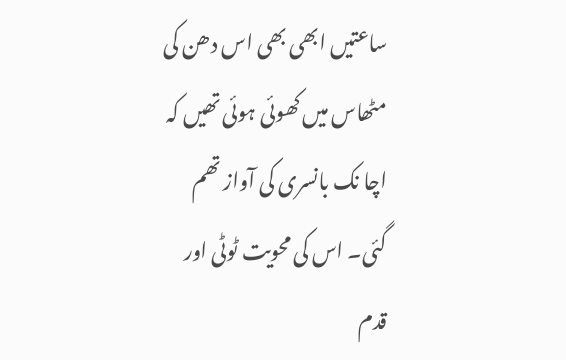ساعتیں ابھی بھی اس دھن کی مٹھاس میں کھوئی ہوئی تھیں کہ اچا نک بانسری کی آواز تھم گئی۔ اس کی محویت ٹوٹی اور قدم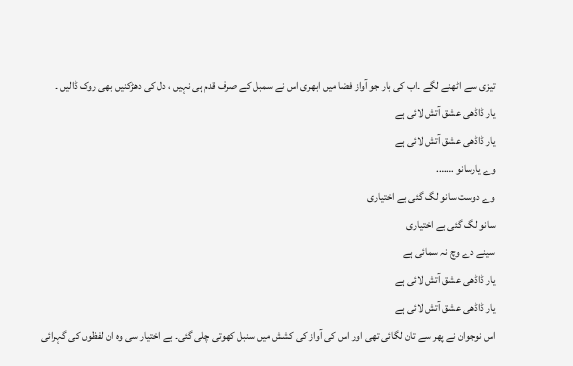تیزی سے اٹھنے لگے ۔اب کی بار جو آواز فضا میں ابھری اس نے سمبل کے صرف قدم ہی نہیں ، دل کی دھڑکنیں بھی روک ڈالیں ۔
یار ڈاڈھی عشق آتش لائی ہے
یار ڈاڈھی عشق آتش لائی ہے
وے یارسانو …….
وے دوست سانو لگ گئی بے اختیاری
سانو لگ گئی بے اختیاری
سینے دے وچ نہ سمائی ہے
یار ڈاڈھی عشق آتش لائی ہے
یار ڈاڈھی عشق آتش لائی ہے
اس نوجوان نے پھر سے تان لگائی تھی اور اس کی آواز کی کشش میں سنبل کھوتی چلی گئی۔ بے اختیار سی وہ ان لفظوں کی گہرائی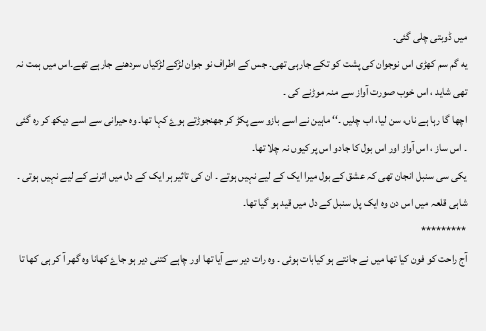میں ڈوبتی چلی گئی۔
یه گم سم کھڑی اس نوجوان کی پشت کو تکے جارہی تھی۔ جس کے اطراف نو جوان لڑکے لڑکیاں سردھنے جارہے تھے۔اس میں ہمت نہ تھی شاید ، اس خوب صورت آواز سے منہ موڑنے کی ۔
اچھا گا رہا ہے ناں، سن لیا، اب چلیں ۔‘‘ ماہین نے اسے بازو سے پکڑ کر جھنجوڑتے ہوۓ کہا تھا۔ وہ حیرانی سے اسے دیکھ کر رہ گئی ۔ اس ساز ، اس آواز اور اس بول کا جادو اس پر کیوں نہ چلا تھا۔
یکی سی سنبل انجان تھی کہ عشق کے بول میرا ایک کے لیے نہیں ہوتے ۔ ان کی تاثیر ہر ایک کے دل میں اترنے کے لیے نہیں ہوتی ۔ شاہی قلعہ میں اس دن وہ ایک پل سنبل کے دل میں قید ہو گیا تھا۔
*********
آج راحت کو فون کیا تھا میں نے جانتے ہو کیابات ہوئی ۔ وہ رات دیر سے آیا تھا اور چاہے کتنی دیر ہو جاۓ کھانا وہ گھر آ کر ہی کھا تا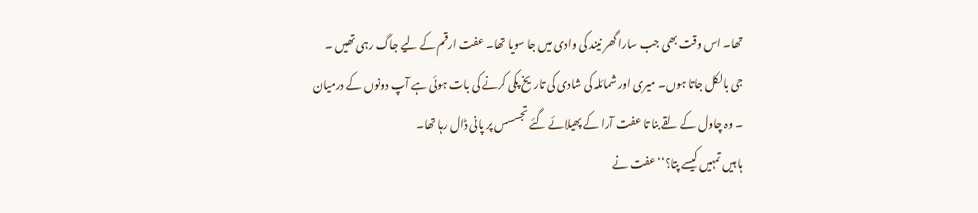تھا۔ اس وقت بھی جب سارا گھر نیند کی وادی میں جا سویا تھا۔ عفت ارقم کے لیے جاگ رہی تھیں ۔
جی بالکل جاتا ہوں۔ میری اور شمائلہ کی شادی کی تاریخ پکی کرنے کی بات ہوئی ہے آپ دونوں کے درمیان ۔ وہ چاول کے لقے بنا تا عفت آرا کے پھیلائے گئے تجسسس پر پانی ڈال رہا تھا۔
ہا ہیں تمہیں کیسے پتا؟‘‘ عفت نے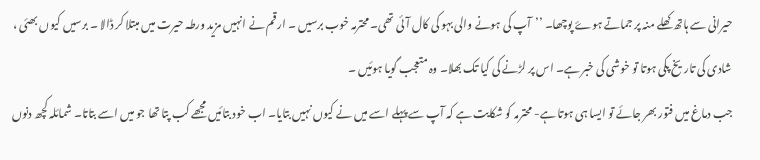حیرانی سے ہاتھ کھلے منہ پر جماتے ہوۓ پوچھا۔ ’’آپ کی ہونے والی بہو کی کال آئی تھی۔ محترمہ خوب برسیں ۔ ارقم نے انہیں مزید ورطہ حیرت میں مبتلا کر ڈالا ۔ برسیں کیوں بھئی ، شادی کی تاریخ پکی ہوتا تو خوشی کی خبر ہے۔ اس پر لڑنے کی کیا تک بھلا۔ وہ متعجب گویا ہوئیں ۔
جب دماغ میں فتور بھر جائے تو ایسا ہی ہوتا ہے- محترمہ کو شکایت ہے کہ آپ سے پہلے اسے میں نے کیوں نہیں بتایا۔ اب خود بتائیں مجھے کب پتا تھا جو میں اسے بتاتا۔ شمائلہ کچھ دنوں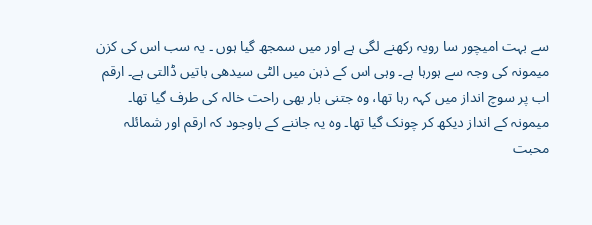سے بہت امیچور سا رویہ رکھنے لگی ہے اور میں سمجھ گیا ہوں ۔ یہ سب اس کی کزن میمونہ کی وجہ سے ہورہا ہے۔ وہی اس کے ذہن میں الٹی سیدھی باتیں ڈالتی ہے۔ ارقم اب پر سوچ انداز میں کہہ رہا تھا، وہ جتنی بار بھی راحت خالہ کی طرف گیا تھا۔ میمونہ کے انداز دیکھ کر چونک گیا تھا۔ وہ یہ جاننے کے باوجود کہ ارقم اور شمائلہ محبت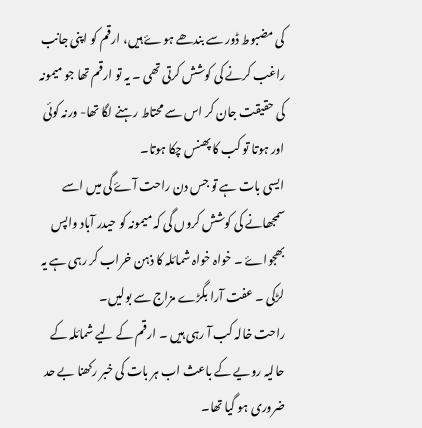کی مضبوط ڈور سے بندھے ہوۓ ہیں، ارقم کو اپنی جانب راغب کرنے کی کوشش کرتی تھی ۔ یہ تو ارقم تھا جو میمونہ کی حقیقت جان کر اس سے محتاط رہنے لگا تھا- ورنہ کوئی اور ہوتا تو کب کا پھنس چکا ہوتا۔
ایسی بات ہے تو جس دن راحت آۓ گی میں اسے سمجھانے کی کوشش کروں گی کہ میمونہ کو حیدر آباد واپس بھجواۓ ۔ خواہ خواہ شمائلہ کا ذہن خراب کر رہی ہے یہ لڑکی ۔ عفت آرا بگڑے مزاج سے بولیں۔
راحت خالہ کب آ رہی ہیں ۔ ارقم کے لیے شمائلہ کے حالیہ رویے کے باعث اب ہر بات کی خبر رکھنا بے حد ضروری ہو گیا تھا۔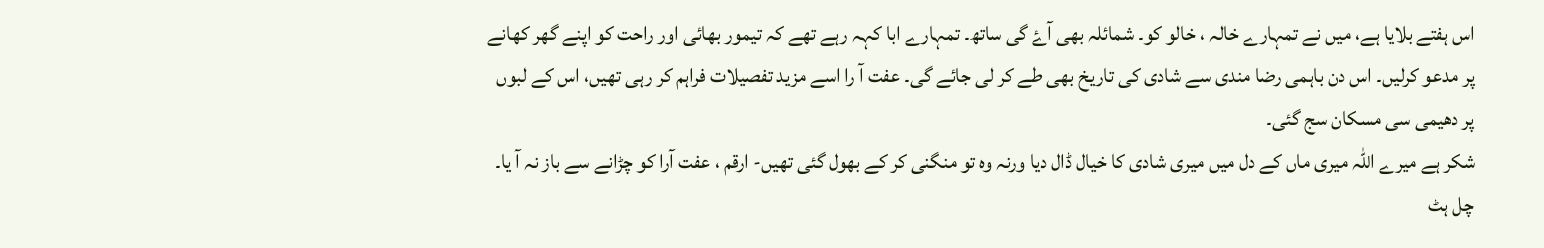اس ہفتے بلایا ہے، میں نے تمہارے خالہ ، خالو کو۔ شمائلہ بھی آۓ گی ساتھ۔ تمہارے ابا کہہ رہے تھے کہ تیمور بھائی اور راحت کو اپنے گھر کھانے پر مدعو کرلیں۔ اس دن باہمی رضا مندی سے شادی کی تاریخ بھی طے کر لی جائے گی۔ عفت آ را اسے مزید تفصیلات فراہم کر رہی تھیں، اس کے لبوں پر دھیمی سی مسکان سج گئی۔
شکر ہے میرے اللہ میری ماں کے دل میں میری شادی کا خیال ڈال دیا ورنہ وہ تو منگنی کر کے بھول گئی تھیں- ارقم ، عفت آرا کو چڑانے سے باز نہ آ یا۔
چل ہٹ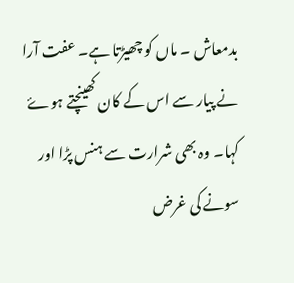بدمعاش ۔ ماں کو چھیڑتا ہے۔ عفت آرا نے پیار سے اس کے کان کھینچتے ہوۓ کہا۔ وہ بھی شرارت سے ہنس پڑا اور سونے کی غرض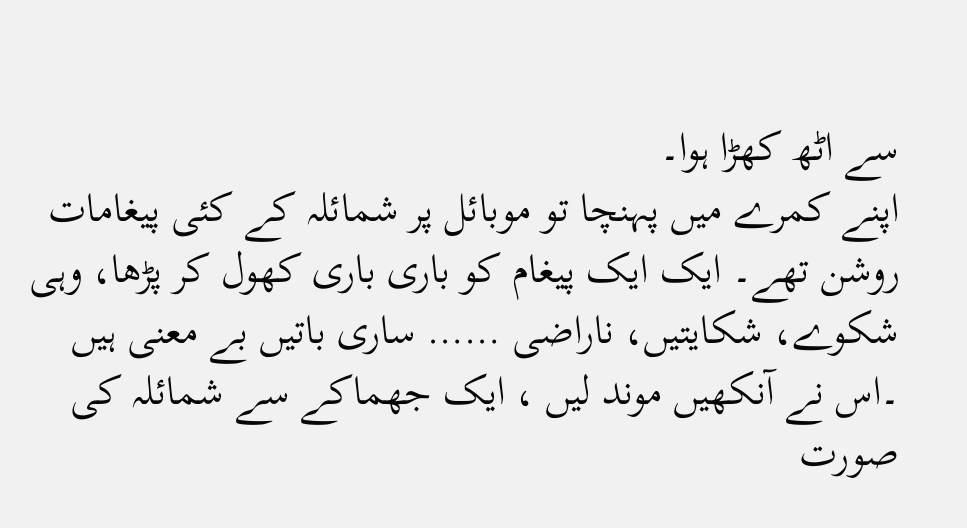سے اٹھ کھڑا ہوا۔
اپنے کمرے میں پہنچا تو موبائل پر شمائلہ کے کئی پیغامات روشن تھے۔ ایک ایک پیغام کو باری باری کھول کر پڑھا، وہی شکوے، شکایتیں، ناراضی …… ساری باتیں بے معنی ہیں ۔اس نے آنکھیں موند لیں ، ایک جھماکے سے شمائلہ کی صورت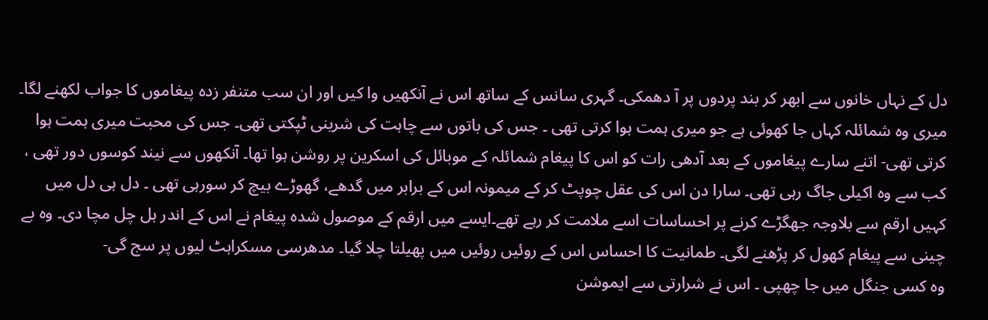دل کے نہاں خانوں سے ابھر کر بند پردوں پر آ دھمکی۔ گہری سانس کے ساتھ اس نے آنکھیں وا کیں اور ان سب متنفر زدہ پیغاموں کا جواب لکھنے لگا۔
میری وہ شمائلہ کہاں جا کھوئی ہے جو میری ہمت ہوا کرتی تھی ۔ جس کی باتوں سے چاہت کی شرینی ٹپکتی تھی۔ جس کی محبت میری ہمت ہوا کرتی تھی- اتنے سارے پیغاموں کے بعد آدھی رات کو اس کا پیغام شمائلہ کے موبائل کی اسکرین پر روشن ہوا تھا۔ آنکھوں سے نیند کوسوں دور تھی ، کب سے وہ اکیلی جاگ رہی تھی۔ سارا دن اس کی عقل چوپٹ کر کے میمونہ اس کے برابر میں گدھے، گھوڑے بیچ کر سورہی تھی ۔ دل ہی دل میں کہیں ارقم سے بلاوجہ جھگڑے کرنے پر احساسات اسے ملامت کر رہے تھے۔ایسے میں ارقم کے موصول شدہ پیغام نے اس کے اندر ہل چل مچا دی۔ وہ بے چینی سے پیغام کھول کر پڑھنے لگی۔ طمانیت کا احساس اس کے روئیں روئیں میں پھیلتا چلا گیا۔ مدھرسی مسکراہٹ لیوں پر سج گی-
وہ کسی جنگل میں جا چھپی ۔ اس نے شرارتی سے ایموشن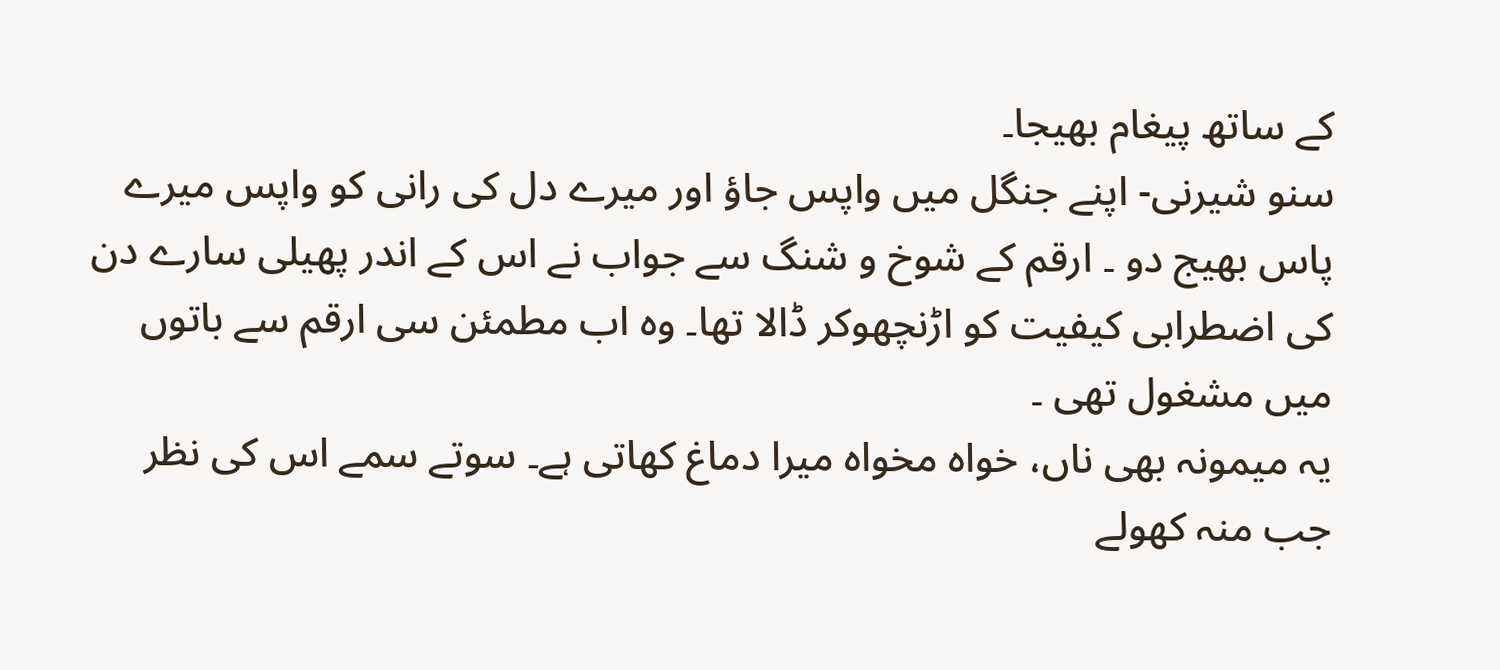کے ساتھ پیغام بھیجا۔
سنو شیرنی- اپنے جنگل میں واپس جاؤ اور میرے دل کی رانی کو واپس میرے پاس بھیج دو ۔ ارقم کے شوخ و شنگ سے جواب نے اس کے اندر پھیلی سارے دن کی اضطرابی کیفیت کو اڑنچھوکر ڈالا تھا۔ وہ اب مطمئن سی ارقم سے باتوں میں مشغول تھی ۔
یہ میمونہ بھی ناں، خواہ مخواہ میرا دماغ کھاتی ہے۔ سوتے سمے اس کی نظر جب منہ کھولے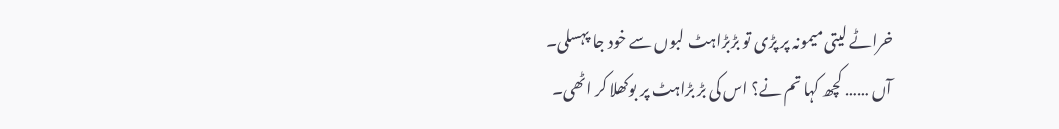خراٹے لیتی میمونہ پر پڑی تو بڑبڑاہٹ لبوں سے خود جا پہسلی۔
آں …… کچھ کہا تم نے؟ اس کی بڑ بڑاہٹ پر بوکھلا کر اٹھی۔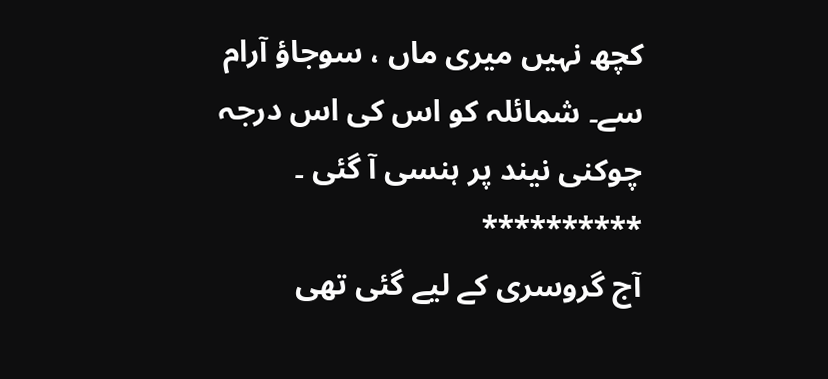کچھ نہیں میری ماں ، سوجاؤ آرام سے۔ شمائلہ کو اس کی اس درجہ چوکنی نیند پر ہنسی آ گئی ۔
**********
آج گروسری کے لیے گئی تھی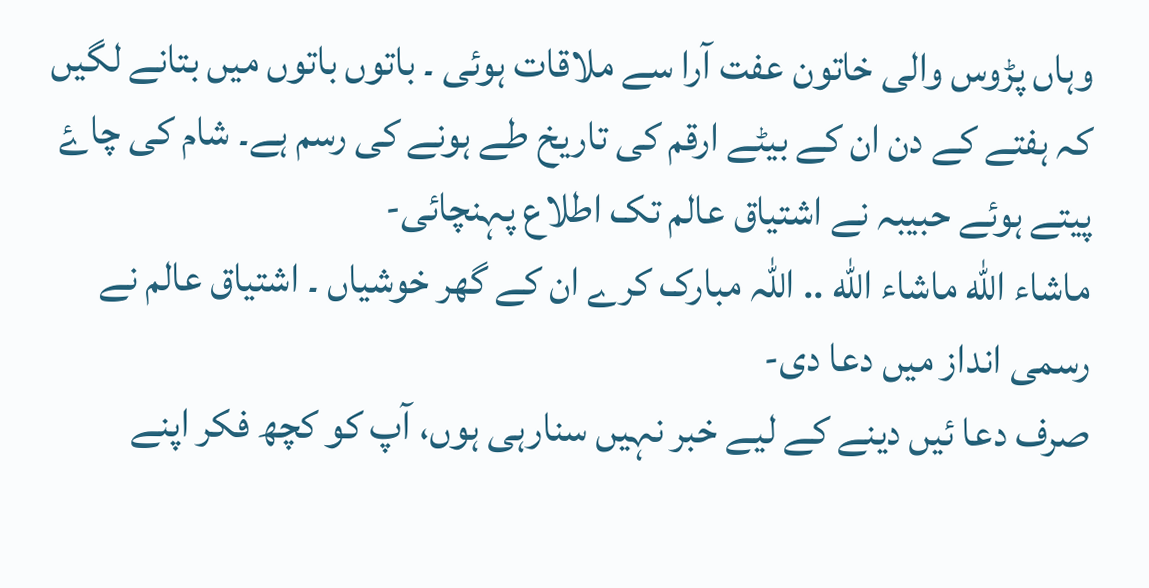وہاں پڑوس والی خاتون عفت آرا سے ملاقات ہوئی ۔ باتوں باتوں میں بتانے لگیں کہ ہفتے کے دن ان کے بیٹے ارقم کی تاریخ طے ہونے کی رسم ہے۔ شام کی چاۓ پیتے ہوئے حبیبہ نے اشتیاق عالم تک اطلاع پہنچائی-
ماشاء الله ماشاء الله .. اللہ مبارک کرے ان کے گھر خوشیاں ۔ اشتیاق عالم نے رسمی انداز میں دعا دی-
صرف دعا ئیں دینے کے لیے خبر نہیں سنارہی ہوں، آپ کو کچھ فکر اپنے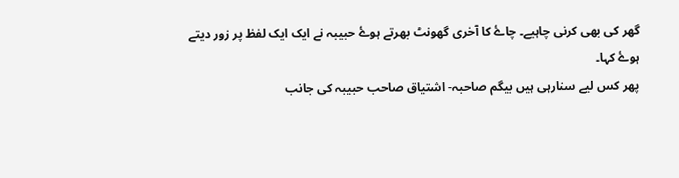گھر کی بھی کرنی چاہیے۔ چاۓ کا آخری گھونٹ بھرتے ہوۓ حبیبہ نے ایک ایک لفظ پر زور دیتے ہوۓ کہا۔
پھر کس لیے سنارہی ہیں بیگم صاحبہ- اشتیاق صاحب حبیبہ کی جانب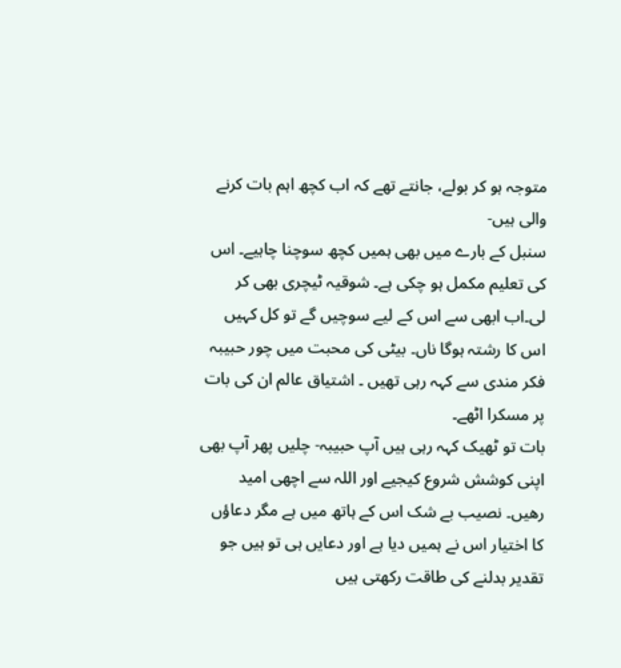متوجہ ہو کر بولے، جانتے تھے کہ اب کچھ اہم بات کرنے والی ہیں-
سنبل کے بارے میں بھی ہمیں کچھ سوچنا چاہیے۔ اس کی تعلیم مکمل ہو چکی ہے۔ شوقیہ ٹیچری بھی کر لی۔اب ابھی سے اس کے لیے سوچیں گے تو کل کہیں اس کا رشتہ ہوگا ناں۔ بیٹی کی محبت میں چور حبیبہ فکر مندی سے کہہ رہی تھیں ۔ اشتیاق عالم ان کی بات پر مسکرا اٹھے۔
بات تو ٹھیک کہہ رہی ہیں آپ حبیبہ- چلیں پھر آپ بھی اپنی کوشش شروع کیجیے اور اللہ سے اچھی امید رھیں۔ نصیب بے شک اس کے ہاتھ میں ہے مگر دعاؤں کا اختیار اس نے ہمیں دیا ہے اور دعایں ہی تو ہیں جو تقدیر بدلنے کی طاقت رکھتی ہیں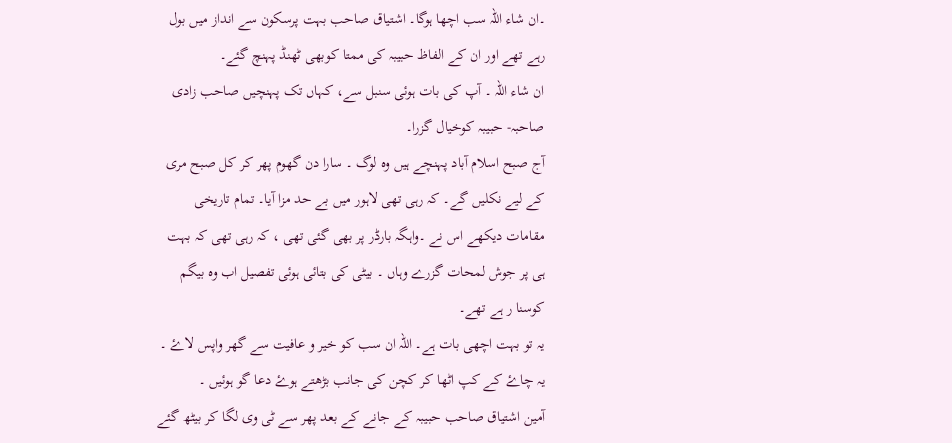۔ان شاء اللہ سب اچھا ہوگا۔ اشتیاق صاحب بہت پرسکون سے انداز میں بول رہے تھے اور ان کے الفاظ حبیبہ کی ممتا کوبھی ٹھنڈ پہنچ گئے۔
ان شاء اللہ ۔ آپ کی بات ہوئی سنبل سے، کہاں تک پہنچیں صاحب زادی صاحبہ- حبیبہ کوخیال گزرا۔
آج صبح اسلام آباد پہنچے ہیں وہ لوگ ۔ سارا دن گھوم پھر کر کل صبح مری کے لیے نکلیں گے۔ کہ رہی تھی لاہور میں بے حد مزا آیا۔ تمام تاریخی مقامات دیکھے اس نے ۔واہگہ بارڈر پر بھی گئی تھی ، کہ رہی تھی کہ بہت ہی پر جوش لمحات گزرے وہاں ۔ بیٹی کی بتائی ہوئی تفصیل اب وہ بیگم کوسنا ر ہے تھے۔
یہ تو بہت اچھی بات ہے۔ اللہ ان سب کو خیر و عافیت سے گھر واپس لاۓ ۔ یہ چاۓ کے کپ اٹھا کر کچن کی جانب بڑھتے ہوۓ دعا گو ہوئیں ۔
آمین اشتیاق صاحب حبیبہ کے جانے کے بعد پھر سے ٹی وی لگا کر بیٹھ گئے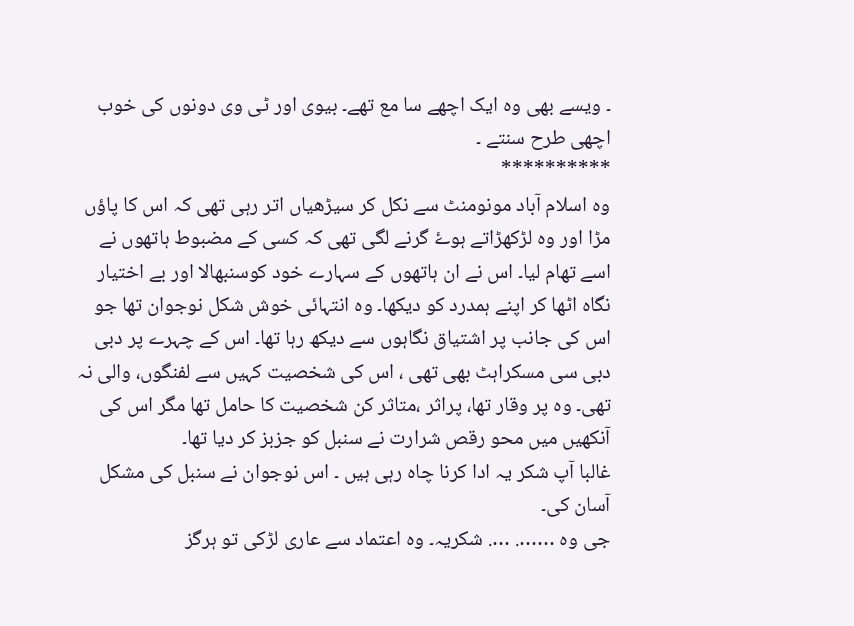۔ ویسے بھی وہ ایک اچھے سا مع تھے۔ بیوی اور ٹی وی دونوں کی خوب اچھی طرح سنتے ۔
**********
وہ اسلام آباد مونومنٹ سے نکل کر سیڑھیاں اتر رہی تھی کہ اس کا پاؤں مڑا اور وہ لڑکھڑاتے ہوۓ گرنے لگی تھی کہ کسی کے مضبوط ہاتھوں نے اسے تھام لیا۔ اس نے ان ہاتھوں کے سہارے خود کوسنبھالا اور بے اختیار نگاہ اٹھا کر اپنے ہمدرد کو دیکھا۔ وہ انتہائی خوش شکل نوجوان تھا جو اس کی جانب پر اشتیاق نگاہوں سے دیکھ رہا تھا۔ اس کے چہرے پر دبی دبی سی مسکراہٹ بھی تھی ، اس کی شخصیت کہیں سے لفنگوں، والی نہ تھی۔ وہ پر وقار تھا، پراثر ،متاثر کن شخصیت کا حامل تھا مگر اس کی آنکھیں میں محو رقص شرارت نے سنبل کو جزبز کر دیا تھا۔
غالبا آپ شکر یہ ادا کرنا چاہ رہی ہیں ۔ اس نوجوان نے سنبل کی مشکل آسان کی۔
جی وہ ……. …. شکریہ۔ وہ اعتماد سے عاری لڑکی تو ہرگز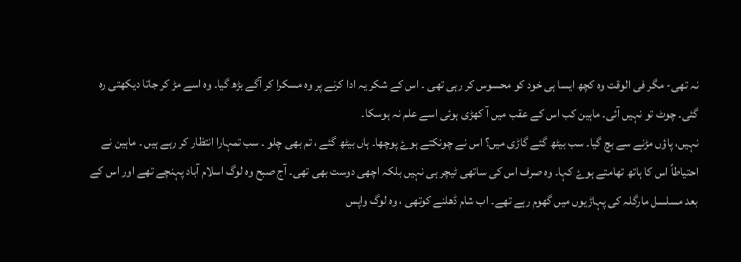نہ تھی- مگر فی الوقت وہ کچھ ایسا ہی خود کو محسوس کر رہی تھی ۔ اس کے شکر یہ ادا کرنے پر وہ مسکرا کر آگے بڑھ گیا۔ وہ اسے مڑ کر جاتا دیکھتی رہ گئی۔ چوٹ تو نہیں آئی۔ ماہین کب اس کے عقب میں آ کھڑی ہوئی اسے علم نہ ہوسکا۔
نہیں، پاؤں مڑنے سے بچ گیا۔ سب بیٹھ گئے گاڑی میں؟ اس نے چونکتے ہوۓ پوچھا۔ ہاں بیٹھ گئے ، تم بھی چلو ۔ سب تمہارا انتظار کر رہے ہیں ۔ ماہین نے احتیاطاً اس کا ہاتھ تھامتے ہوۓ کہا۔ وہ صرف اس کی ساتھی ٹیچر ہی نہیں بلکہ اچھی دوست بھی تھی۔ آج صبح وہ لوگ اسلام آباد پہنچے تھے اور اس کے بعد مسلسل مارگلہ کی پہاڑیوں میں گھوم رہے تھے۔ اب شام ڈھلنے کوتھی ، وہ لوگ واپس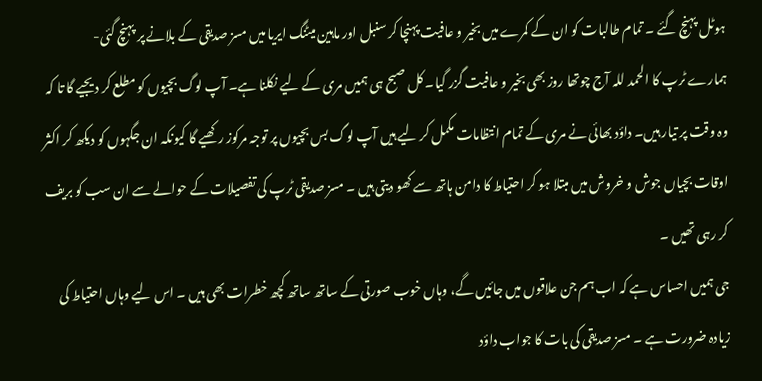ہوٹل پہنچ گئے ۔ تمام طالبات کو ان کے کمرے میں بخیر و عافیت پہنچا کر سنبل اور ماہین میٹنگ ایریا میں مسز صدیقی کے بلانے پر پہنچ گئی-
ہمارے ٹرپ کا الحمد للہ آج چوتھا روز بھی بخیر و عافیت گزر گیا۔ کل صبح ہی ہمیں مری کے لیے نکلنا ہے۔ آپ لوگ بچیوں کو مطلع کر دیجیے گا تا کہ وہ وقت پر تیار ہیں۔ داؤد بھائی نے مری کے تمام انتظامات مکمل کر لیے ہیں آپ لوگ بس بچیوں پر توجہ مرکوز رکھیے گا کیونکہ ان جگہوں کو دیکھ کر اکثر اوقات بچیاں جوش و خروش میں مبتلا ہو کر احتیاط کا دامن ہاتھ سے کھو دیتی ہیں ۔ مسز صدیقی ٹرپ کی تفصیلات کے حوالے سے ان سب کو بریف کر رہی تھیں ۔
جی ہمیں احساس ہے کہ اب ہم جن علاقوں میں جائیں گے، وہاں خوب صورتی کے ساتھ ساتھ کچھ خطرات بھی ہیں ۔ اس لیے وہاں احتیاط کی زیادہ ضرورت ہے ۔ مسز صدیقی کی بات کا جواب داؤد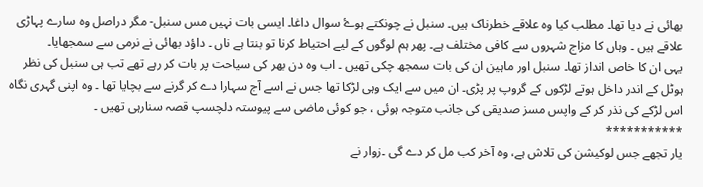بھائی نے دیا تھا۔ مطلب کیا وہ علاقے خطرناک ہیں۔ سنبل نے چونکتے ہوۓ سوال داغا۔ ایسی بات نہیں مس سنبل- مگر دراصل وہ سارے پہاڑی علاقے ہیں ۔ وہاں کا مزاج شہروں سے کافی مختلف ہے۔ پھر ہم لوگوں کے لیے احتیاط کرنا تو بنتا ہے ناں ۔ داؤد بھائی نے نرمی سے سمجھایا۔
یہی ان کا خاص انداز تھا۔ سنبل اور ماہین ان کی بات سمجھ چکی تھیں ۔ اب وہ دن بھر کی سیاحت پر بات کر رہے تھے تب ہی سنبل کی نظر ہوٹل کے اندر داخل ہوتے لڑکوں کے گروپ پر پڑی۔ ان میں سے ایک وہی لڑکا تھا جس نے اسے آج سہارا دے کر گرنے سے بچایا تھا ۔ وہ اپنی گہری نگاہ اس لڑکے کی نذر کر کے واپس مسز صدیقی کی جانب متوجہ ہوئی ، جو کوئی ماضی سے پیوستہ دلچسپ قصہ سنارہی تھیں ۔
***********
یار تجھے جس لوکیشن کی تلاش ہے، وہ آخر کب مل کر دے گی ۔زوار نے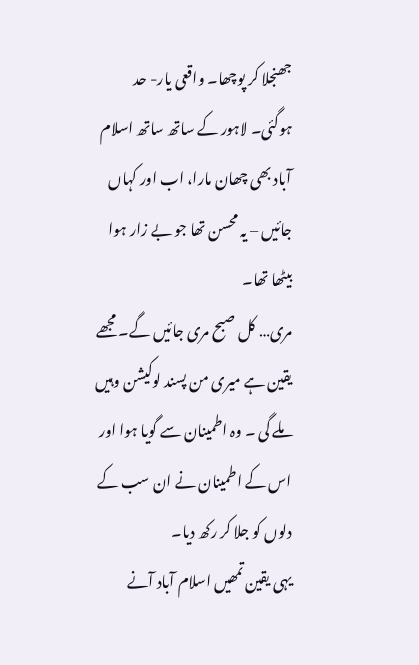جھنجلا کر پوچھا۔ واقعی یار- حد ہوگئی۔ لاہور کے ساتھ ساتھ اسلام آباد بھی چھان مارا، اب اور کہاں جائیں – یہ محسن تھا جو بے زار ہوا بیٹھا تھا۔
مری… کل صبح مری جائیں گے۔ مجھے یقین ہے میری من پسند لوکیشن وہیں ملے گی ۔ وہ اطمینان سے گویا ہوا اور اس کے اطمینان نے ان سب کے دلوں کو جلا کر رکھ دیا۔
یہی یقین تمھیں اسلام آباد آنے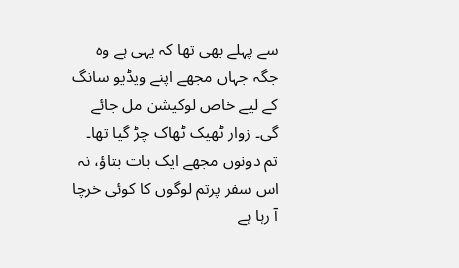سے پہلے بھی تھا کہ یہی ہے وہ جگہ جہاں مجھے اپنے ویڈیو سانگ کے لیے خاص لوکیشن مل جائے گی۔ زوار ٹھیک ٹھاک چڑ گیا تھا۔
تم دونوں مجھے ایک بات بتاؤ، نہ اس سفر پرتم لوگوں کا کوئی خرچا آ رہا ہے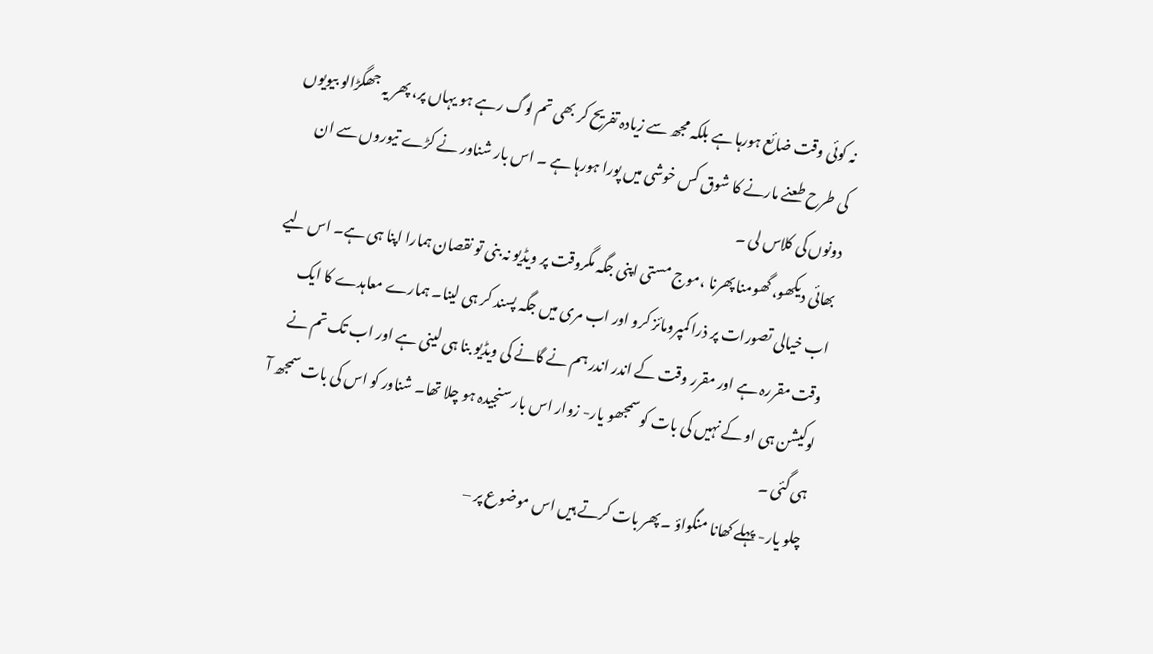نہ کوئی وقت ضائع ہورہا ہے بلکہ مجھ سے زیادہ تفریح کر بھی تم لوگ رہے ہو یہاں پر، پھر یہ جھگڑالو بیویوں کی طرح طعنے مارنے کا شوق کس خوشی میں پورا ہورہا ہے ۔ اس بار شناور نے کڑے تیوروں سے ان دونوں کی کلاس لی ۔
بھائی دیکھو، گھومنا پھرنا ،موج مستی اپنی جگہ مگروقت پر ویڈیو نہ بنی تو نقصان ہمارا اپنا ہی ہے۔ اس لیے اب خیالی تصورات پر ذرا کمپرومائز کرو اور اب مری میں جگہ پسند کر ہی لینا۔ ہمارے معاہدے کا ایک وقت مقررہ ہے اور مقرر وقت کے اندر اندر ہم نے گانے کی ویڈیو بنا ہی لینی ہے اور اب تک تم نے لوکیشن ہی او کے نہیں کی بات کو سمجھو یار- زوار اس بار سنجیدہ ہو چلا تھا۔ شناور کو اس کی بات سمجھ آ ہی گئی ۔
چلو یار- پہلے کھانا منگواؤ ۔ پھر بات کرتے ہیں اس موضوع پر –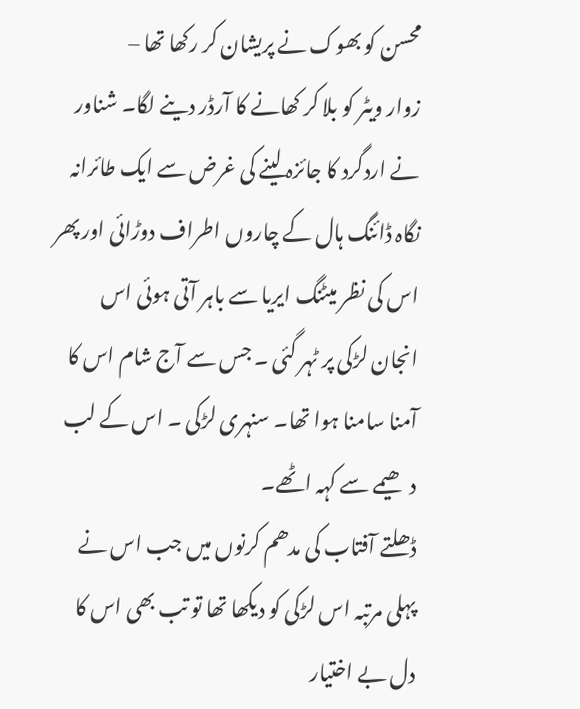محسن کو بھوک نے پریشان کر رکھا تھا –
زوار ویٹر کو بلا کر کھانے کا آرڈر دینے لگا۔ شناور نے اردگرد کا جائزہ لینے کی غرض سے ایک طائرانہ نگاہ ڈائنگ ہال کے چاروں اطراف دوڑائی اور پھر اس کی نظر میٹنگ ایریا سے باہر آتی ہوئی اس انجان لڑکی پر ٹہر گئی ۔ جس سے آج شام اس کا آمنا سامنا ہوا تھا۔ سنہری لڑکی ۔ اس کے لب دھیمے سے کہہ اٹھے۔
ڈھلتے آفتاب کی مدھم کرنوں میں جب اس نے پہلی مرتبہ اس لڑکی کو دیکھا تھا تو تب بھی اس کا دل بے اختیار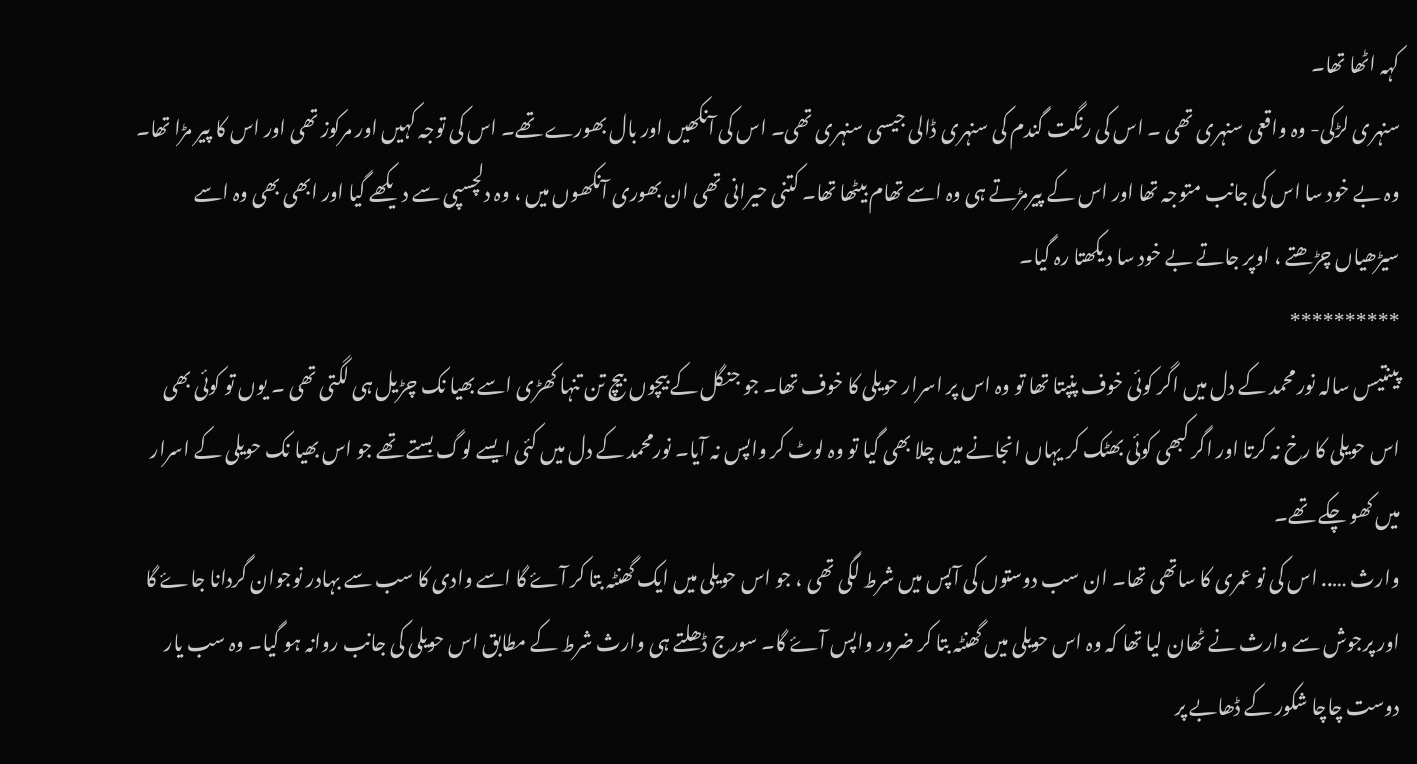کہہ اٹھا تھا۔
سنہری لڑکی- وہ واقعی سنہری تھی ۔ اس کی رنگت گندم کی سنہری ڈالی جیسی سنہری تھی۔ اس کی آنکھیں اور بال بھورے تھے۔ اس کی توجہ کہیں اور مرکوز تھی اور اس کا پیر مڑا تھا۔ وہ بے خود سا اس کی جانب متوجہ تھا اور اس کے پیرمڑتے ہی وہ اسے تھام بیٹھا تھا۔ کتنی حیرانی تھی ان بھوری آنکھوں میں ، وہ دلچسپی سے دیکھے گیا اور ابھی بھی وہ اسے سیڑھیاں چڑھتے ، اوپر جاتے بے خود سا د یکھتا رہ گیا۔
**********
پینتیس سالہ نور محمد کے دل میں اگر کوئی خوف پنپتا تھا تو وہ اس پر اسرار حویلی کا خوف تھا۔ جو جنگل کے بیچوں بیچ تن تنہا کھڑی اسے بھیا نک چڑیل ہی لگتی تھی ۔ یوں تو کوئی بھی اس حویلی کا رخ نہ کرتا اور اگر کبھی کوئی بھٹک کر یہاں انجانے میں چلا بھی گیا تو وہ لوٹ کر واپس نہ آیا۔ نورمحمد کے دل میں کئی ایسے لوگ بستے تھے جو اس بھیا نک حویلی کے اسرار میں کھو چکے تھے۔
وارث ….. اس کی نو عمری کا ساتھی تھا۔ ان سب دوستوں کی آپس میں شرط لگی تھی ، جو اس حویلی میں ایک گھنٹہ بتا کر آۓ گا اسے وادی کا سب سے بہادر نوجوان گردانا جاۓ گا اور پرجوش سے وارث نے ٹھان لیا تھا کہ وہ اس حویلی میں گھنٹہ بتا کر ضرور واپس آۓ گا۔ سورج ڈھلتے ہی وارث شرط کے مطابق اس حویلی کی جانب روانہ ہو گیا۔ وہ سب یار دوست چاچا شکور کے ڈھابے پر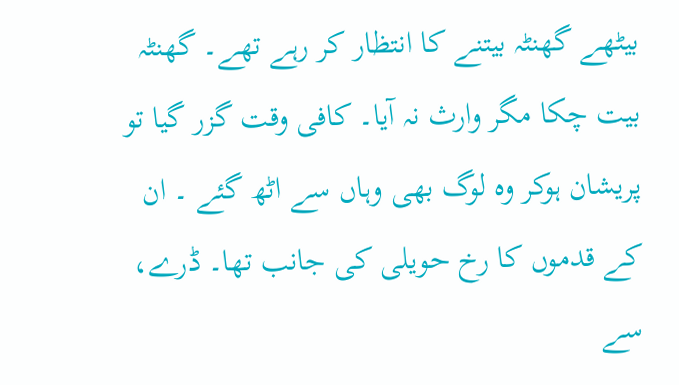بیٹھے گھنٹہ بیتنے کا انتظار کر رہے تھے۔ گھنٹہ بیت چکا مگر وارث نہ آیا۔ کافی وقت گزر گیا تو پریشان ہوکر وہ لوگ بھی وہاں سے اٹھ گئے ۔ ان کے قدموں کا رخ حویلی کی جانب تھا۔ ڈرے، سے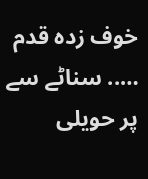خوف زدہ قدم ….. سناٹے سے پر حویلی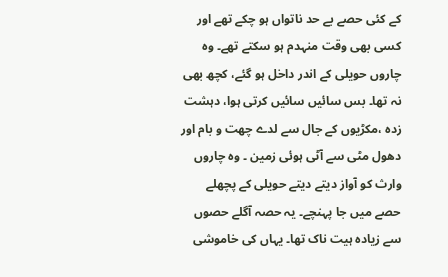کے کئی حصے بے حد ناتواں ہو چکے تھے اور کسی بھی وقت منہدم ہو سکتے تھے۔ وہ چاروں حویلی کے اندر داخل ہو گئے، کچھ بھی نہ تھا۔ بس سائیں سائیں کرتی ہوا، دہشت زدہ ،مکڑیوں کے جال سے لدے چھت و بام اور دھول مٹی سے آٹی ہوئی زمین ۔ وہ چاروں وارث کو آواز دیتے دیتے حویلی کے پچھلے حصے میں جا پہنچے۔ یہ حصہ آگلے حصوں سے زیادہ ہیت ناک تھا۔ یہاں کی خاموشی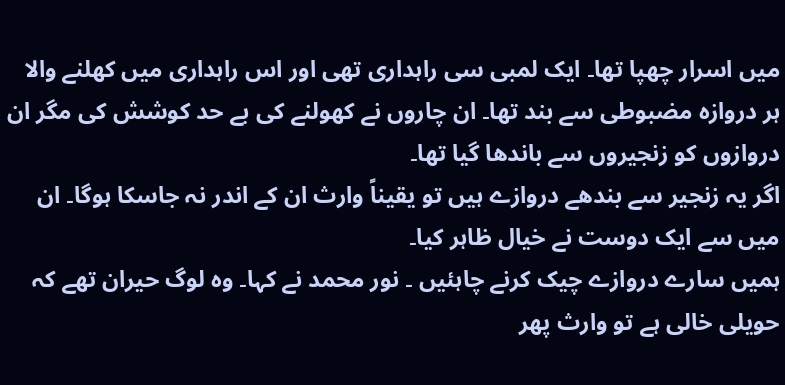میں اسرار چھپا تھا۔ ایک لمبی سی راہداری تھی اور اس راہداری میں کھلنے والا ہر دروازہ مضبوطی سے بند تھا۔ ان چاروں نے کھولنے کی بے حد کوشش کی مگر ان دروازوں کو زنجیروں سے باندھا گیا تھا۔
اگر یہ زنجیر سے بندھے دروازے ہیں تو یقیناً وارث ان کے اندر نہ جاسکا ہوگا۔ ان میں سے ایک دوست نے خیال ظاہر کیا۔
ہمیں سارے دروازے چیک کرنے چاہئیں ۔ نور محمد نے کہا۔ وہ لوگ حیران تھے کہ حویلی خالی ہے تو وارث پھر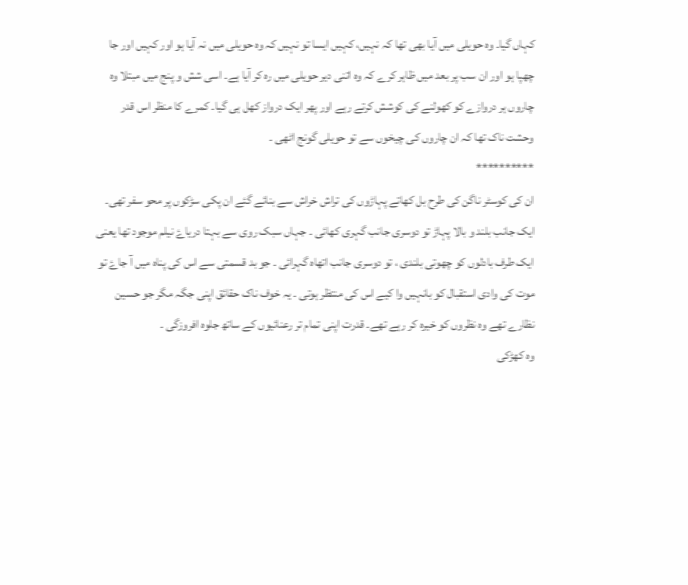کہاں گیا۔ وہ حویلی میں آیا بھی تھا کہ نہیں، کہیں ایسا تو نہیں کہ وہ حویلی میں نہ آیا ہو اور کہیں اور جا چھپا ہو اور ان سب پر بعد میں ظاہر کرے کہ وہ اتنی دیر حویلی میں رہ کر آیا ہے۔ اسی شش و پنج میں مبتلا وہ چاروں ہر دروازے کو کھولنے کی کوشش کرتے رہے اور پھر ایک درواز کھل ہی گیا۔ کمرے کا منظر اس قدر وحشت ناک تھا کہ ان چاروں کی چیخوں سے تو حویلی گونج اٹھی ۔
**********
ان کی کوسٹر ناگن کی طرح بل کھاتے پہاڑوں کی تراش خراش سے بنائے گئے ان پکی سڑکوں پر محو سفر تھی۔ ایک جانب بلند و بالا پہاڑ تو دوسری جانب گہری کھائی ۔ جہاں سبک روی سے بہتا دریاۓ نیلم موجود تھا یعنی ایک طرف بادلوں کو چھوتی بلندی ، تو دوسری جانب اتھاہ گہرائی ۔ جو بد قسمتی سے اس کی پناہ میں آ جاۓ تو موت کی وادی استقبال کو بانہیں وا کیے اس کی منتظر ہوتی ۔ یہ خوف ناک حقائق اپنی جگہ مگر جو حسین نظارے تھے وہ نظروں کو خیرہ کر رہے تھے۔ قدرت اپنی تمام تر رعنائیوں کے ساتھ جلوہ افروزگی ۔
وہ کھڑکی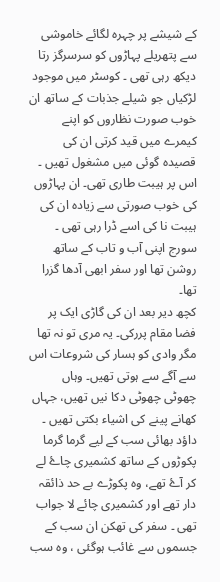کے شیشے پر چہرہ لگائے خاموشی سے پتھریلے پہاڑوں کو سرسرگز رتا دیکھ رہی تھی ۔ کوسٹر میں موجود لڑکیاں جو شیلے جذبات کے ساتھ ان خوب صورت نظاروں کو اپنے کیمرے میں قید کرتی ان کی قصیدہ گوئی میں مشغول تھیں ۔ اس پر ہیبت طاری تھی۔ ان پہاڑوں کی خوب صورتی سے زیادہ ان کی ہیبت نا کی اسے ڈرا رہی تھی ۔ سورج اپنی آب و تاب کے ساتھ روشن تھا اور سفر ابھی آدھا گزرا تھا۔
کچھ دیر بعد ان کی گاڑی ایک پر فضا مقام پررکی۔ یہ مری تو نہ تھا مگر وادی کو ہسار کی شروعات اس سے آگے سے ہوتی تھیں۔ وہاں چھوٹی چھوٹی دکا نیں تھیں، جہاں کھانے پینے کی اشیاء بکتی تھیں ۔ داؤد بھائی سب کے لیے گرما گرما پکوڑوں کے ساتھ کشمیری چاۓ لے کر آۓ تھے، وہ پکوڑے بے حد ذائقہ دار تھے اور کشمیری چائے لا جواب تھی ۔ سفر کی تھکن ان سب کے جسموں سے غائب ہوگئی ، وہ سب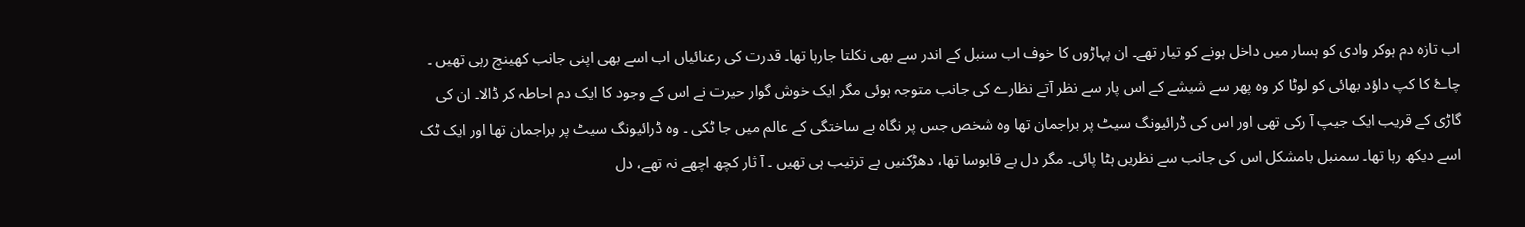اب تازہ دم ہوکر وادی کو ہسار میں داخل ہونے کو تیار تھے۔ ان پہاڑوں کا خوف اب سنبل کے اندر سے بھی نکلتا جارہا تھا۔ قدرت کی رعنائیاں اب اسے بھی اپنی جانب کھینچ رہی تھیں ۔ چاۓ کا کپ داؤد بھائی کو لوٹا کر وہ پھر سے شیشے کے اس پار سے نظر آتے نظارے کی جانب متوجہ ہوئی مگر ایک خوش گوار حیرت نے اس کے وجود کا ایک دم احاطہ کر ڈالا۔ ان کی گاڑی کے قریب ایک جیپ آ رکی تھی اور اس کی ڈرائیونگ سیٹ پر براجمان تھا وہ شخص جس پر نگاہ بے ساختگی کے عالم میں جا ٹکی ۔ وہ ڈرائیونگ سیٹ پر براجمان تھا اور ایک ٹک اسے دیکھ رہا تھا۔ سمنبل بامشکل اس کی جانب سے نظریں ہٹا پائی۔ مگر دل بے قابوسا تھا، دھڑکنیں بے ترتیب ہی تھیں ۔ آ ثار کچھ اچھے نہ تھے، دل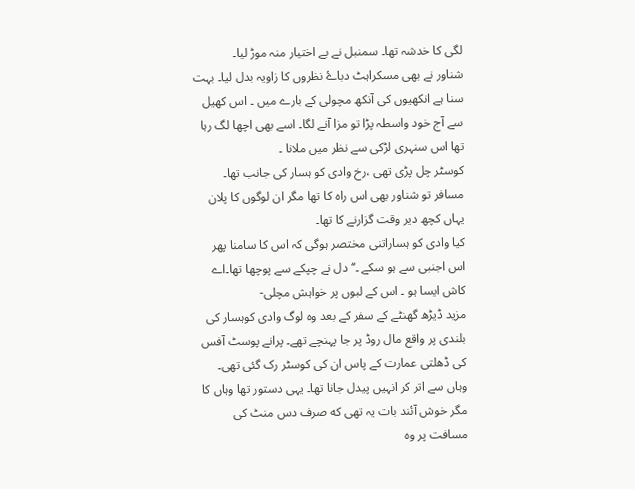لگی کا خدشہ تھا۔ سمنبل نے بے اختیار منہ موڑ لیا۔
شناور نے بھی مسکراہٹ دباۓ نظروں کا زاویہ بدل لیا۔ بہت سنا ہے انکھیوں کی آنکھ مچولی کے بارے میں ۔ اس کھیل سے آج خود واسطہ پڑا تو مزا آنے لگا۔ اسے بھی اچھا لگ رہا تھا اس سنہری لڑکی سے نظر میں ملانا ۔
کوسٹر چل پڑی تھی ،رخ وادی کو ہسار کی جانب تھا۔ مسافر تو شناور بھی اس راہ کا تھا مگر ان لوگوں کا پلان یہاں کچھ دیر وقت گزارنے کا تھا۔
کیا وادی کو ہساراتنی مختصر ہوگی کہ اس کا سامنا پھر اس اجنبی سے ہو سکے ۔‘‘ دل نے چپکے سے پوچھا تھا۔اے کاش ایسا ہو ۔ اس کے لبوں پر خواہش مچلی-
مزید ڈیڑھ گھنٹے کے سفر کے بعد وہ لوگ وادی کوہسار کی بلندی پر واقع مال روڈ پر جا پہنچے تھے۔ پرانے پوسٹ آفس کی ڈھلتی عمارت کے پاس ان کی کوسٹر رک گئی تھی۔ وہاں سے اتر کر انہیں پیدل جانا تھا۔ یہی دستور تھا وہاں کا مگر خوش آئند بات یہ تھی که صرف دس منٹ کی مسافت پر وہ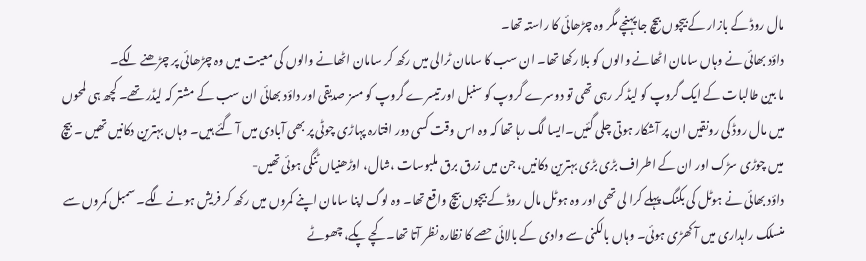مال روڈ کے بازار کے بیچوں بیچ جا پہنچے مگر وہ چڑھائی کا راستہ تھا۔
داؤد بھائی نے وہاں سامان اٹھانے والوں کو بلا رکھا تھا۔ ان سب کا سامان ٹرالی میں رکھ کر سامان اٹھانے والوں کی معیت میں وہ چڑھائی پر چڑھنے لگے۔
ما بین طالبات کے ایک گروپ کو لیڈ کر رہی تھی تو دوسرے گروپ کو سنبل اور تیسرے گروپ کو مسز صدیقی اور داؤد بھائی ان سب کے مشتر کہ لیڈر تھے۔ کچھ ہی لمحوں میں مال روڈ کی رونقیں ان پر آشکار ہوتی چلی گئیں۔ایسا لگ رہا تھا کہ وہ اس وقت کسی دور افتارہ پہاڑی چوٹی پر بھی آبادی میں آ گئے ہیں۔ وہاں بہترین دکانیں تھیں ۔ بیچ میں چوڑی سڑک اور ان کے اطراف بڑی بڑی بہترین دکانیں، جن میں زرق برق ملبوسات ،شال، اوڑھنیاں ٹنگی ہوئی تھیں-
داؤد بھائی نے ہوٹل کی بکنگ پہلے کرا لی تھی اور وہ ہوٹل مال روڈ کے بیچوں بیچ واقع تھا۔ وہ لوگ اپنا سامان اپنے کمروں میں رکھ کر فریش ہونے لگے۔ سمبل کمروں سے منسلک راہداری میں آ کھڑی ہوئی۔ وہاں بالکنی سے وادی کے بالائی حصے کا نظارہ نظر آتا تھا۔ کچے پکے، چھوٹے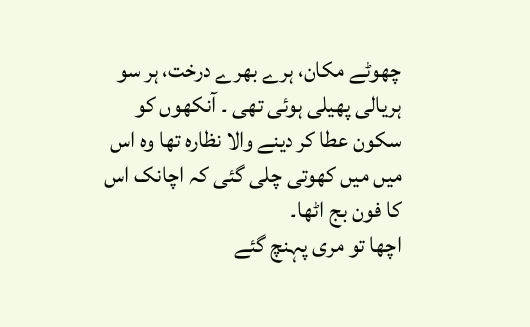چھوٹے مکان، ہرے بھرے درخت، ہر سو ہریالی پھیلی ہوئی تھی ۔ آنکھوں کو سکون عطا کر دینے والا نظارہ تھا وہ اس میں میں کھوتی چلی گئی کہ اچانک اس کا فون بج اٹھا۔
اچھا تو مری پہنچ گئے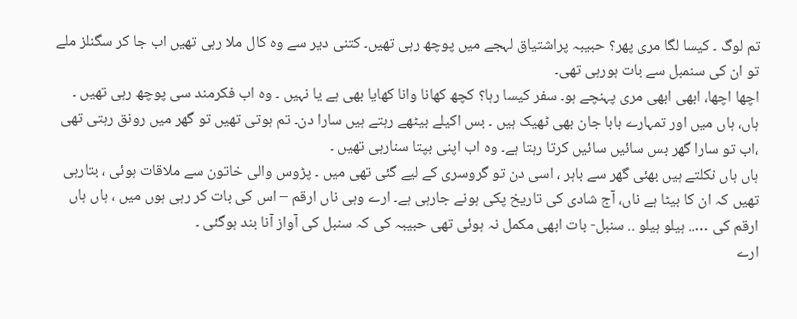تم لوگ ۔ کیسا لگا مری پھر؟ حبیبہ پراشتیاق لہجے میں پوچھ رہی تھیں۔ کتنی دیر سے وہ کال ملا رہی تھیں اب جا کر سگنلز ملے تو ان کی سنمبل سے بات ہورہی تھی۔
اچھا اچھا، ابھی ابھی مری پہنچے ہو۔ سفر کیسا رہا؟ کچھ کھانا وانا کھایا بھی ہے یا نہیں ۔ وہ اب فکرمند سی پوچھ رہی تھیں ۔
ہاں، ہاں میں اور تمہارے بابا جان بھی ٹھیک ہیں ۔ بس اکیلے بیٹھے رہتے ہیں سارا دن۔ تم ہوتی تھیں تو گھر میں رونق رہتی تھی ،اب تو سارا گھر بس سائیں سائیں کرتا رہتا ہے۔ وہ اب اپنی بپتا سنارہی تھیں ۔
ہاں ہاں نکلتے ہیں بھئی گھر سے باہر ، اسی دن تو گروسری کے لیے گئی تھی میں ۔ پڑوس والی خاتون سے ملاقات ہوئی ، بتارہی تھیں کہ ان کا بیٹا ہے ناں، آج شادی کی تاریخ پکی ہونے جارہی ہے۔ ارے وہی ناں ارقم – اس کی بات کر رہی ہوں میں ، ہاں ہاں ارقم کی ….. ہیلو ہیلو .. سنبل- بات ابھی مکمل نہ ہوئی تھی حبیبہ کی کہ سنبل کی آواز آنا بند ہوگئی ۔
ارے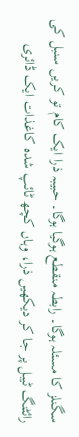سگنلز کا مسئلہ ہوگا۔ رابطہ منقطع ہوگیا ہوگا۔ حبیبہ ذرا ایک کام تو کریں سنبل کی رائٹنگ ٹیبل پر جا کر دیکھیں ذرا، وہاں کچھ ٹائپ شدہ کاغذات ایک ڈائری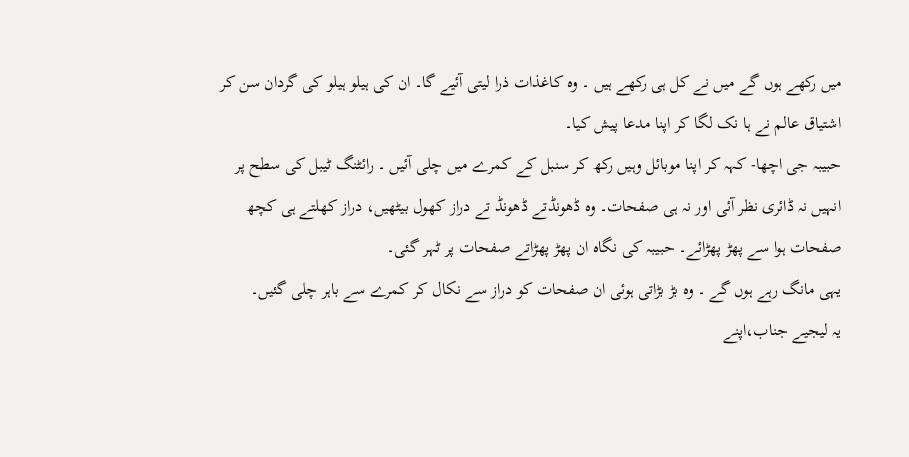میں رکھے ہوں گے میں نے کل ہی رکھے ہیں ۔ وہ کاغذات ذرا لیتی آئیے گا۔ ان کی ہیلو ہیلو کی گردان سن کر اشتیاق عالم نے ہا نک لگا کر اپنا مدعا پیش کیا۔
حبیبہ جی اچھا- کہہ کر اپنا موبائل وہیں رکھ کر سنبل کے کمرے میں چلی آئیں ۔ رائٹنگ ٹیبل کی سطح پر انہیں نہ ڈائری نظر آئی اور نہ ہی صفحات۔ وہ ڈھونڈتے ڈھونڈ تے دراز کھول بیٹھیں، دراز کھلتے ہی کچھ صفحات ہوا سے پھڑ پھڑائے۔ حبیبہ کی نگاہ ان پھڑ پھڑاتے صفحات پر ٹہر گئی۔
یہی مانگ رہے ہوں گے ۔ وہ بڑ بڑاتی ہوئی ان صفحات کو دراز سے نکال کر کمرے سے باہر چلی گئیں۔
یہ لیجیے جناب،اپنے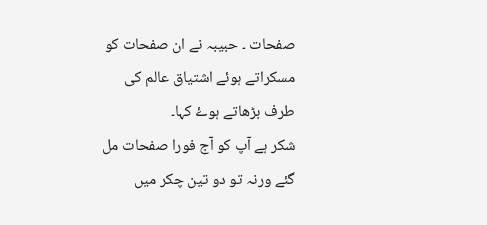صفحات ۔ حبیبہ نے ان صفحات کو مسکراتے ہوئے اشتیاق عالم کی طرف بڑھاتے ہوۓ کہا۔
شکر ہے آپ کو آج فورا صفحات مل گئے ورنہ تو دو تین چکر میں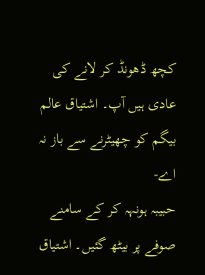کچھ ڈھونڈ کر لانے کی عادی ہیں آپ۔ اشتیاق عالم بیگم کو چھیٹرنے سے باز نہ اے-
حبیبہ ہونہہ کر کے سامنے صوفے پر بیٹھ گئیں۔ اشتیاق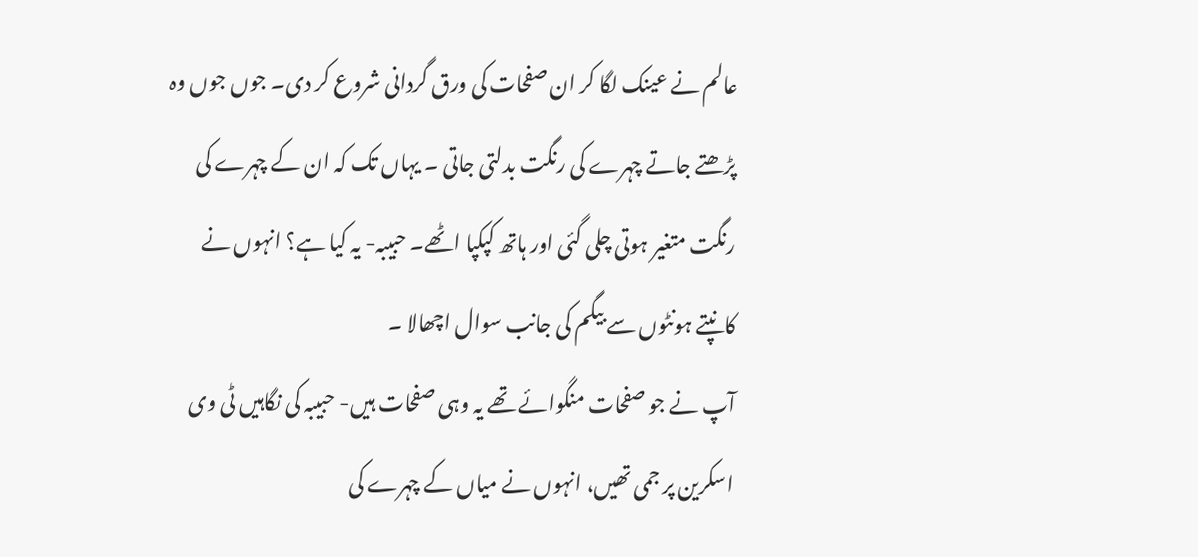عالم نے عینک لگا کر ان صفحات کی ورق گردانی شروع کر دی۔ جوں جوں وہ پڑھتے جاتے چہرے کی رنگت بدلتی جاتی ۔ یہاں تک کہ ان کے چہرے کی رنگت متغیر ہوتی چلی گئی اور ہاتھ کپکپا اٹھے۔ حبیبہ- یہ کیا ہے؟ انہوں نے کانپتے ہونٹوں سے بیگم کی جانب سوال اچھالا ۔
آپ نے جو صفحات منگوائے تھے یہ وہی صفحات ہیں- حبیبہ کی نگاہیں ٹی وی اسکرین پر جمی تھیں، انہوں نے میاں کے چہرے کی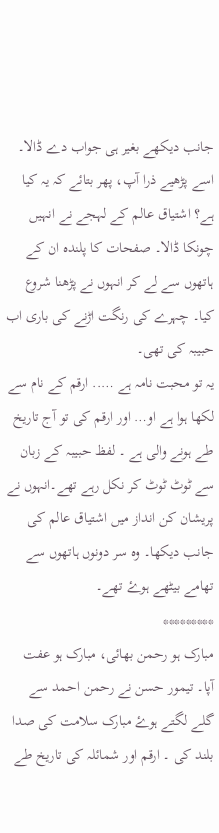جانب دیکھے بغیر ہی جواب دے ڈالا۔
اسے پڑھیے ذرا آپ، پھر بتائے کہ یہ کیا ہے؟ اشتیاق عالم کے لہجے نے انہیں چونکا ڈالا۔ صفحات کا پلندہ ان کے ہاتھوں سے لے کر انہوں نے پڑھنا شروع کیا۔ چہرے کی رنگت اڑنے کی باری اب حبیبہ کی تھی۔
یہ تو محبت نامہ ہے ….. ارقم کے نام سے لکھا ہوا ہے او… اور ارقم کی تو آج تاریخ طے ہونے والی ہے ۔ لفظ حبیبہ کے زبان سے ٹوٹ ٹوٹ کر نکل رہے تھے۔انہوں نے پریشان کن انداز میں اشتیاق عالم کی جانب دیکھا۔ وہ سر دونوں ہاتھوں سے تھامے بیٹھے ہوۓ تھے۔
*********
مبارک ہو رحمن بھائی، مبارک ہو عفت آپا۔ تیمور حسن نے رحمن احمد سے گلے لگتے ہوۓ مبارک سلامت کی صدا بلند کی ۔ ارقم اور شمائلہ کی تاریخ طے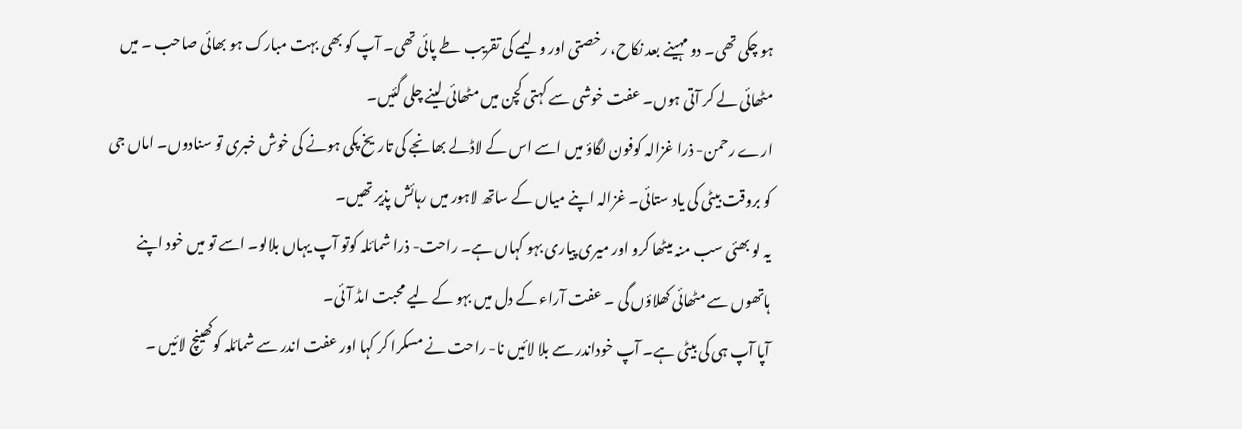ہو چکی تھی۔ دو مہینے بعد نکاح، رخصتی اور ولیمے کی تقریب طے پائی تھی۔ آپ کو بھی بہت مبارک ہو بھائی صاحب ۔ میں مٹھائی لے کر آتی ہوں۔ عفت خوشی سے کہتی کچن میں مٹھائی لینے چلی گئیں۔
ارے رحمن- ذرا غزالہ کوفون لگاؤ میں اسے اس کے لاڈلے بھانجے کی تاریخ پکی ہونے کی خوش خبری تو سنادوں۔ اماں جی کو بروقت بیٹی کی یاد ستائی۔ غزالہ اپنے میاں کے ساتھ لاہور میں رہائش پذیر تھیں۔
یہ لو بھئی سب منہ میٹھا کرو اور میری پیاری بہو کہاں ہے۔ راحت- ذرا شمائلہ کوتو آپ یہاں بلالو۔ اسے تو میں خود اپنے ہاتھوں سے مٹھائی کھلاؤں گی ۔ عفت آراء کے دل میں بہو کے لیے محبت امڈ آئی۔
آپا آپ ہی کی بیٹی ہے۔ آپ خوداندر سے بلا لائیں نا- راحت نے مسکرا کر کہا اور عفت اندر سے شمائلہ کوکھینچ لائیں ۔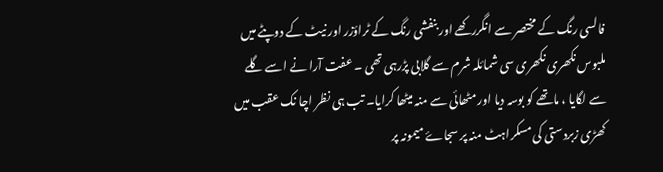فالسی رنگ کے مختصر سے انگررکھے اور بنفشی رنگ کے ٹراؤزر اور نیٹ کے دوپٹے میں ملبوس نکھری نکھری سی شمائلہ شرم سے گلابی پڑرہی تھی ۔ عفت آرا نے اسے گلے سے لگایا ، ماتھے کو بوسہ دیا اور مٹھائی سے منہ میٹھا کرایا۔ تب ہی نظر اچا نک عقب میں کھڑی زبردستی کی مسکراہٹ منہ پر سجاۓ میمونہ پر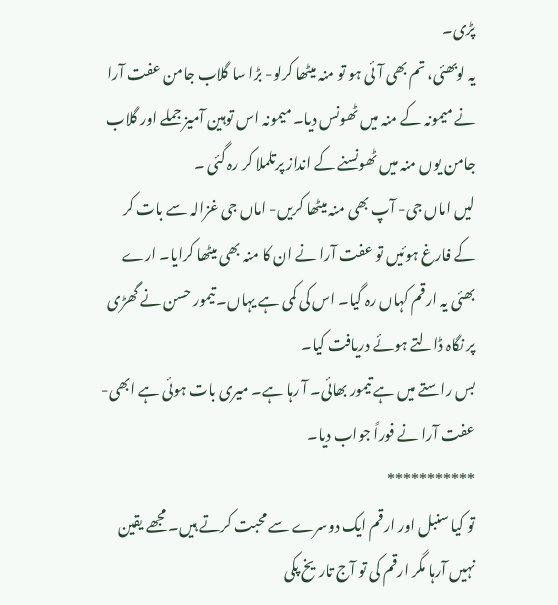پڑی۔
یہ لوبھئی، تم بھی آئی ہو تو منہ میٹھا کرلو- بڑا سا گلاب جامن عفت آرا نے میمونہ کے منہ میں ٹھونس دیا۔ میمونہ اس توہین آمیز جملے اور گلاب جامن یوں منہ میں ٹھونسنے کے انداز پرتلملا کر رہ گئی ۔
لیں اماں جی- آپ بھی منہ میٹھا کریں- اماں جی غزالہ سے بات کر کے فارغ ہوئیں تو عفت آرا نے ان کا منہ بھی میٹھا کرایا۔ ارے بھئی یہ ارقم کہاں رہ گیا۔ اس کی کمی ہے یہاں۔ تیمور حسن نے گھڑی پر نگاہ ڈالتے ہوئے دریافت کیا۔
بس راستے میں ہے تیمور بھائی۔ آ رہا ہے۔ میری بات ہوئی ہے ابھی- عفت آرا نے فوراً جواب دیا۔
***********
تو کیا سنبل اور ارقم ایک دوسرے سے محبت کرتے ہیں۔ مجھے یقین نہیں آرہا مگر ارقم کی تو آج تاریخ پکی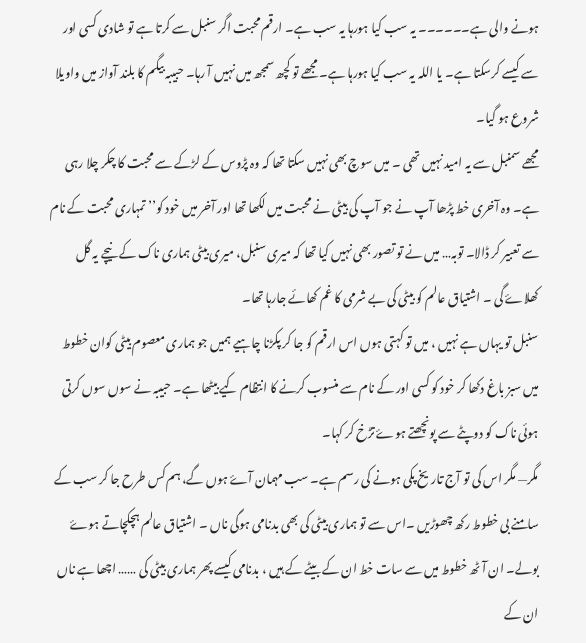ہونے والی ہے۔۔۔۔۔۔ یہ سب کیا ہورہا یہ سب ہے۔ ارقم محبت اگر سنبل سے کرتا ہے تو شادی کسی اور سے کیسے کرسکتا ہے۔ یا اللہ یہ سب کیا ہورہا ہے۔ مجھے تو کچھ سمجھ میں نہیں آ رہا۔ حبیبہ بیگم کا بلند آواز میں واویلا شروع ہو گیا۔
مجھے سمنبل سے یہ امید نہیں تھی ۔ میں سوچ بھی نہیں سکتا تھا کہ وہ پڑوس کے لڑکے سے محبت کا چکر چلا رہی ہے۔ وہ آخری خط پڑھا آپ نے جو آپ کی بیٹی نے محبت میں لکھا تھا اور آخر میں خود کو’’ تمہاری محبت کے نام سے تعبیر کر ڈالا۔ توبہ… میں نے تو تصور بھی نہیں کیا تھا کہ میری سنبل، میری بیٹی ہماری ناک کے نیچے یہ گل کھلاۓ گی ۔ اشتیاق عالم کو بیٹی کی بے شرمی کا غم کھائے جارہا تھا۔
سنبل تو یہاں ہے نہیں ، میں تو کہتی ہوں اس ارقم کو جا کر پکڑنا چاہیے ہمیں جو ہماری معصوم بیٹی کوان خطوط میں سبز باغ دکھا کر خود کو کسی اور کے نام سے منسوب کرنے کا انتظام کیے بیٹھا ہے۔ حبیبہ نے سوں سوں کرتی ہوئی ناک کو دوپٹے سے پونچھتے ہوۓ تڑخ کر کہا۔
مگر— مگر اس کی تو آج تاریخ پکی ہونے کی رسم ہے۔ سب مہمان آۓ ہوں گے، ہم کس طرح جا کر سب کے سامنے بی خطوط رکھ چھوڑیں ۔اس سے تو ہماری بیٹی کی بھی بدنامی ہوگی ناں ۔ اشتیاق عالم ہچکچاتے ہوۓ بولے۔ ان آٹھ خطوط میں سے سات خط ان کے بیٹے کے ہیں ، بدنامی کیسے پھر ہماری بیٹی کی …… اچھا ہے ناں ان کے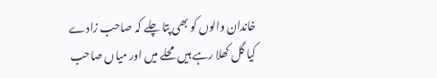خاندان والوں کو بھی پتا چلے کہ صاحب زادے کیا گل کھلا رہے ہیں محلے میں اور میاں صاحب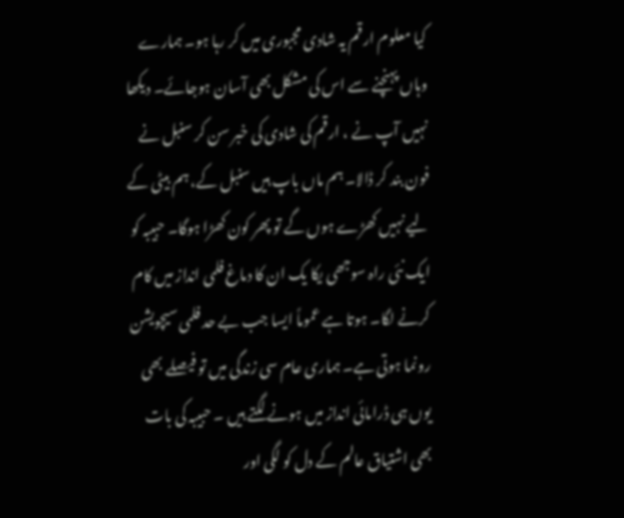کیا معلوم ارقم یہ شادی مجبوری میں کر رہا ہو۔ ہمارے وہاں پہنچنے سے اس کی مشکل بھی آسان ہوجائے۔ دیکھا نہیں آپ نے ، ارقم کی شادی کی خبر سن کر سنبل نے فون بند کر ڈالا۔ ہم ماں باپ ہیں سنبل کے، ہم بیٹی کے لیے نہیں کھڑے ہوں گے تو پھر کون کھڑا ہوگا۔ حبیبہ کو ایک نئی راہ سوجھی یکا یک ان کا دماغ فلمی انداز میں کام کرنے لگا۔ ہوتا ہے عموماً ایسا جب بے حد فلمی سیچویشن رونما ہوتی ہے۔ ہماری عام سی زندگی میں تو فیصلے بھی یوں ہی ڈرامائی انداز میں ہونے لگتے ہیں ۔ حبیبہ کی بات بھی اشتیاق عالم کے دل کو لگی اور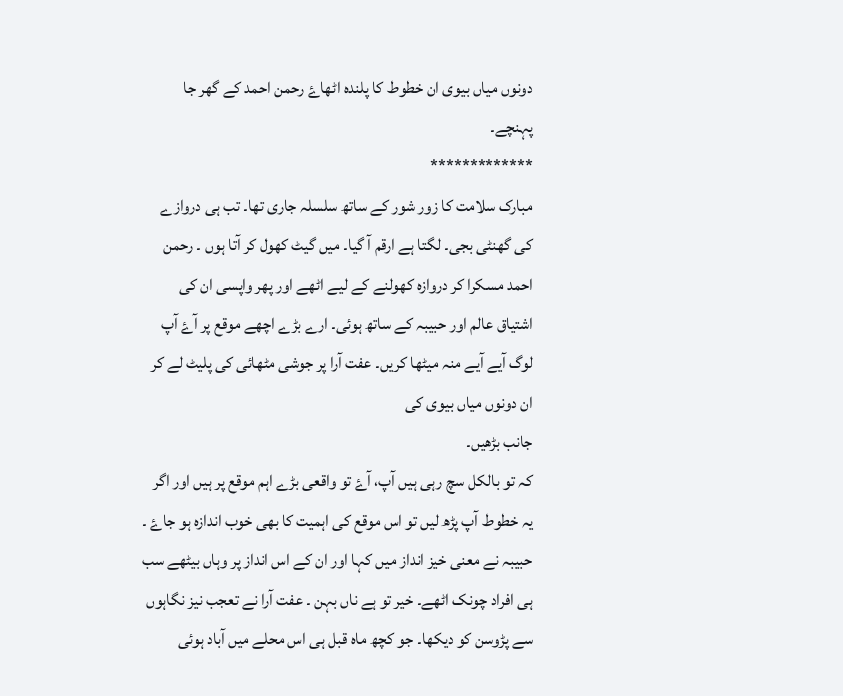دونوں میاں بیوی ان خطوط کا پلندہ اٹھاۓ رحمن احمد کے گھر جا پہنچے۔
*************
مبارک سلامت کا زور شور کے ساتھ سلسلہ جاری تھا۔ تب ہی دروازے کی گھنٹی بجی۔ لگتا ہے ارقم آ گیا۔ میں گیٹ کھول کر آتا ہوں ۔ رحمن احمد مسکرا کر دروازہ کھولنے کے لیے اٹھے اور پھر واپسی ان کی اشتیاق عالم اور حبیبہ کے ساتھ ہوئی۔ ارے بڑے اچھے موقع پر آۓ آپ لوگ آیے آیے منہ میٹھا کریں۔ عفت آرا پر جوشی مٹھائی کی پلیٹ لے کر ان دونوں میاں بیوی کی
جانب بڑھیں۔
کہ تو بالکل سچ رہی ہیں آپ، آۓ تو واقعی بڑے اہم موقع پر ہیں اور اگر یہ خطوط آپ پڑھ لیں تو اس موقع کی اہمیت کا بھی خوب اندازہ ہو جاۓ ۔ حبیبہ نے معنی خیز انداز میں کہا اور ان کے اس انداز پر وہاں بیٹھے سب ہی افراد چونک اٹھے۔ خیر تو ہے ناں بہن ۔ عفت آرا نے تعجب نیز نگاہوں سے پڑوسن کو دیکھا۔ جو کچھ ماہ قبل ہی اس محلے میں آباد ہوئی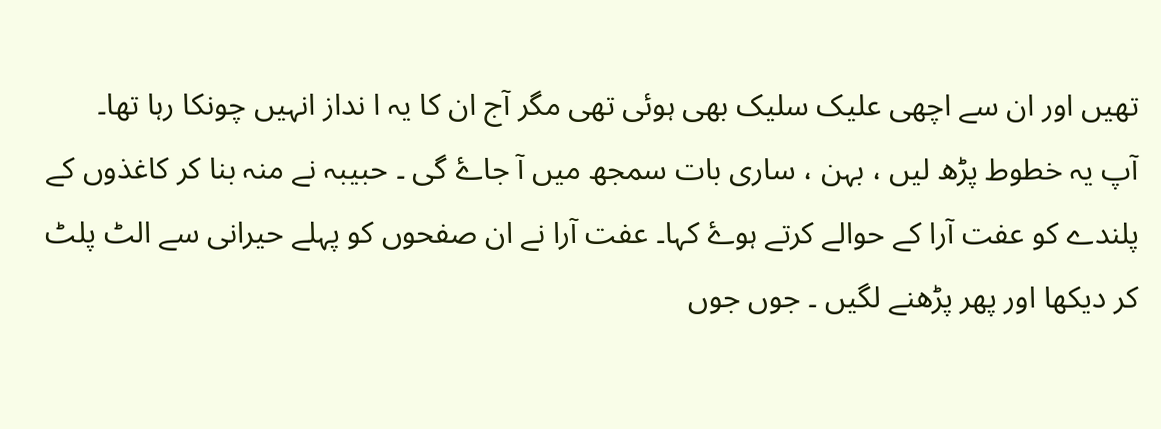تھیں اور ان سے اچھی علیک سلیک بھی ہوئی تھی مگر آج ان کا یہ ا نداز انہیں چونکا رہا تھا۔
آپ یہ خطوط پڑھ لیں ، بہن ، ساری بات سمجھ میں آ جاۓ گی ۔ حبیبہ نے منہ بنا کر کاغذوں کے پلندے کو عفت آرا کے حوالے کرتے ہوۓ کہا۔ عفت آرا نے ان صفحوں کو پہلے حیرانی سے الٹ پلٹ کر دیکھا اور پھر پڑھنے لگیں ۔ جوں جوں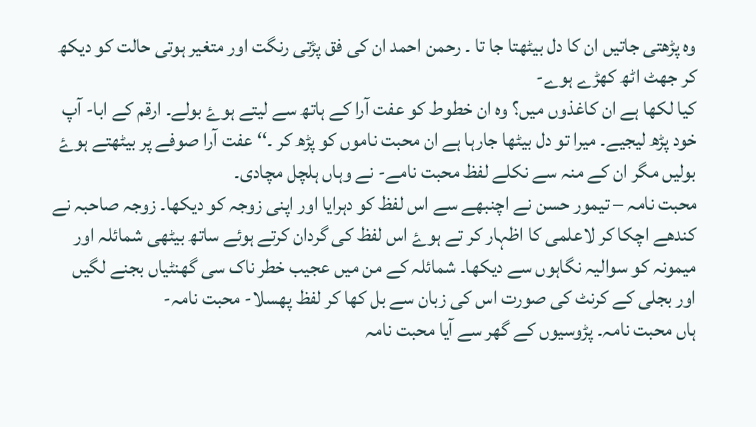وہ پڑھتی جاتیں ان کا دل بیٹھتا جا تا ۔ رحمن احمد ان کی فق پڑتی رنگت اور متغیر ہوتی حالت کو دیکھ کر جھٹ اٹھ کھڑے ہوے-
کیا لکھا ہے ان کاغذوں میں؟ وہ ان خطوط کو عفت آرا کے ہاتھ سے لیتے ہوۓ بولے۔ ارقم کے ابا- آپ خود پڑھ لیجیے۔ میرا تو دل بیٹھا جارہا ہے ان محبت ناموں کو پڑھ کر ۔‘‘ عفت آرا صوفے پر بیٹھتے ہوۓ بولیں مگر ان کے منہ سے نکلے لفظ محبت نامے- نے وہاں ہلچل مچادی۔
محبت نامہ – تیمور حسن نے اچنبھے سے اس لفظ کو دہرایا اور اپنی زوجہ کو دیکھا۔ زوجہ صاحبہ نے کندھے اچکا کر لاعلمی کا اظہار کر تے ہوۓ اس لفظ کی گردان کرتے ہوئے ساتھ بیٹھی شمائلہ اور میمونہ کو سوالیہ نگاہوں سے دیکھا۔ شمائلہ کے من میں عجیب خطر ناک سی گھنٹیاں بجنے لگیں اور بجلی کے کرنٹ کی صورت اس کی زبان سے بل کھا کر لفظ پھسلا- محبت نامہ-
ہاں محبت نامہ۔ پڑوسیوں کے گھر سے آیا محبت نامہ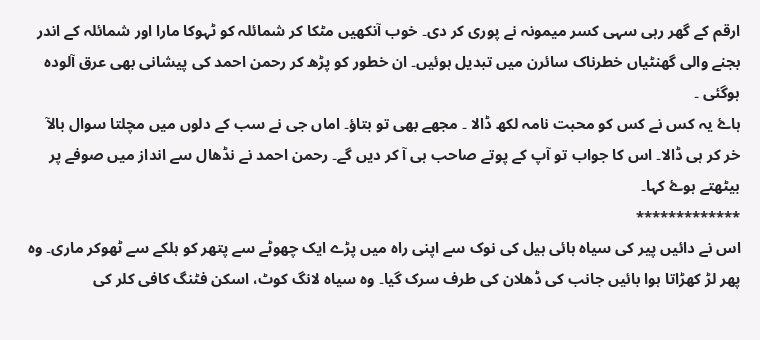ارقم کے گھر رہی سہی کسر میمونہ نے پوری کر دی۔ خوب آنکھیں مٹکا کر شمائلہ کو ٹہوکا مارا اور شمائلہ کے اندر بجنے والی گھنٹیاں خطرناک سائرن میں تبدیل ہوئیں۔ ان خطور کو پڑھ کر رحمن احمد کی پیشانی بھی عرق آلودہ ہوگئی ۔
ہاۓ یہ کس نے کس کو محبت نامہ لکھ ڈالا ۔ مجھے بھی تو بتاؤ۔ اماں جی نے سب کے دلوں میں مچلتا سوال بالآ خر کر ہی ڈالا۔ اس کا جواب تو آپ کے پوتے صاحب ہی آ کر دیں گے۔ رحمن احمد نے نڈھال سے انداز میں صوفے پر بیٹھتے ہوۓ کہا۔
*************
اس نے دائیں پیر کی سیاہ ہائی ہیل کی نوک سے اپنی راہ میں پڑے ایک چھوٹے سے پتھر کو ہلکے سے ٹھوکر ماری۔ وہ پھر لڑ کھڑاتا ہوا بائیں جانب کی ڈھلان کی طرف سرک گیا۔ وہ سیاہ لانگ کوٹ، اسکن فٹنگ کافی کلر کی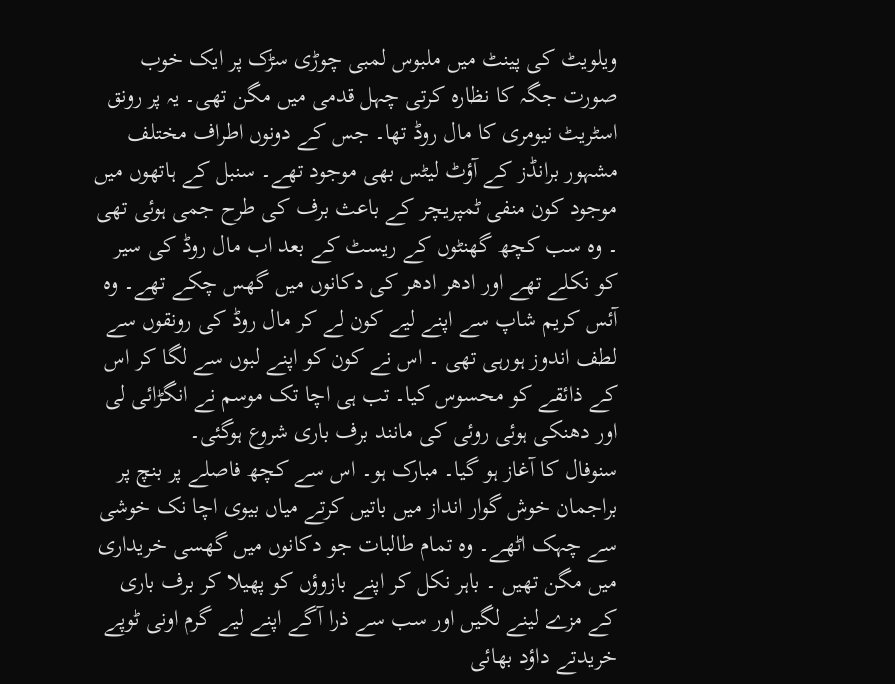ویلویٹ کی پینٹ میں ملبوس لمبی چوڑی سڑک پر ایک خوب صورت جگہ کا نظارہ کرتی چہل قدمی میں مگن تھی۔ یہ پر رونق اسٹریٹ نیومری کا مال روڈ تھا۔ جس کے دونوں اطراف مختلف مشہور برانڈز کے آؤٹ لیٹس بھی موجود تھے۔ سنبل کے ہاتھوں میں موجود کون منفی ٹمپریچر کے باعث برف کی طرح جمی ہوئی تھی ۔ وہ سب کچھ گھنٹوں کے ریسٹ کے بعد اب مال روڈ کی سیر کو نکلے تھے اور ادھر ادھر کی دکانوں میں گھس چکے تھے۔ وہ آئس کریم شاپ سے اپنے لیے کون لے کر مال روڈ کی رونقوں سے لطف اندوز ہورہی تھی ۔ اس نے کون کو اپنے لبوں سے لگا کر اس کے ذائقے کو محسوس کیا۔ تب ہی اچا تک موسم نے انگڑائی لی اور دھنکی ہوئی روئی کی مانند برف باری شروع ہوگئی۔
سنوفال کا آغاز ہو گیا۔ مبارک ہو۔ اس سے کچھ فاصلے پر بنچ پر براجمان خوش گوار انداز میں باتیں کرتے میاں بیوی اچا نک خوشی سے چہک اٹھے۔ وہ تمام طالبات جو دکانوں میں گھسی خریداری میں مگن تھیں ۔ باہر نکل کر اپنے بازوؤں کو پھیلا کر برف باری کے مزے لینے لگیں اور سب سے ذرا آگے اپنے لیے گرم اونی ٹوپے خریدتے داؤد بھائی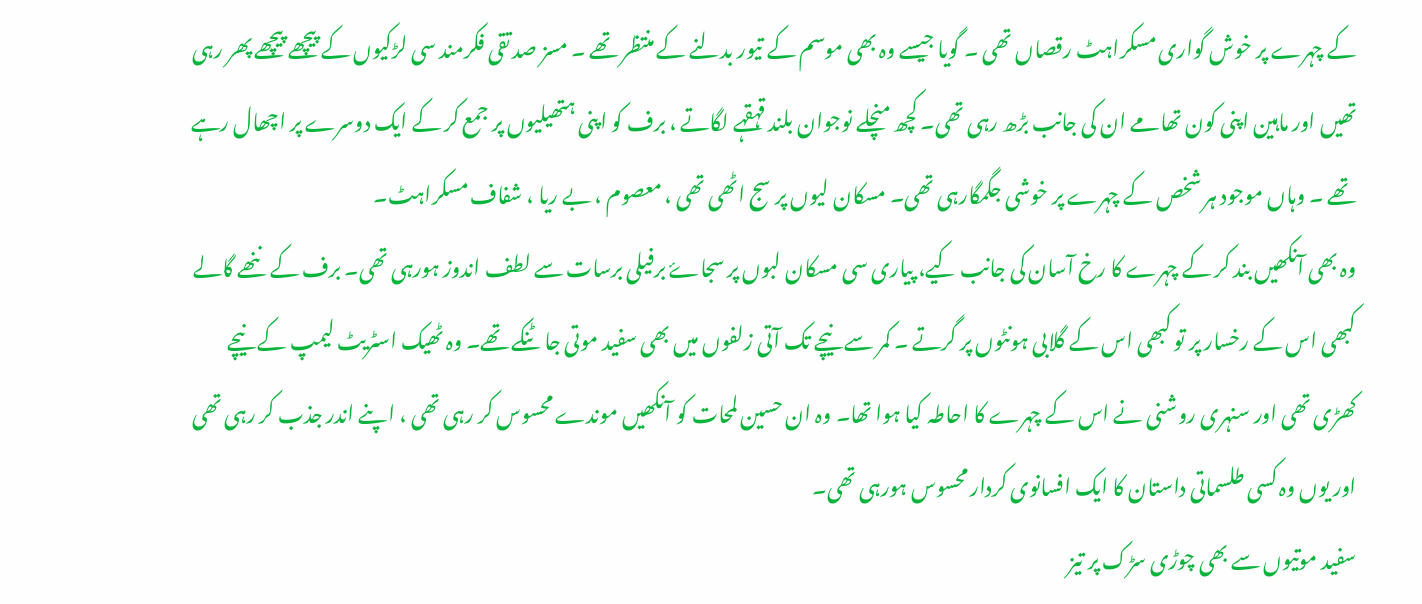کے چہرے پر خوش گواری مسکراہٹ رقصاں تھی ۔ گویا جیسے وہ بھی موسم کے تیور بدلنے کے منتظر تھے ۔ مسز صد تقی فکرمند سی لڑکیوں کے پیچھے پیچھے پھر رہی تھیں اور ماہین اپنی کون تھامے ان کی جانب بڑھ رہی تھی۔ کچھ منچلے نوجوان بلند قہقہے لگاتے ، برف کو اپنی ہتھیلیوں پر جمع کر کے ایک دوسرے پر اچھال رہے تھے ۔ وہاں موجود ہر شخص کے چہرے پر خوشی جگمگارہی تھی۔ مسکان لیوں پر سج اٹھی تھی ، معصوم ، بے ریا ، شفاف مسکراہٹ۔
وہ بھی آنکھیں بند کر کے چہرے کا رخ آسان کی جانب کیے، پیاری سی مسکان لبوں پر سجاۓ برفیلی برسات سے لطف اندوز ہورہی تھی۔ برف کے ننھے گالے کبھی اس کے رخسار پر تو کبھی اس کے گلابی ہونٹوں پر گرتے ۔ کمر سے نیچے تک آتی زلفوں میں بھی سفید موتی جا ٹنکے تھے۔ وہ ٹھیک اسٹریٹ لیمپ کے نیچے کھڑی تھی اور سنہری روشنی نے اس کے چہرے کا احاطہ کیا ہوا تھا۔ وہ ان حسین لمحات کو آنکھیں موندے محسوس کر رہی تھی ، اپنے اندر جذب کر رہی تھی اور یوں وہ کسی طلسماتی داستان کا ایک افسانوی کردار محسوس ہورہی تھی۔
سفید موتیوں سے بھی چوڑی سڑک پر تیز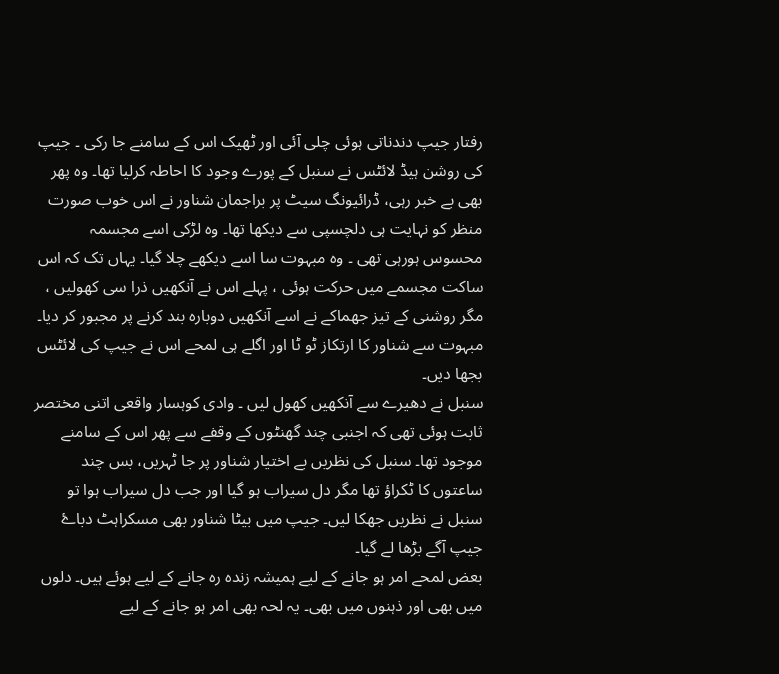رفتار جیپ دندناتی ہوئی چلی آئی اور ٹھیک اس کے سامنے جا رکی ۔ جیپ کی روشن ہیڈ لائٹس نے سنبل کے پورے وجود کا احاطہ کرلیا تھا۔ وہ پھر بھی بے خبر رہی، ڈرائیونگ سیٹ پر براجمان شناور نے اس خوب صورت منظر کو نہایت ہی دلچسپی سے دیکھا تھا۔ وہ لڑکی اسے مجسمہ محسوس ہورہی تھی ۔ وہ مبہوت سا اسے دیکھے چلا گیا۔ یہاں تک کہ اس ساکت مجسمے میں حرکت ہوئی ، پہلے اس نے آنکھیں ذرا سی کھولیں ، مگر روشنی کے تیز جھماکے نے اسے آنکھیں دوبارہ بند کرنے پر مجبور کر دیا۔ مبہوت سے شناور کا ارتکاز ٹو ٹا اور اگلے ہی لمحے اس نے جیپ کی لائٹس بجھا دیں۔
سنبل نے دھیرے سے آنکھیں کھول لیں ۔ وادی کوہسار واقعی اتنی مختصر ثابت ہوئی تھی کہ اجنبی چند گھنٹوں کے وقفے سے پھر اس کے سامنے موجود تھا۔ سنبل کی نظریں بے اختیار شناور پر جا ٹہریں، بس چند ساعتوں کا ٹکراؤ تھا مگر دل سیراب ہو گیا اور جب دل سیراب ہوا تو سنبل نے نظریں جھکا لیں۔ جیپ میں بیٹا شناور بھی مسکراہٹ دباۓ جیپ آگے بڑھا لے گیا۔
بعض لمحے امر ہو جانے کے لیے ہمیشہ زندہ رہ جانے کے لیے ہوئے ہیں۔ دلوں میں بھی اور ذہنوں میں بھی۔ یہ لحہ بھی امر ہو جانے کے لیے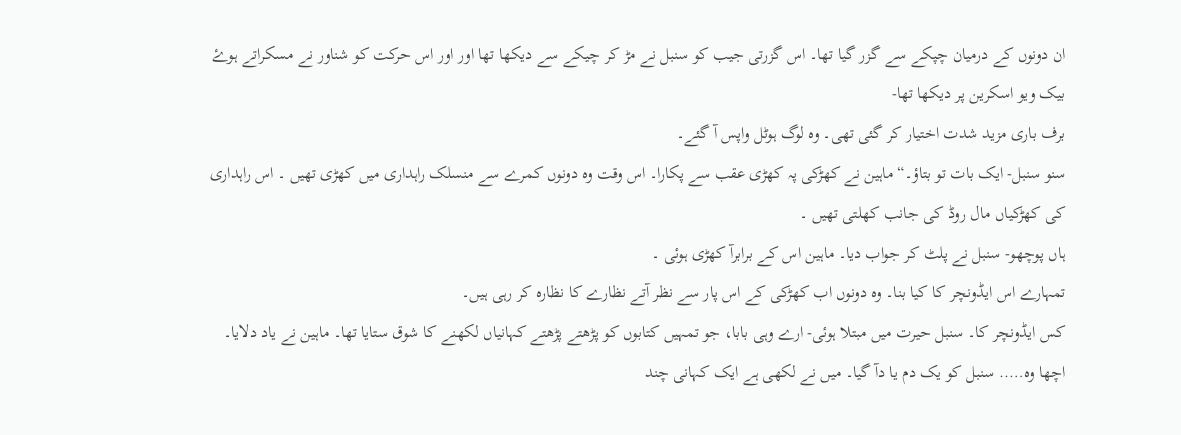ان دونوں کے درمیان چپکے سے گزر گیا تھا۔ اس گزرتی جیب کو سنبل نے مڑ کر چیکے سے دیکھا تھا اور اور اس حرکت کو شناور نے مسکراتے ہوۓ بیک ویو اسکرین پر دیکھا تھا-
برف باری مزید شدت اختیار کر گئی تھی۔ وہ لوگ ہوٹل واپس آ گئے۔
سنو سنبل- ایک بات تو بتاؤ۔“ ماہین نے کھڑکی پہ کھڑی عقب سے پکارا۔ اس وقت وہ دونوں کمرے سے منسلک راہداری میں کھڑی تھیں ۔ اس راہداری کی کھڑکیاں مال روڈ کی جانب کھلتی تھیں ۔
ہاں پوچھو- سنبل نے پلٹ کر جواب دیا۔ ماہین اس کے برابرآ کھڑی ہوئی ۔
تمہارے اس ایڈونچر کا کیا بنا۔ وہ دونوں اب کھڑکی کے اس پار سے نظر آتے نظارے کا نظارہ کر رہی ہیں۔
کس ایڈونچر کا۔ سنبل حیرت میں مبتلا ہوئی- ارے وہی بابا، جو تمہیں کتابوں کو پڑھتے پڑھتے کہانیاں لکھنے کا شوق ستایا تھا۔ ماہین نے یاد دلایا۔
اچھا وہ….. سنبل کو یک دم یا دآ گیا۔ میں نے لکھی ہے ایک کہانی چند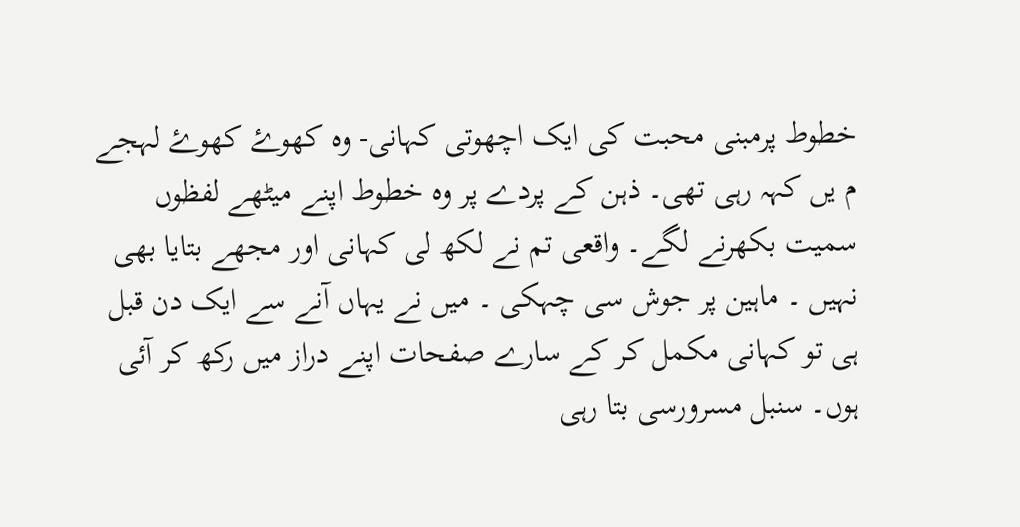خطوط پرمبنی محبت کی ایک اچھوتی کہانی- وہ کھوۓ کھوۓ لہجے م یں کہہ رہی تھی۔ ذہن کے پردے پر وہ خطوط اپنے میٹھے لفظوں سمیت بکھرنے لگے۔ واقعی تم نے لکھ لی کہانی اور مجھے بتایا بھی نہیں ۔ ماہین پر جوش سی چہکی ۔ میں نے یہاں آنے سے ایک دن قبل ہی تو کہانی مکمل کر کے سارے صفحات اپنے دراز میں رکھ کر آئی ہوں۔ سنبل مسرورسی بتا رہی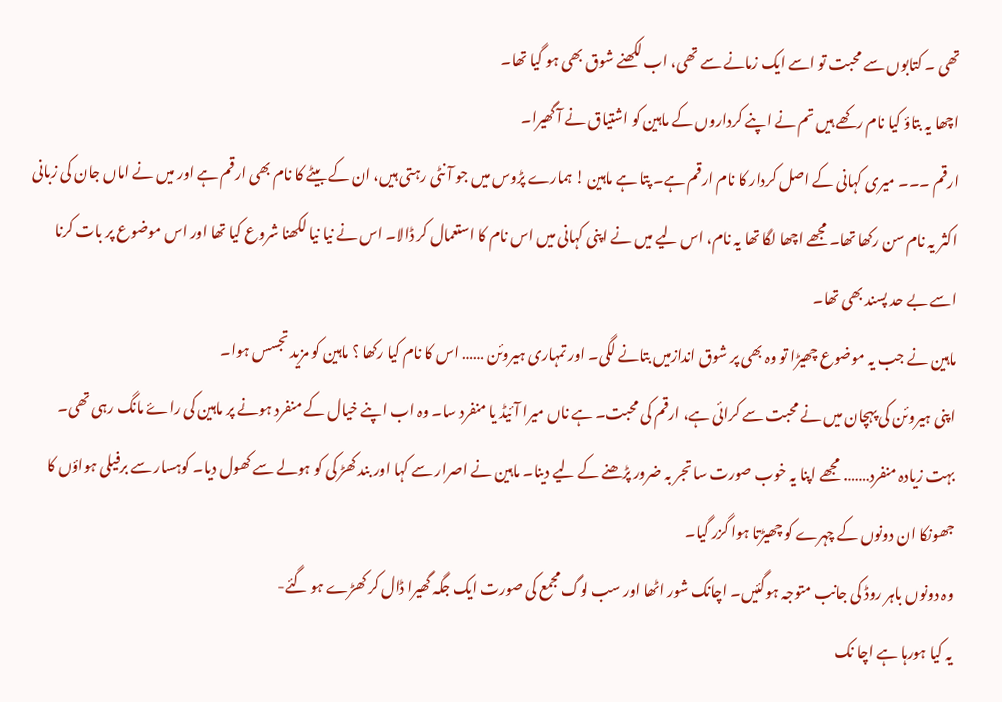تھی ۔ کتابوں سے محبت تو اسے ایک زمانے سے تھی، اب لکھنے شوق بھی ہو گیا تھا۔
اچھا یہ بتاؤ کیا نام رکھے ہیں تم نے اپنے کرداروں کے ماہین کو اشتیاق نے آ گھیرا۔
ارقم ۔۔۔ میری کہانی کے اصل کردار کا نام ارقم ہے۔ پتا ہے ماہین ! ہمارے پڑوس میں جو آ نٹی رہتی ہیں، ان کے بیٹے کا نام بھی ارقم ہے اور میں نے اماں جان کی زبانی اکثر یہ نام سن رکھا تھا۔ مجھے اچھا لگا تھا یہ نام، اس لیے میں نے اپنی کہانی میں اس نام کا استعمال کر ڈالا۔ اس نے نیا نیا لکھنا شروع کیا تھا اور اس موضوع پر بات کرنا اسے بے حد پسند بھی تھا۔
ماہین نے جب یہ موضوع چھیڑا تو وہ بھی پر شوق اندازمیں بتانے لگی۔ اور تمہاری ہیروئن …… اس کا نام کیا رکھا ؟ ماہین کو مزید تجسس ہوا۔
اپنی ہیروئن کی پہچان میں نے محبت سے کرائی ہے، ارقم کی محبت۔ ہے ناں میرا آئیڈ یا منفرد سا۔ وہ اب اپنے خیال کے منفرد ہونے پر ماہین کی راۓ مانگ رہی تھی۔
بہت زیادہ منفرد……. مجھے اپنا یہ خوب صورت سا تجر بہ ضرور پڑھنے کے لیے دینا۔ ماہین نے اصرار سے کہا اور بند کھڑ کی کو ہولے سے کھول دیا۔ کوہسار سے برفیلی ہواؤں کا جھونکا ان دونوں کے چہرے کو چھیڑتا ہوا گزر گیا۔
وہ دونوں باہر روڈ کی جانب متوجہ ہوگئیں۔ اچانک شور اٹھا اور سب لوگ مجمع کی صورت ایک جگہ گھیرا ڈال کر کھڑے ہو گئے-
یہ کیا ہورہا ہے اچا نک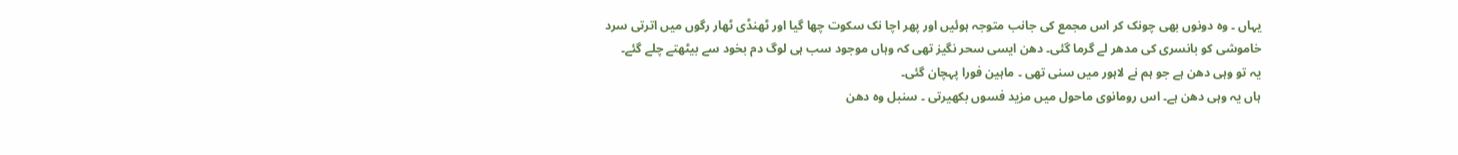یہاں ۔ وہ دونوں بھی چونک کر اس مجمع کی جانب متوجہ ہوئیں اور پھر اچا نک سکوت چھا گیا اور ٹھنڈی ٹھار رگوں میں اترتی سرد خاموشی کو بانسری کی مدھر لے گرما گئی۔ دھن ایسی سحر نگیز تھی کہ وہاں موجود سب ہی لوگ دم بخود سے بیٹھتے چلے گئے۔
یہ تو وہی دھن ہے جو ہم نے لاہور میں سنی تھی ۔ ماہین فورا پہچان گئی۔
ہاں یہ وہی دھن ہے۔ اس رومانوی ماحول میں مزید فسوں بکھیرتی ۔ سنبل وہ دھن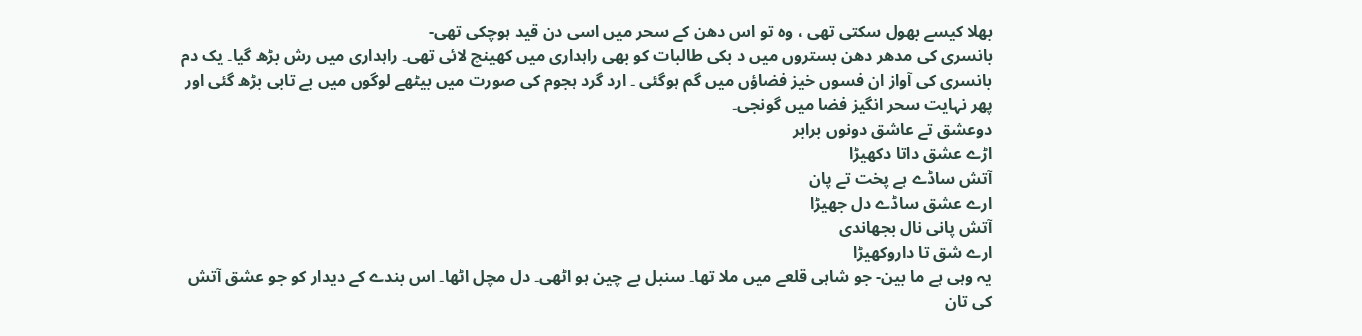بھلا کیسے بھول سکتی تھی ، وہ تو اس دھن کے سحر میں اسی دن قید ہوچکی تھی-
بانسری کی مدھر دھن بستروں میں د بکی طالبات کو بھی راہداری میں کھینچ لائی تھی۔ راہداری میں رش بڑھ گیا۔ یک دم بانسری کی آواز ان فسوں خیز فضاؤں میں گم ہوگئی ۔ ارد گرد ہجوم کی صورت میں بیٹھے لوگوں میں بے تابی بڑھ گئی اور پھر نہایت سحر انگیز فضا میں گونجی۔
دوعشق تے عاشق دونوں برابر
اڑے عشق داتا دکھیڑا
آتش ساڈے ہے پخت تے پان
ارے عشق ساڈے دل جھیڑا
آتش پانی نال بجھاندی
ارے شق تا داروکھیڑا
یہ وہی ہے ما بین- جو شاہی قلعے میں ملا تھا۔ سنبل بے چین ہو اٹھی۔ دل مچل اٹھا۔ اس بندے کے دیدار کو جو عشق آتش کی تان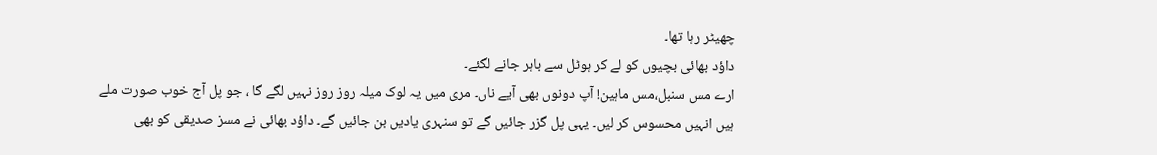چھیٹر رہا تھا۔
داؤد بھائی بچیوں کو لے کر ہوٹل سے باہر جانے لگئے۔
ارے مس سنبل،مس ماہین! آپ دونوں بھی آیے ناں۔ مری میں یہ لوک میلہ روز روز نہیں لگے گا ، جو پل آج خوب صورت ملے ہیں انہیں محسوس کر لیں۔ یہی پل گزر جائیں گے تو سنہری یادیں بن جائیں گے۔ داؤد بھائی نے مسز صدیقی کو بھی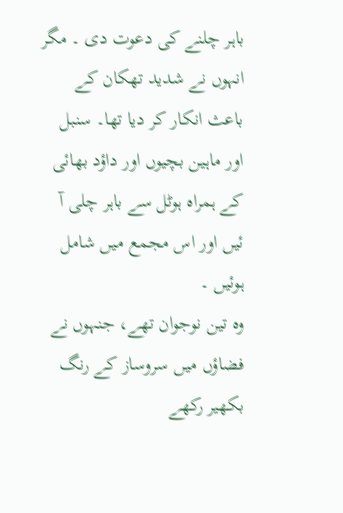باہر چلنے کی دعوت دی ۔ مگر انہوں نے شدید تھکان کے باعث انکار کر دیا تھا۔ سنبل اور ماہین بچیوں اور داؤد بھائی کے ہمراہ ہوٹل سے باہر چلی آ ئیں اور اس مجمع میں شامل ہوئیں ۔
وہ تین نوجوان تھے، جنہوں نے فضاؤں میں سروساز کے رنگ بکھیر رکھے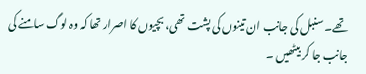تھے۔ سنبل کی جانب ان تینوں کی پشت تھی، بچیوں کا اصرار تھا کہ وہ لوگ سامنے کی جانب جا کر بیٹھیں ۔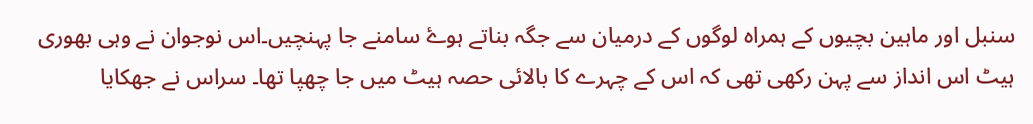سنبل اور ماہین بچیوں کے ہمراہ لوگوں کے درمیان سے جگہ بناتے ہوۓ سامنے جا پہنچیں۔اس نوجوان نے وہی بھوری ہیٹ اس انداز سے پہن رکھی تھی کہ اس کے چہرے کا بالائی حصہ ہیٹ میں جا چھپا تھا۔ سراس نے جھکایا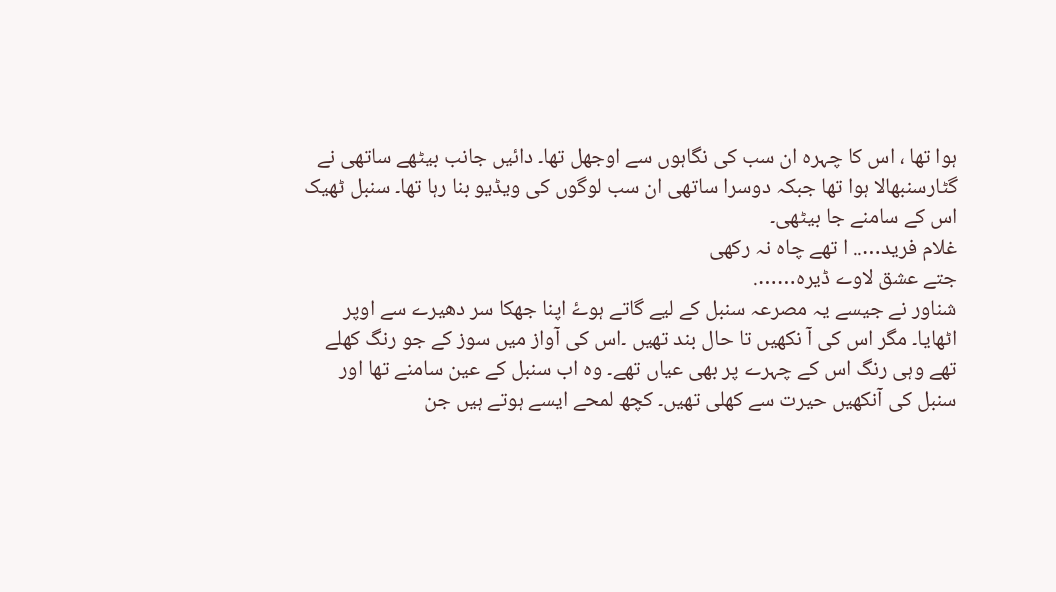ہوا تھا ، اس کا چہرہ ان سب کی نگاہوں سے اوجھل تھا۔ دائیں جانب بیٹھے ساتھی نے گٹارسنبھالا ہوا تھا جبکہ دوسرا ساتھی ان سب لوگوں کی ویڈیو بنا رہا تھا۔ سنبل ٹھیک اس کے سامنے جا بیٹھی۔
غلام فرید….. ا تھے چاہ نہ رکھی
جتے عشق لاوے ڈیرہ…….
شناور نے جیسے یہ مصرعہ سنبل کے لیے گاتے ہوۓ اپنا جھکا سر دھیرے سے اوپر اٹھایا۔ مگر اس کی آ نکھیں تا حال بند تھیں ۔اس کی آواز میں سوز کے جو رنگ کھلے تھے وہی رنگ اس کے چہرے پر بھی عیاں تھے۔ وہ اب سنبل کے عین سامنے تھا اور سنبل کی آنکھیں حیرت سے کھلی تھیں۔ کچھ لمحے ایسے ہوتے ہیں جن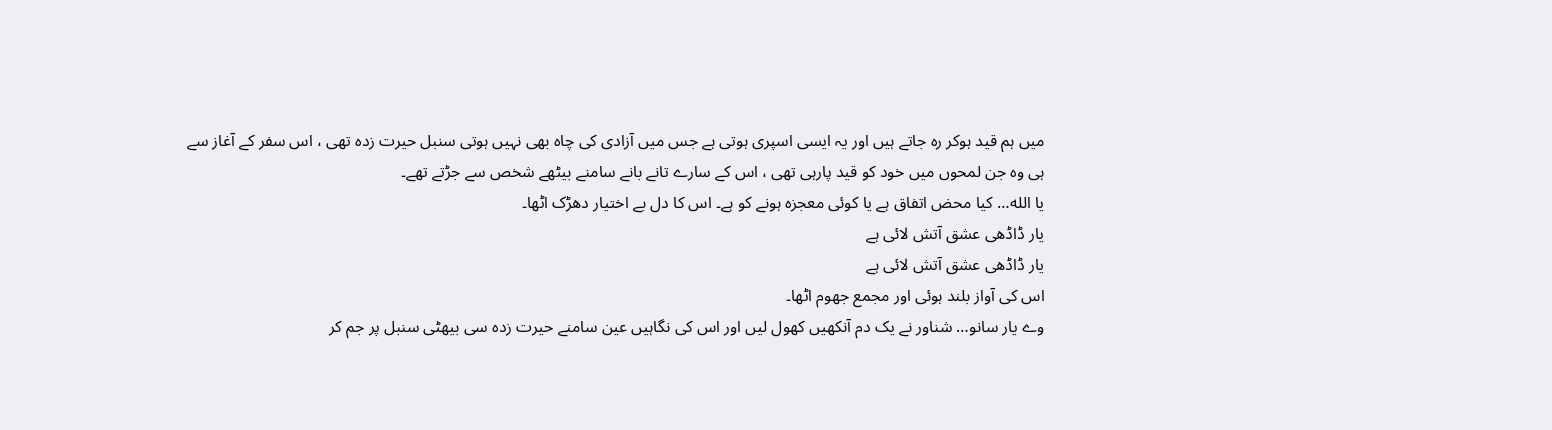میں ہم قید ہوکر رہ جاتے ہیں اور یہ ایسی اسپری ہوتی ہے جس میں آزادی کی چاہ بھی نہیں ہوتی سنبل حیرت زدہ تھی ، اس سفر کے آغاز سے ہی وہ جن لمحوں میں خود کو قید پارہی تھی ، اس کے سارے تانے بانے سامنے بیٹھے شخص سے جڑتے تھے۔
یا الله… کیا محض اتفاق ہے یا کوئی معجزہ ہونے کو ہے۔ اس کا دل بے اختیار دھڑک اٹھا۔
یار ڈاڈھی عشق آتش لائی ہے
یار ڈاڈھی عشق آتش لائی ہے
اس کی آواز بلند ہوئی اور مجمع جھوم اٹھا۔
وے یار سانو… شناور نے یک دم آنکھیں کھول لیں اور اس کی نگاہیں عین سامنے حیرت زدہ سی بیھٹی سنبل پر جم کر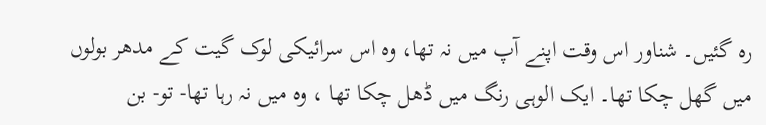رہ گئیں۔ شناور اس وقت اپنے آپ میں نہ تھا، وہ اس سرائیکی لوک گیت کے مدھر بولوں میں گھل چکا تھا۔ ایک الوہی رنگ میں ڈھل چکا تھا ، وہ میں نہ رہا تھا- تو- بن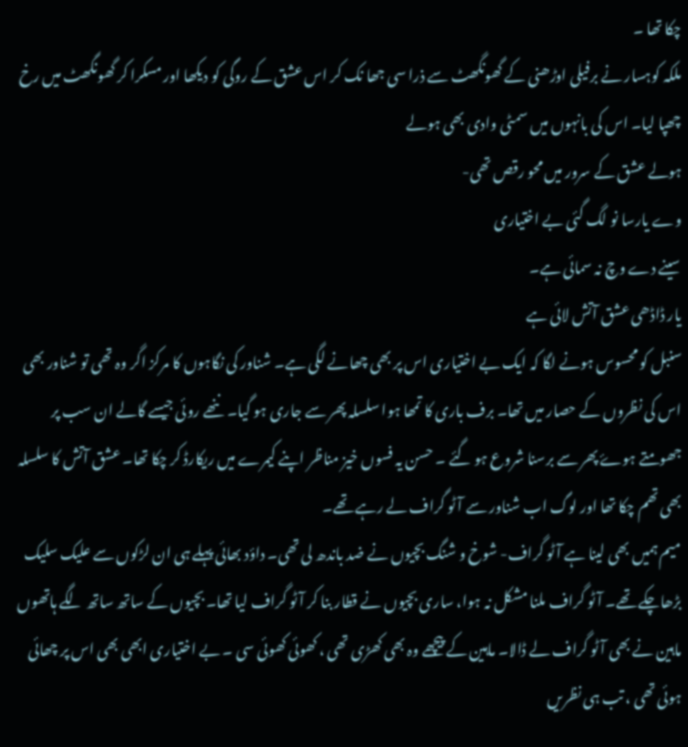چکا تھا ۔
ملکہ کوہسار نے برفیلی اوڑھنی کے گھونگھٹ سے ذرا سی جھا نک کر اس عشق کے روگی کو دیکھا اور مسکرا کر گھونگھٹ میں رخ چھپا لیا۔ اس کی بانہوں میں سمٹی وادی بھی ہولے
ہولے عشق کے سرور میں محو رقص تھی-
وے یارسا نو لگ گئی بے اختیاری
سینے دے وچ نہ سمائی ہے۔
یار ڈاڈھی عشق آتش لائی ہے
سنبل کو محسوس ہونے لگا کہ ایک بے اختیاری اس پر بھی چھانے لگی ہے۔ شناور کی نگاہوں کا مرکز اگر وہ تھی تو شناور بھی اس کی نظروں کے حصار میں تھا۔ برف باری کا تمھا ہوا سلسلہ پھر سے جاری ہو گیا۔ ننھے روئی جیسے گالے ان سب پر جھومتے ہوۓ پھر سے برسنا شروع ہو گئے ۔ حسن یہ فسوں خیز مناظر اپنے کیمرے میں ریکارڈ کر چکا تھا۔ عشق آتش کا سلسلہ بھی تھم چکا تھا اور لوگ اب شناور سے آٹو گراف لے رہے تھے۔
میم ہمیں بھی لینا ہے آٹو گراف- شوخ و شنگ بچیوں نے ضد باندھ لی تھی۔ داؤد بھائی پہلے ہی ان لڑکوں سے علیک سلیک بڑھاچکے تھے۔ آٹو گراف ملنا مشکل نہ ہوا، ساری بچیوں نے قطار بنا کر آٹو گراف لیا تھا۔ بچیوں کے ساتھ ساتھ لگے ہاتھوں ماہین نے بھی آٹو گراف لے ڈالا۔ ماہین کے پیچھے وہ بھی کھڑی تھی ، کھوئی کھوئی سی ۔ بے اختیاری ابھی بھی اس پر چھائی ہوئی تھی ، تب ہی نظریں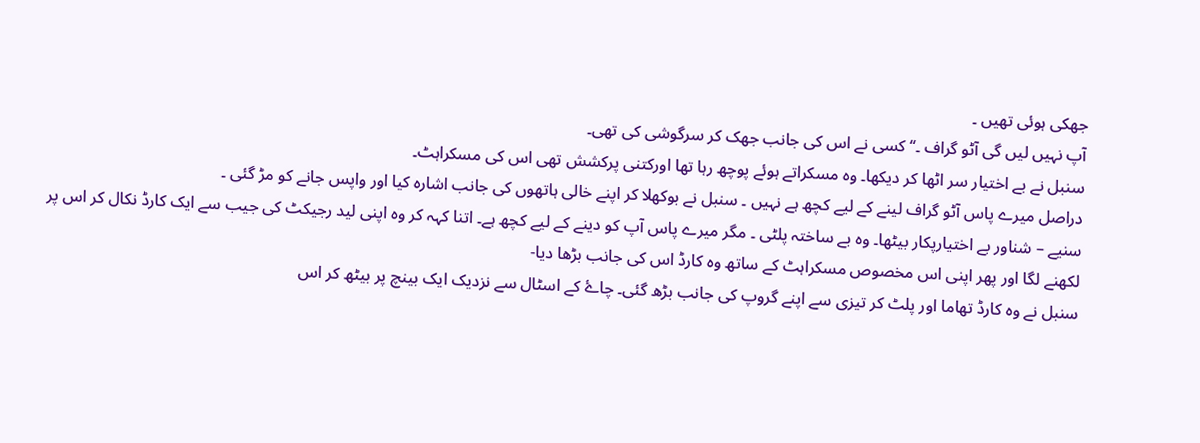جھکی ہوئی تھیں ۔
آپ نہیں لیں گی آٹو گراف ۔‘‘ کسی نے اس کی جانب جھک کر سرگوشی کی تھی۔
سنبل نے بے اختیار سر اٹھا کر دیکھا۔ وہ مسکراتے ہوئے پوچھ رہا تھا اورکتنی پرکشش تھی اس کی مسکراہٹ۔
دراصل میرے پاس آٹو گراف لینے کے لیے کچھ ہے نہیں ۔ سنبل نے بوکھلا کر اپنے خالی ہاتھوں کی جانب اشارہ کیا اور واپس جانے کو مڑ گئی ۔
سنیے – شناور بے اختیارپکار بیٹھا۔ وہ بے ساختہ پلٹی ۔ مگر میرے پاس آپ کو دینے کے لیے کچھ ہے۔ اتنا کہہ کر وہ اپنی لید رجیکٹ کی جیب سے ایک کارڈ نکال کر اس پر لکھنے لگا اور پھر اپنی اس مخصوص مسکراہٹ کے ساتھ وہ کارڈ اس کی جانب بڑھا دیا-
سنبل نے وہ کارڈ تھاما اور پلٹ کر تیزی سے اپنے گروپ کی جانب بڑھ گئی۔ چاۓ کے اسٹال سے نزدیک ایک بینچ پر بیٹھ کر اس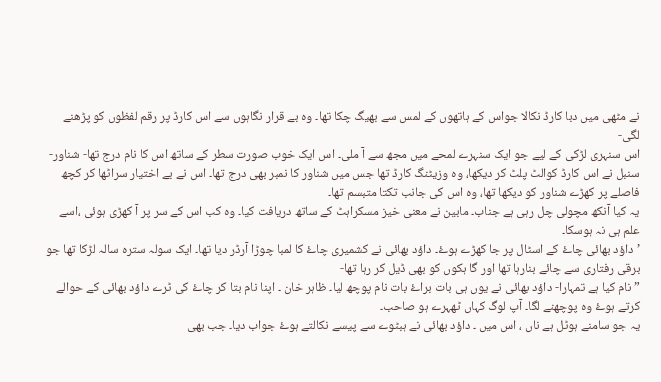نے مٹھی میں دبا کارڈ نکالا جواس کے ہاتھوں کے لمس سے بھیگ چکا تھا۔ وہ بے قرار نگاہوں سے اس کارڈ پر رقم لفظوں کو پڑھنے لگی-
اس سنہری لڑکی کے لیے جو ایک سنہرے لمحے میں مجھ سے آ ملی۔ اس ایک خوب صورت سطر کے ساتھ اس کا نام درج تھا- شناور- سنبل نے اس کارڈ کوالٹ پلٹ کر دیکھا، وہ وزیٹنگ کارڈ تھا جس میں شناور کا نمبر بھی درج تھا۔ اس نے بے اختیار سراٹھا کر کچھ فاصلے پر کھڑے شناور کو دیکھا تھا، وہ اس کی جانب تکتا متبسم تھا۔
یہ کیا آنکھ مچولی چل رہی ہے جناب۔ مابین نے معنی خیز مسکراہٹ کے ساتھ دریافت کیا۔ وہ کب اس کے سر پر آ کھڑی ہوئی ،اسے علم ہی نہ ہوسکا۔
’داؤد بھائی چاۓ کے اسٹال پر جا کھڑے ہوۓ۔ داؤد بھائی نے کشمیری چاۓ کا لمبا چوڑا آرڈر دیا تھا۔ ایک سولہ سترہ سالہ لڑکا تھا جو برقی رفتاری سے چائے بنارہا تھا اور گا ہکوں کو بھی ڈیل کر رہا تھا-
” نام کیا ہے تمہارا- داؤد بھائی نے یوں ہی بات براۓ بات نام پوچھ لیا۔ ظاہر خان ۔ اپنا نام بتا کر چاۓ کی ٹرے داؤد بھائی کے حوالے کرتے ہوۓ وہ پوچھنے لگا۔ آپ لوگ کہاں ٹھہرے ہو صاحب۔
یہ جو سامنے ہوٹل ہے ناں ، اس میں ۔ داؤد بھائی نے ہبٹوے سے پیسے نکالتے ہوۓ جواب دیا۔ جب بھی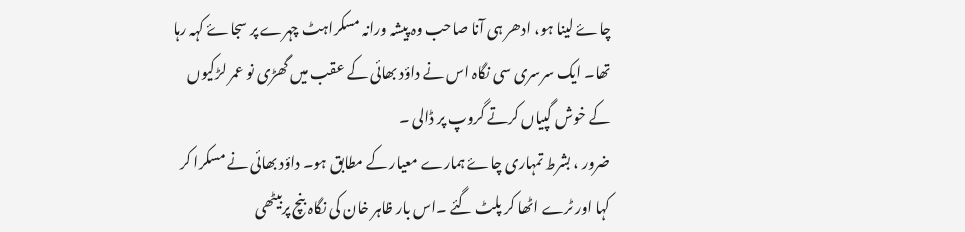چاۓ لینا ہو، ادھر ہی آنا صاحب وہ پیشہ ورانہ مسکراہٹ چہرے پر سجاۓ کہہ رہا تھا۔ ایک سرسری سی نگاہ اس نے داؤد بھائی کے عقب میں گھڑی نو عمر لڑکیوں کے خوش گپیاں کرتے گروپ پر ڈالی ۔
ضرور ، بشرط تمہاری چاۓ ہمارے معیار کے مطابق ہو۔ داؤد بھائی نے مسکرا کر کہا اور ٹرے اٹھا کر پلٹ گئے ۔اس بار ظاہر خان کی نگاہ بنچ پربیٹھی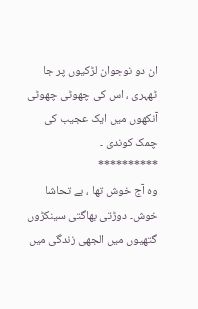ان دو نوجوان لڑکیوں پر جا ٹھہری ، اس کی چھوٹی چھوٹی آنکھوں میں ایک عجیب کی چمک کوندی ۔
**********
وہ آج خوش تھا ، بے تحاشا خوش۔ دوڑتی بھاگتی سینکڑوں گتھیوں میں الجھی زندگی میں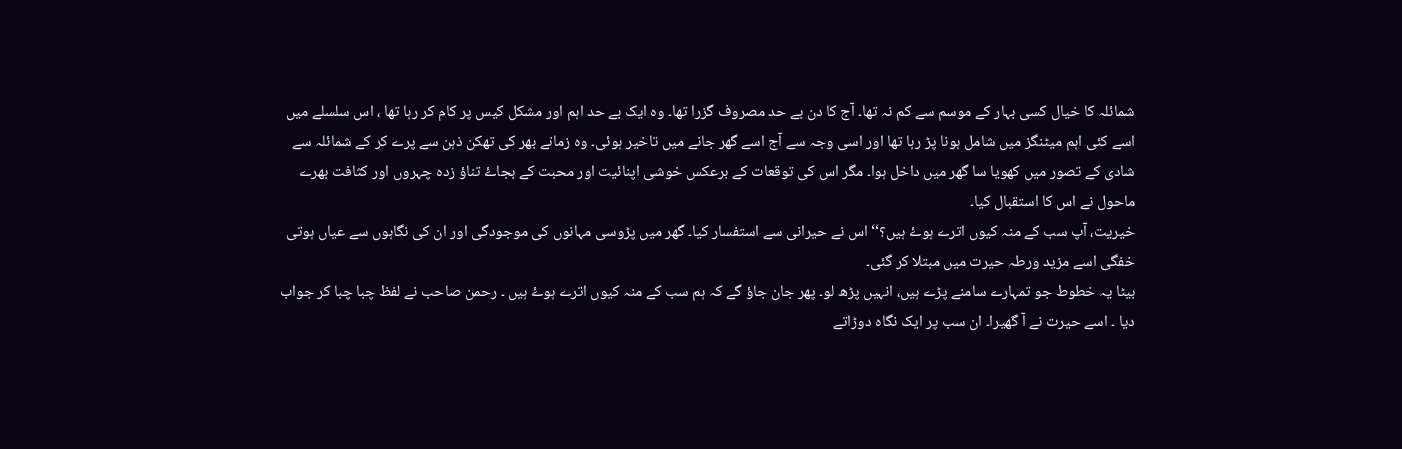شمائلہ کا خیال کسی بہار کے موسم سے کم نہ تھا۔ آج کا دن بے حد مصروف گزرا تھا۔ وہ ایک بے حد اہم اور مشکل کیس پر کام کر رہا تھا ، اس سلسلے میں اسے کئی اہم میٹنگز میں شامل ہونا پڑ رہا تھا اور اسی وجہ سے آج اسے گھر جانے میں تاخیر ہوئی۔ وہ زمانے بھر کی تھکن ذہن سے پرے کر کے شمائلہ سے شادی کے تصور میں کھویا سا گھر میں داخل ہوا۔ مگر اس کی توقعات کے برعکس خوشی اپنائیت اور محبت کے بجاۓ تناؤ زدہ چہروں اور کثافت بھرے ماحول نے اس کا استقبال کیا۔
خیریت، آپ سب کے منہ کیوں اترے ہوۓ ہیں؟‘‘ اس نے حیرانی سے استفسار کیا۔ گھر میں پڑوسی مہانوں کی موجودگی اور ان کی نگاہوں سے عیاں ہوتی خفگی اسے مزید ورطہ حیرت میں مبتلا کر گئی۔
بیٹا یہ خطوط جو تمہارے سامنے پڑے ہیں، انہیں پڑھ لو۔ پھر جان جاؤ گے کہ ہم سب کے منہ کیوں اترے ہوۓ ہیں ۔ رحمن صاحب نے لفظ چبا چبا کر جواب دیا ۔ اسے حیرت نے آ گھیرا۔ ان سب پر ایک نگاہ دوڑاتے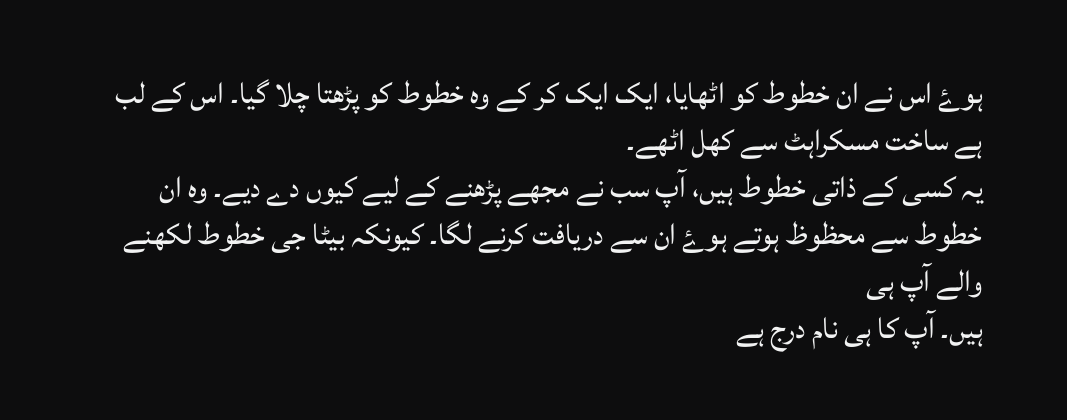ہوۓ اس نے ان خطوط کو اٹھایا، ایک ایک کر کے وہ خطوط کو پڑھتا چلا گیا۔ اس کے لب ہے ساخت مسکراہٹ سے کھل اٹھے۔
یہ کسی کے ذاتی خطوط ہیں، آپ سب نے مجھے پڑھنے کے لیے کیوں دے دیے۔ وہ ان خطوط سے محظوظ ہوتے ہوۓ ان سے دریافت کرنے لگا۔ کیونکہ بیٹا جی خطوط لکھنے والے آپ ہی
ہیں۔ آپ کا ہی نام درج ہے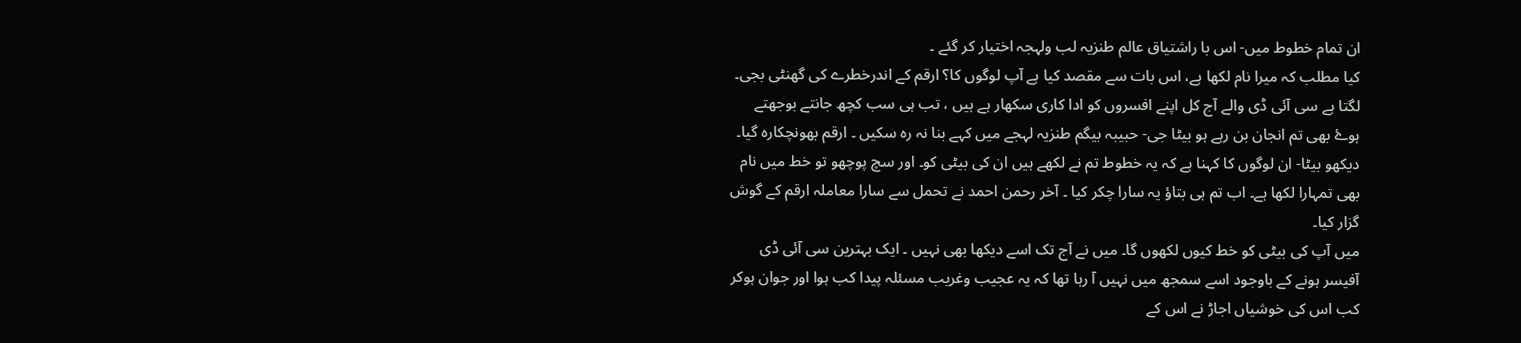ان تمام خطوط میں- اس با راشتیاق عالم طنزیہ لب ولہجہ اختیار کر گئے ۔
کیا مطلب کہ میرا نام لکھا ہے، اس بات سے مقصد کیا ہے آپ لوگوں کا؟ ارقم کے اندرخطرے کی گھنٹی بجی۔
لگتا ہے سی آئی ڈی والے آج کل اپنے افسروں کو ادا کاری سکھار ہے ہیں ، تب ہی سب کچھ جانتے بوجھتے ہوۓ بھی تم انجان بن رہے ہو بیٹا جی- حبیبہ بیگم طنزیہ لہجے میں کہے بنا نہ رہ سکیں ۔ ارقم بھونچکارہ گیا۔
دیکھو بیٹا- ان لوگوں کا کہنا ہے کہ یہ خطوط تم نے لکھے ہیں ان کی بیٹی کو۔ اور سچ پوچھو تو خط میں نام بھی تمہارا لکھا ہے۔ اب تم ہی بتاؤ یہ سارا چکر کیا ۔ آخر رحمن احمد نے تحمل سے سارا معاملہ ارقم کے گوش گزار کیا۔
میں آپ کی بیٹی کو خط کیوں لکھوں گا۔ میں نے آج تک اسے دیکھا بھی نہیں ۔ ایک بہترین سی آئی ڈی آفیسر ہونے کے باوجود اسے سمجھ میں نہیں آ رہا تھا کہ یہ عجیب وغریب مسئلہ پیدا کب ہوا اور جوان ہوکر کب اس کی خوشیاں اجاڑ نے اس کے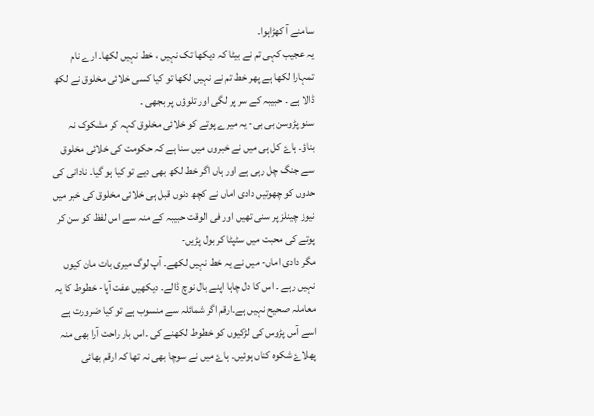سامنے آ کھڑاہوا۔
یہ عجیب کہی تم نے بیٹا کہ دیکھا تک نہیں ، خط نہیں لکھا۔ ارے نام تمہارا لکھا ہے پھر خط تم نے نہیں لکھا تو کیا کسی خلائی مخلوق نے لکھ ڈالا ہے ۔ حبیبہ کے سر پر لگی اور تلوؤں پر بجھی ۔
سنو پڑوسن بی بی- یہ میرے پوتے کو خلائی مخلوق کہہ کر مشکوک نہ بناؤ۔ ہاۓ کل ہی میں نے خبروں میں سنا ہے کہ حکومت کی خلائی مخلوق سے جنگ چل رہی ہے اور ہاں اگر خط لکھ بھی دیے تو کیا ہو گیا۔ نادانی کی حدوں کو چھوتیں دادی اماں نے کچھ دنوں قبل ہی خلائی مخلوق کی خبر میں نیوز چینلز پر سنی تھیں اور فی الوقت حبیبہ کے منہ سے اس لفظ کو سن کر پوتے کی محبت میں سٹپٹا کر بول پڑیں-
مگر دادی اماں- میں نے یہ خط نہیں لکھے۔ آپ لوگ میری بات مان کیوں نہیں رہے ۔ اس کا دل چاہا اپنے بال نوچ ڈالے۔ دیکھیں عفت آپا- خطوط کا یہ معاملہ صحیح نہیں ہے۔ارقم اگر شمائلہ سے منسوب ہے تو کیا ضرورت ہے اسے آس پڑوس کی لڑکیوں کو خطوط لکھنے کی ۔اس بار راحت آرا بھی منہ پھلاۓ شکوہ کناں ہوئیں۔ ہاۓ میں نے سوچا بھی نہ تھا کہ ارقم بھائی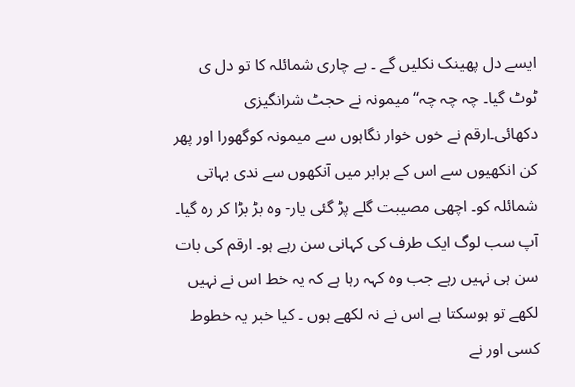ایسے دل پھینک نکلیں گے ۔ بے چاری شمائلہ کا تو دل ی ٹوٹ گیا۔ چہ چہ چہ‘‘ میمونہ نے حجٹ شرانگیزی دکھائی۔ارقم نے خوں خوار نگاہوں سے میمونہ کوگھورا اور پھر کن انکھیوں سے اس کے برابر میں آنکھوں سے ندی بہاتی شمائلہ کو۔ اچھی مصیبت گلے پڑ گئی یار- وہ بڑ بڑا کر رہ گیا۔
آپ سب لوگ ایک طرف کی کہانی سن رہے ہو۔ ارقم کی بات سن ہی نہیں رہے جب وہ کہہ رہا ہے کہ یہ خط اس نے نہیں لکھے تو ہوسکتا ہے اس نے نہ لکھے ہوں ۔ کیا خبر یہ خطوط کسی اور نے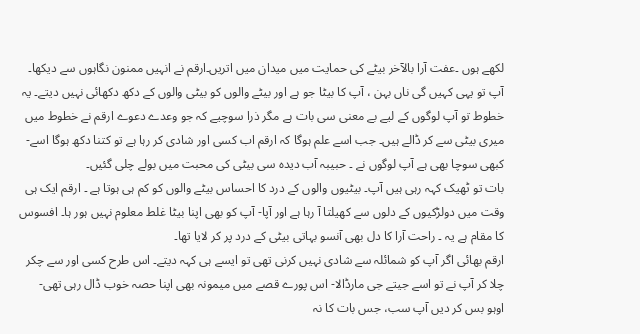لکھے ہوں ۔عفت آرا بالآخر بیٹے کی حمایت میں میدان میں اتریں۔ارقم نے انہیں ممنون نگاہوں سے دیکھا۔
آپ تو یہی کہیں گی ناں بہن ، آپ کا بیٹا جو ہے اور بیٹے والوں کو بیٹی والوں کے دکھ دکھائی نہیں دیتے۔ یہ خطوط تو آپ لوگوں کے لیے بے معنی سی بات ہے مگر ذرا سوچیے کہ جو وعدے دعوے ارقم نے خطوط میں میری بیٹی سے کر ڈالے ہیں۔ جب اسے علم ہوگا کہ ارقم اب کسی اور شادی کر رہا ہے تو کتنا دکھ ہوگا اسے- کبھی سوچا بھی ہے آپ لوگوں نے ۔ حبیبہ آب دیده سی بیٹی کی محبت میں بولے چلی گئیں۔
بات تو ٹھیک کہہ رہی ہیں آپ۔ بیٹیوں والوں کے درد کا احساس بیٹے والوں کو کم ہی ہوتا ہے ۔ ارقم ایک ہی وقت میں دولڑکیوں کے دلوں سے کھیلتا آ رہا ہے اور آپا- آپ کو بھی اپنا بیٹا غلط معلوم نہیں ہور ہا۔ افسوس کا مقام ہے یہ ۔ راحت آرا کا دل بھی آنسو بہاتی بیٹی کے درد پر کر لایا تھا۔
ارقم بھائی اگر آپ کو شمائلہ سے شادی نہیں کرنی تھی تو ایسے ہی کہہ دیتے۔ اس طرح کسی اور سے چکر چلا کر آپ نے تو اسے جیتے جی مارڈالا- اس پورے قصے میں میمونہ بھی اپنا حصہ خوب ڈال رہی تھی-
اوہو بس کر دیں آپ سب، جس بات کا نہ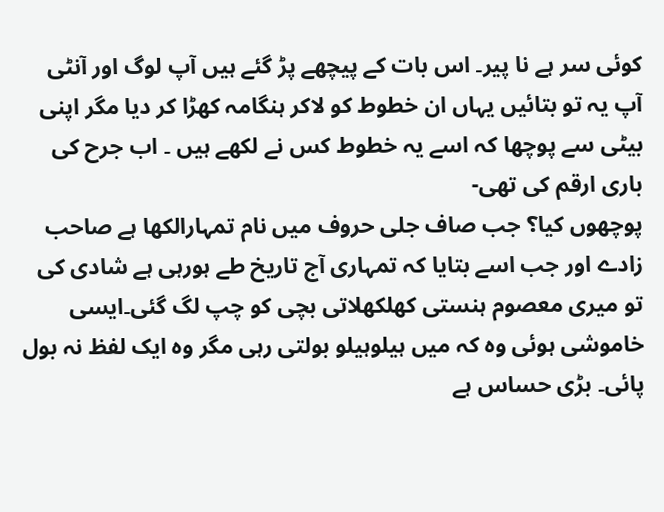کوئی سر ہے نا پیر۔ اس بات کے پیچھے پڑ گئے ہیں آپ لوگ اور آنٹی آپ یہ تو بتائیں یہاں ان خطوط کو لاکر ہنگامہ کھڑا کر دیا مگر اپنی بیٹی سے پوچھا کہ اسے یہ خطوط کس نے لکھے ہیں ۔ اب جرح کی باری ارقم کی تھی-
پوچھوں کیا؟ جب صاف جلی حروف میں نام تمہارالکھا ہے صاحب زادے اور جب اسے بتایا کہ تمہاری آج تاریخ طے ہورہی ہے شادی کی تو میری معصوم ہنستی کھلکھلاتی بچی کو چپ لگ گئی۔ایسی خاموشی ہوئی وہ کہ میں ہیلوہیلو بولتی رہی مگر وہ ایک لفظ نہ بول پائی۔ بڑی حساس ہے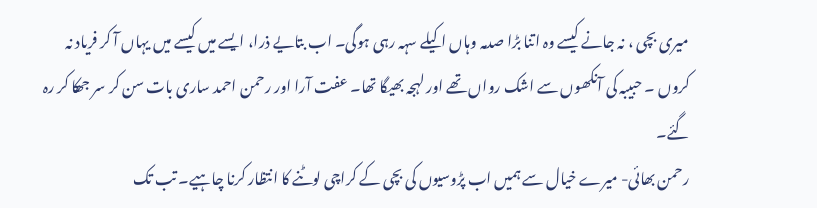میری بچی ، نہ جانے کیسے وہ اتنا بڑا صدمہ وہاں اکیلے سہہ رہی ہوگی۔ اب بتایے ذرا، ایسے میں کیسے میں یہاں آ کر فریاد نہ کروں ۔ حبیبہ کی آنکھوں سے اشک رواں تھے اور لہجہ بھیگا تھا۔ عفت آرا اور رحمن احمد ساری بات سن کر سر جھکا کر رہ گئے۔
رحمن بھائی- میرے خیال سے ہمیں اب پڑوسیوں کی بچی کے کراچی لوٹنے کا انتظار کرنا چاہیے۔ تب تک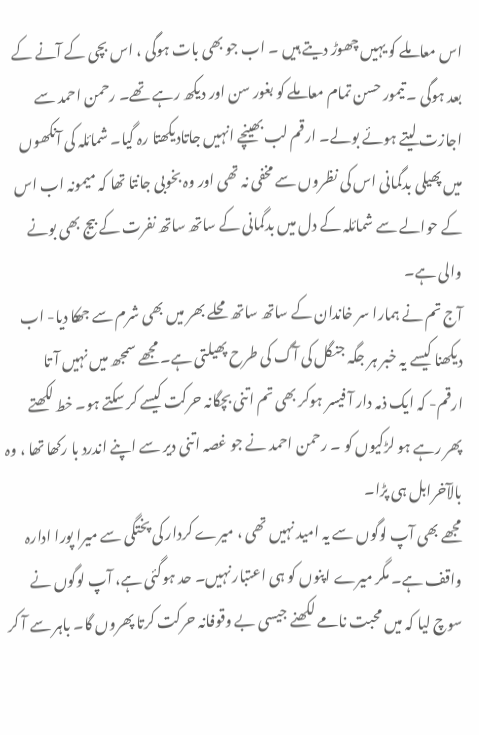اس معاملے کو یہیں چھوڑ دیتے ہیں ۔ اب جو بھی بات ہوگی ، اس بچی کے آنے کے بعد ہوگی ۔ تیمور حسن تمام معاملے کو بغور سن اور دیکھ رہے تھے۔ رحمن احمد سے اجازت لیتے ہوئے بولے۔ ارقم لب بھینچے انہیں جاتادیکھتا رہ گیا۔ شمائلہ کی آنکھوں میں پھیلی بدگمانی اس کی نظروں سے مخفی نہ تھی اور وہ بخوبی جانتا تھا کہ میمونہ اب اس کے حوالے سے شمائلہ کے دل میں بدگمانی کے ساتھ ساتھ نفرت کے بیج بھی بونے والی ہے۔
آج تم نے ہمارا سر خاندان کے ساتھ ساتھ محلے بھر میں بھی شرم سے جھکا دیا- اب دیکھنا کیسے یہ خبر ہر جگہ جنگل کی آگ کی طرح پھیلتی ہے۔ مجھے سمجھ میں نہیں آ تا ارقم- کہ ایک ذمہ دار آ فیسر ہوکر بھی تم اتنی بچگانہ حرکت کیسے کر سکتے ہو۔ خط لکھتے پھر رہے ہو لڑکیوں کو ۔ رحمن احمد نے جو غصہ اتنی دیر سے اپنے اندرد با رکھا تھا ، وہ بالآخرابل ہی پڑا۔
مجھے بھی آپ لوگوں سے یہ امید نہیں تھی ، میرے کردار کی پختگی سے میرا پورا ادارہ واقف ہے۔ مگر میرے اپنوں کو ہی اعتبار نہیں۔ حد ہوگئی ہے، آپ لوگوں نے سوچ لیا کہ میں محبت نامے لکھنے جیسی بے وقوفانہ حرکت کرتا پھروں گا۔ باہر سے آ کر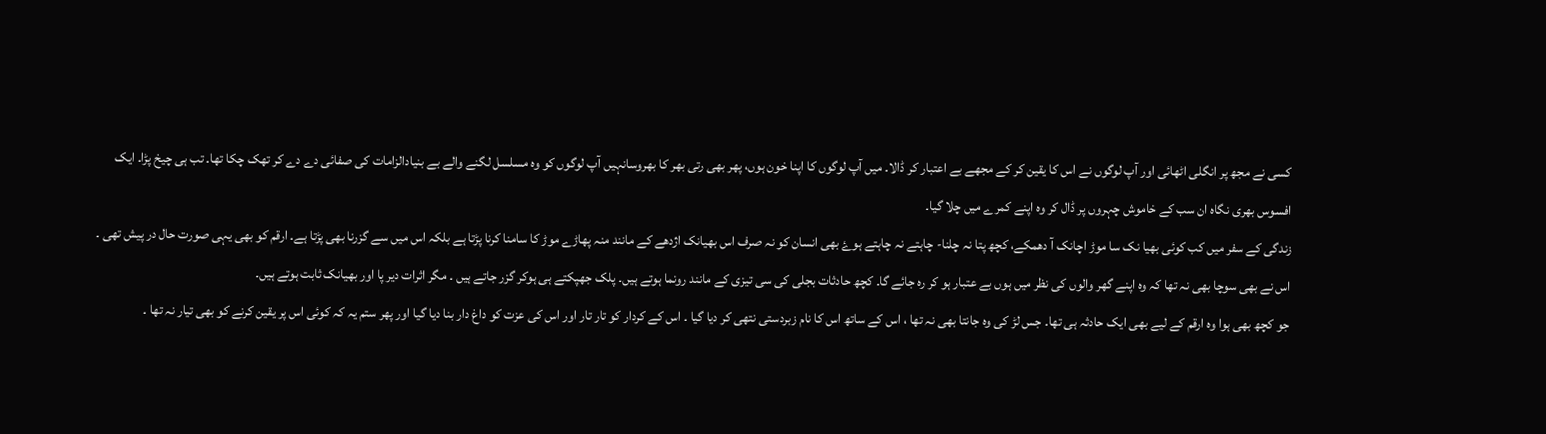کسی نے مجھ پر انگلی اٹھائی اور آپ لوگوں نے اس کا یقین کر کے مجھے بے اعتبار کر ڈالا۔ میں آپ لوگوں کا اپنا خون ہوں، پھر بھی رتی بھر کا بھروسانہیں آپ لوگوں کو وہ مسلسل لگنے والے بے بنیادالزامات کی صفائی دے دے کر تھک چکا تھا۔ تب ہی چیخ پڑا۔ ایک افسوس بھری نگاہ ان سب کے خاموش چہروں پر ڈال کر وہ اپنے کمرے میں چلا گیا۔
زندگی کے سفر میں کب کوئی بھیا نک سا موڑ اچانک آ دھمکے، کچھ پتا نہ چلنا- چاہتے نہ چاہتے ہوۓ بھی انسان کو نہ صرف اس بھیانک اژدھے کے مانند منہ پھاڑے موڑ کا سامنا کرنا پڑتا ہے بلکہ اس میں سے گزرنا بھی پڑتا ہے۔ ارقم کو بھی یہی صورت حال در پیش تھی ۔ اس نے بھی سوچا بھی نہ تھا کہ وہ اپنے گھر والوں کی نظر میں ہوں بے عتبار ہو کر رہ جائے گا۔ کچھ حادثات بجلی کی سی تیزی کے مانند رونما ہوتے ہیں۔ پلک جھپکتے ہی ہوکر گزر جاتے ہیں ۔ مگر اثرات دیر پا اور بھیانک ثابت ہوتے ہیں۔
جو کچھ بھی ہوا وہ ارقم کے لیے بھی ایک حادثہ ہی تھا۔ جس لڑ کی وہ جانتا بھی نہ تھا ، اس کے ساتھ اس کا نام زبردستی نتھی کر دیا گیا ۔ اس کے کردار کو تار تار اور اس کی عزت کو داغ دار بنا دیا گیا اور پھر ستم یہ کہ کوئی اس پر یقین کرنے کو بھی تیار نہ تھا ۔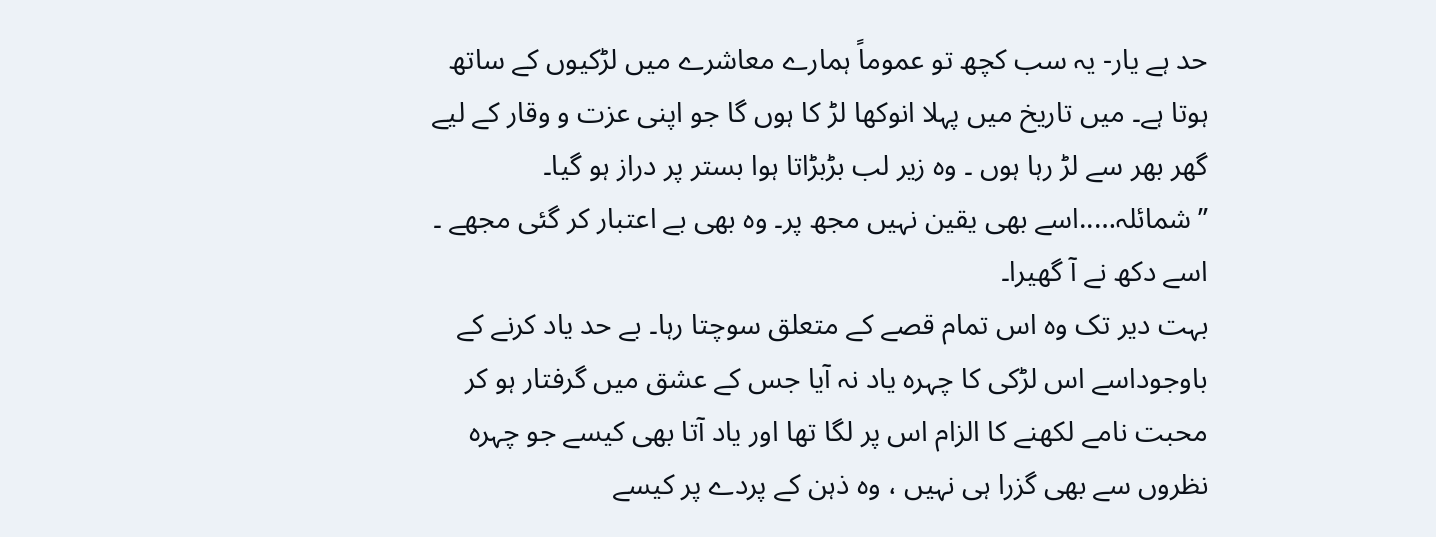حد ہے یار- یہ سب کچھ تو عموماً ہمارے معاشرے میں لڑکیوں کے ساتھ ہوتا ہے۔ میں تاریخ میں پہلا انوکھا لڑ کا ہوں گا جو اپنی عزت و وقار کے لیے گھر بھر سے لڑ رہا ہوں ۔ وہ زیر لب بڑبڑاتا ہوا بستر پر دراز ہو گیا۔
’’شمائلہ…..اسے بھی یقین نہیں مجھ پر۔ وہ بھی بے اعتبار کر گئی مجھے ۔ اسے دکھ نے آ گھیرا۔
بہت دیر تک وہ اس تمام قصے کے متعلق سوچتا رہا۔ بے حد یاد کرنے کے باوجوداسے اس لڑکی کا چہرہ یاد نہ آیا جس کے عشق میں گرفتار ہو کر محبت نامے لکھنے کا الزام اس پر لگا تھا اور یاد آتا بھی کیسے جو چہرہ نظروں سے بھی گزرا ہی نہیں ، وہ ذہن کے پردے پر کیسے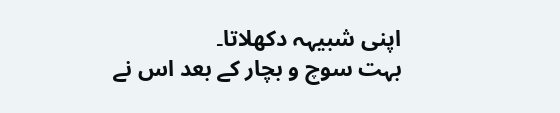اپنی شبیہہ دکھلاتا۔
بہت سوچ و بچار کے بعد اس نے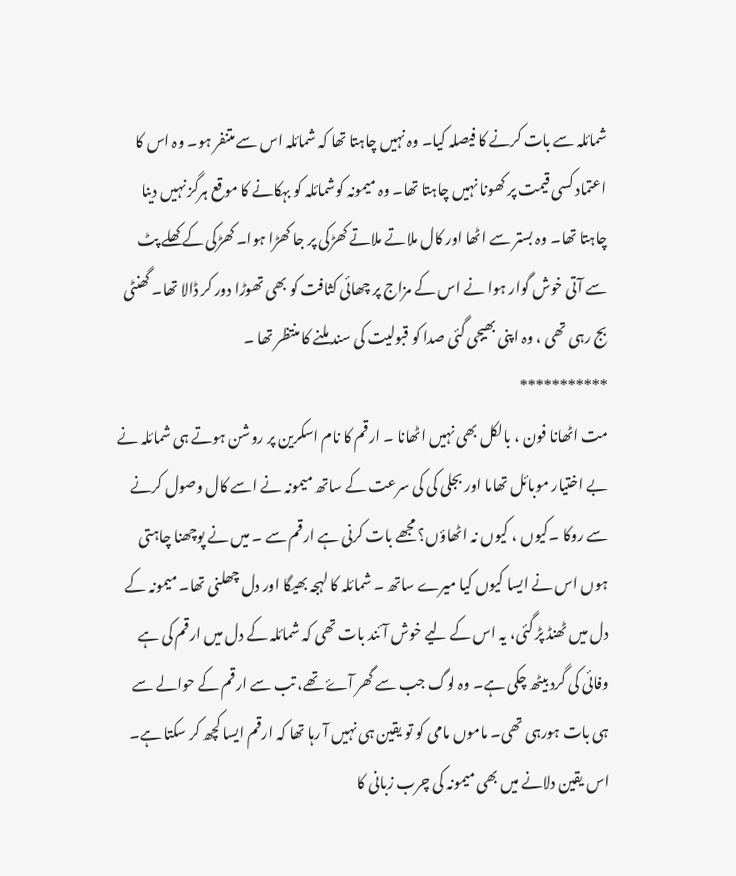شمائلہ سے بات کرنے کا فیصلہ کیا۔ وہ نہیں چاہتا تھا کہ شمائلہ اس سے متنفر ہو۔ وہ اس کا اعتماد کسی قیمت پر کھونا نہیں چاہتا تھا۔ وہ میمونہ کوشمائلہ کو بہکانے کا موقع ہرگز نہیں دینا چاہتا تھا۔ وہ بستر سے اٹھا اور کال ملاتے ملاتے کھڑکی پر جا کھڑا ہوا۔ کھڑکی کے کھلے پٹ سے آتی خوش گوار ہوا نے اس کے مزاج پر چھائی کثافت کو بھی تھوڑا دور کر ڈالا تھا۔ گھنٹی بج رہی تھی ، وہ اپنی بھیجی گئی صدا کو قبولیت کی سند ملنے کا منتظر تھا ۔
***********
مت اٹھانا فون ، بالکل بھی نہیں اٹھانا ۔ ارقم کا نام اسکرین پر روشن ہوتے ہی شمائلہ نے بے اختیار موبائل تھاما اور بجلی کی کی سرعت کے ساتھ میمونہ نے اسے کال وصول کرنے سے روکا ۔کیوں ، کیوں نہ اٹھاؤں؟ مجھے بات کرنی ہے ارقم سے ۔ میں نے پوچھنا چاہتی ہوں اس نے ایسا کیوں کیا میرے ساتھ ۔ شمائلہ کا لہجہ بھیگا اور دل چھلنی تھا۔ میمونہ کے دل میں ٹھنڈ پڑ گئی، یہ اس کے لیے خوش آئند بات تھی کہ شمائلہ کے دل میں ارقم کی ہے وفائی کی گرد بیٹھ چکی ہے۔ وہ لوگ جب سے گھر آۓ تھے، تب سے ارقم کے حوالے سے ہی بات ہورہی تھی۔ ماموں مامی کو تو یقین ہی نہیں آ رہا تھا کہ ارقم ایسا کچھ کر سکتا ہے۔ اس یقین دلانے میں بھی میمونہ کی چرب زبانی کا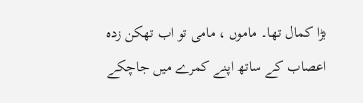بڑا کمال تھا۔ ماموں ، مامی تو اب تھکن زده اعصاب کے ساتھ اپنے کمرے میں جاچکے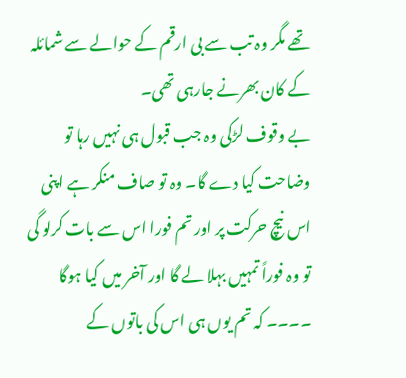تھے مگر وہ تب سے بی ارقم کے حوالے سے شمائلہ کے کان بھرنے جارہی تھی۔
بے وقوف لڑکی وہ جب قبول ہی نہیں رہا تو وضاحت کیا دے گا۔ وہ تو صاف منکر ہے اپنی اس نیچ حرکت پر اور تم فورا اس سے بات کرلو گی تو وہ فوراً تمہیں بہلا لے گا اور آخر میں کیا ہوگا ۔۔۔۔ کہ تم یوں ہی اس کی باتوں کے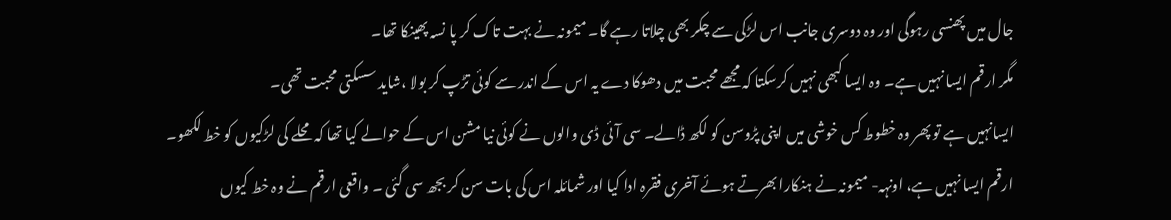جال میں پھنسی رہوگی اور وہ دوسری جانب اس لڑکی سے چکر بھی چلاتا رہے گا۔ میمونہ نے بہت تاک کر پا نسہ پھینکا تھا۔
مگر ارقم ایسا نہیں ہے۔ وہ ایسا کبھی نہیں کرسکتا کہ مجھے محبت میں دھوکا دے یہ اس کے اندر سے کوئی تڑپ کر بولا ،شاید سسکتی محبت تھی۔
ایسانہیں ہے تو پھر وہ خطوط کس خوشی میں اپنی پڑوسن کو لکھ ڈالے۔ سی آئی ڈی والوں نے کوئی نیا مشن اس کے حوالے کیا تھا کہ محلے کی لڑکیوں کو خط لکھو۔ ارقم ایسا نہیں ہے، اونہہ- میمونہ نے ہنکارا بھرتے ہوئے آخری فقرہ ادا کیا اور شمائلہ اس کی بات سن کر بجھ سی گئی ۔ واقعی ارقم نے وہ خط کیوں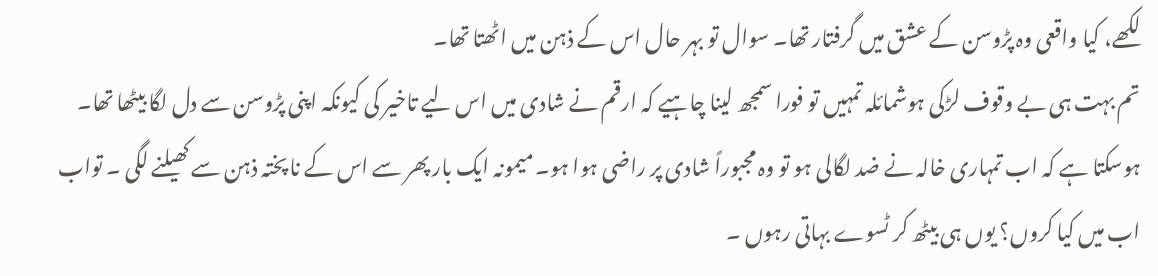لکھے، کیا واقعی وہ پڑوسن کے عشق میں گرفتار تھا۔ سوال تو بہر حال اس کے ذہن میں اٹھتا تھا۔
تم بہت ہی بے وقوف لڑکی ہوشمائلہ تمہیں تو فورا سمجھ لینا چاہیے کہ ارقم نے شادی میں اس لیے تاخیر کی کیونکہ اپنی پڑوسن سے دل لگا بیٹھا تھا۔ ہوسکتا ہے کہ اب تمہاری خالہ نے ضد لگالی ہو تو وہ مجبوراً شادی پر راضی ہوا ہو۔ میمونہ ایک بار پھر سے اس کے نا پختہ ذہن سے کھیلنے لگی ۔ تواب اب میں کیا کروں؟ یوں ہی بیٹھ کر ٹسوے بہاتی رہوں ۔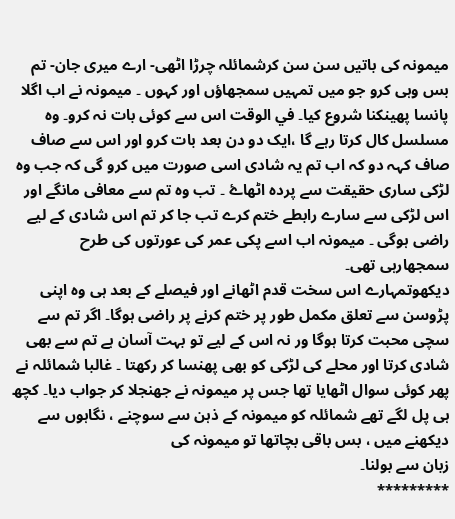میمونہ کی باتیں سن سن کرشمائلہ چرڑا اٹھی- ارے میری جان- تم بس وہی کرو جو میں تمہیں سمجھاؤں اور کہوں ۔ میمونہ نے اب اگلا پانسا پھینکنا شروع کیا۔ في الوقت اس سے کوئی بات نہ کرو۔ وہ مسلسل کال کرتا رہے گا ،ایک دو دن بعد بات کرو اور اس سے صاف صاف کہہ دو کہ اب تم یہ شادی اسی صورت میں کرو گی کہ جب وہ لڑکی ساری حقیقت سے پردہ اٹھاۓ ۔ تب وہ تم سے معافی مانگے اور اس لڑکی سے سارے رابطے ختم کرے تب جا کر تم اس شادی کے لیے راضی ہوگی ۔ میمونہ اب اسے پکی عمر کی عورتوں کی طرح سمجھارہی تھی۔
دیکھوتمہارے اس سخت قدم اٹھانے اور فیصلے کے بعد ہی وہ اپنی پڑوسن سے تعلق مکمل طور پر ختم کرنے پر راضی ہوگا۔ اگر تم سے سچی محبت کرتا ہوگا ور نہ اس کے لیے تو بہت آسان ہے تم سے بھی شادی کرتا اور محلے کی لڑکی کو بھی پھنسا کر رکھتا ۔ غالبا شمائلہ نے پھر کوئی سوال اٹھایا تھا جس پر میمونہ نے جھنجلا کر جواب دیا۔ کچھ ہی پل لگے تھے شمائلہ کو میمونہ کے ذہن سے سوچنے ، نگاہوں سے دیکھنے میں ، بس باقی بچاتھا تو میمونہ کی
زبان سے بولنا۔
*********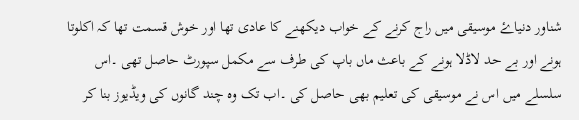شناور دنیاۓ موسیقی میں راج کرنے کے خواب دیکھنے کا عادی تھا اور خوش قسمت تھا کہ اکلوتا ہونے اور بے حد لاڈلا ہونے کے باعث ماں باپ کی طرف سے مکمل سپورٹ حاصل تھی ۔اس سلسلے میں اس نے موسیقی کی تعلیم بھی حاصل کی ۔اب تک وہ چند گانوں کی ویڈیوز بنا کر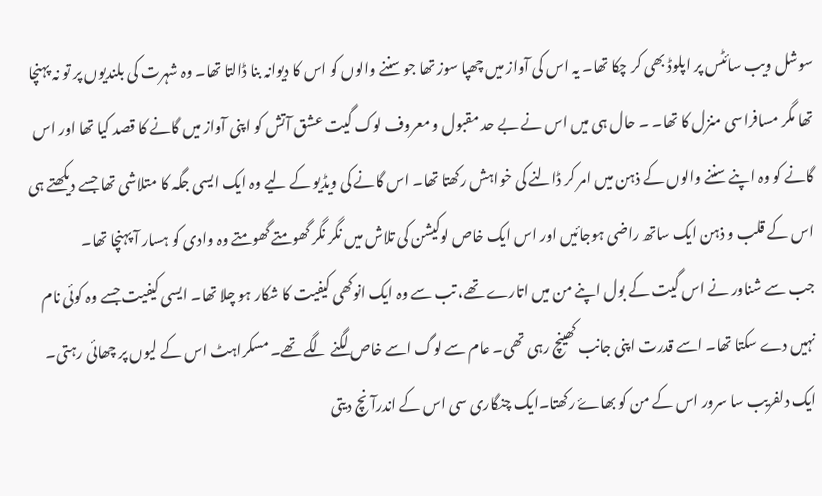سوشل ویب سائٹس پر اپلوڈ بھی کر چکا تھا۔ یہ اس کی آواز میں چھپا سوز تھا جو سننے والوں کو اس کا دیوانہ بنا ڈالتا تھا۔ وہ شہرت کی بلندیوں پر تو نہ پہنچا تھا مگر مسافراسی منزل کا تھا۔ ۔ حال ہی میں اس نے بے حد مقبول و معروف لوک گیت عشق آتش کو اپنی آواز میں گانے کا قصد کیا تھا اور اس گانے کو وہ اپنے سننے والوں کے ذہن میں امر کر ڈالنے کی خواہش رکھتا تھا۔ اس گانے کی ویڈیو کے لیے وہ ایک ایسی جگہ کا متلاشی تھا جسے دیکھتے ہی اس کے قلب و ذہن ایک ساتھ راضی ہوجائیں اور اس ایک خاص لوکیشن کی تلاش میں نگر نگر گھومتے گھومتے وہ وادی کو ہسار آ پہنچا تھا۔
جب سے شناور نے اس گیت کے بول اپنے من میں اتارے تھے، تب سے وہ ایک انوکھی کیفیت کا شکار ہو چلا تھا۔ ایسی کیفیت جسے وہ کوئی نام نہیں دے سکتا تھا۔ اسے قدرت اپنی جانب کھینچ رہی تھی۔ عام سے لوگ اسے خاص لگنے لگے تھے۔ مسکراہٹ اس کے لیوں پر چھائی رہتی۔ ایک دلفریب سا سرور اس کے من کو بھاۓ رکھتا۔ایک چنگاری سی اس کے اندرآ نچ دیتی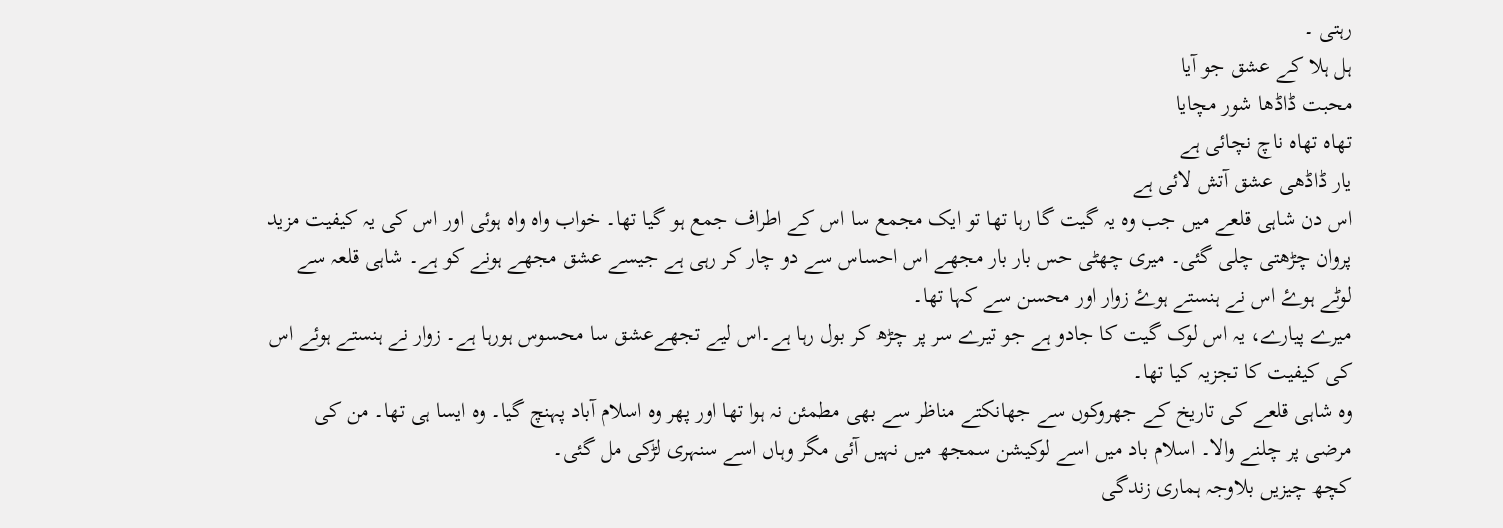رہتی ۔
ہل ہلا کے عشق جو آیا
محبت ڈاڈھا شور مچایا
تھاہ تھاہ ناچ نچائی ہے
یار ڈاڈھی عشق آتش لائی ہے
اس دن شاہی قلعے میں جب وہ یہ گیت گا رہا تھا تو ایک مجمع سا اس کے اطراف جمع ہو گیا تھا۔ خواب واہ واہ ہوئی اور اس کی یہ کیفیت مزید پروان چڑھتی چلی گئی۔ میری چھٹی حس بار بار مجھے اس احساس سے دو چار کر رہی ہے جیسے عشق مجھے ہونے کو ہے۔ شاہی قلعہ سے لوٹے ہوۓ اس نے ہنستے ہوۓ زوار اور محسن سے کہا تھا۔
میرے پیارے، یہ اس لوک گیت کا جادو ہے جو تیرے سر پر چڑھ کر بول رہا ہے۔اس لیے تجھےعشق سا محسوس ہورہا ہے۔ زوار نے ہنستے ہوئے اس کی کیفیت کا تجزیہ کیا تھا۔
وہ شاہی قلعے کی تاریخ کے جھروکوں سے جھانکتے مناظر سے بھی مطمئن نہ ہوا تھا اور پھر وہ اسلام آباد پہنچ گیا۔ وہ ایسا ہی تھا۔ من کی مرضی پر چلنے والا۔ اسلام باد میں اسے لوکیشن سمجھ میں نہیں آئی مگر وہاں اسے سنہری لڑکی مل گئی۔
کچھ چیزیں بلاوجہ ہماری زندگی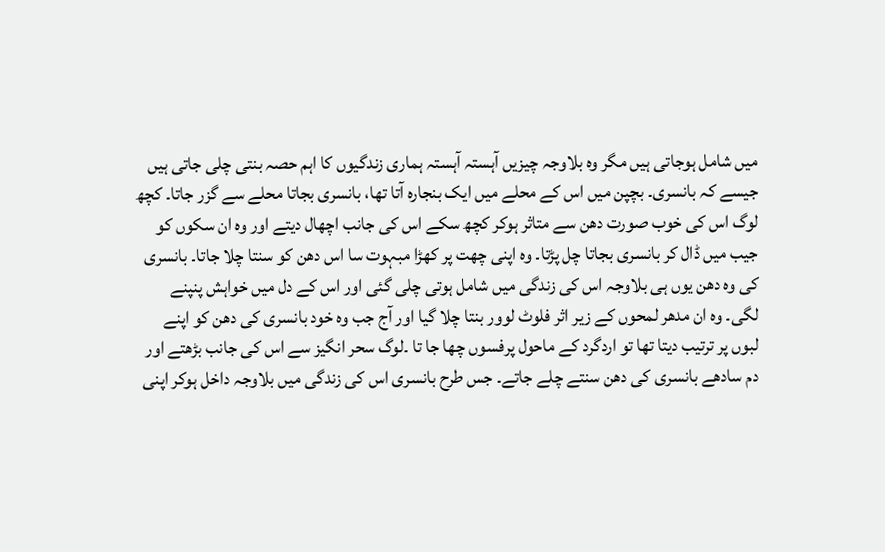میں شامل ہوجاتی ہیں مگر وہ بلاوجہ چیزیں آہستہ آہستہ ہماری زندگیوں کا اہم حصہ بنتی چلی جاتی ہیں جیسے کہ بانسری۔ بچپن میں اس کے محلے میں ایک بنجارہ آتا تھا، بانسری بجاتا محلے سے گزر جاتا۔ کچھ لوگ اس کی خوب صورت دھن سے متاثر ہوکر کچھ سکے اس کی جانب اچھال دیتے اور وہ ان سکوں کو جیب میں ڈال کر بانسری بجاتا چل پڑتا۔ وہ اپنی چھت پر کھڑا مبہوت سا اس دھن کو سنتا چلا جاتا۔ بانسری کی وہ دھن یوں ہی بلاوجہ اس کی زندگی میں شامل ہوتی چلی گئی اور اس کے دل میں خواہش پنپنے لگی۔ وہ ان مدھر لمحوں کے زیر اثر فلوٹ لوور بنتا چلا گیا اور آج جب وہ خود بانسری کی دھن کو اپنے لبوں پر ترتیب دیتا تھا تو اردگرد کے ماحول پرفسوں چھا جا تا ۔لوگ سحر انگیز سے اس کی جانب بڑھتے اور دم سادھے بانسری کی دھن سنتے چلے جاتے۔ جس طرح بانسری اس کی زندگی میں بلاوجہ داخل ہوکر اپنی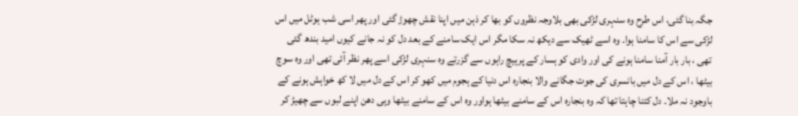جگہ بنا گئی، اس طرح وہ سنہری لڑکی بھی بلاوجہ نظروں کو بھا کر ذہن میں اپنا نقش چھوڑ گئی اور پھر اسی شب ہوٹل میں اس لڑکی سے اس کا سامنا ہوا۔ وہ اسے ٹھیک سے دیکھ نہ سکا مگر اس ایک سامنے کے بعد دل کو نہ جانے کیوں امید بندھ گئی تھی ، بار بار آمنا سامنا ہونے کی اور وادی کو ہسار کے پرہیچ راہوں سے گزرتے وہ سنہری لڑکی اسے پھر نظر آئی تھی اور وہ سوچ بیٹھا ، اس کے دل میں بانسری کی جوت جگانے والا بنجارہ اس دنیا کے ہجوم میں کھو کر اس کے دل میں لا کھ خواہش ہونے کے باوجود نہ ملا۔ دل کتنا چاہتا تھا کہ وہ بنجارہ اس کے سامنے بیٹھا ہواور وہ اس کے سامنے بیٹھا وہی دھن اپنے لبوں سے چھیڑ کر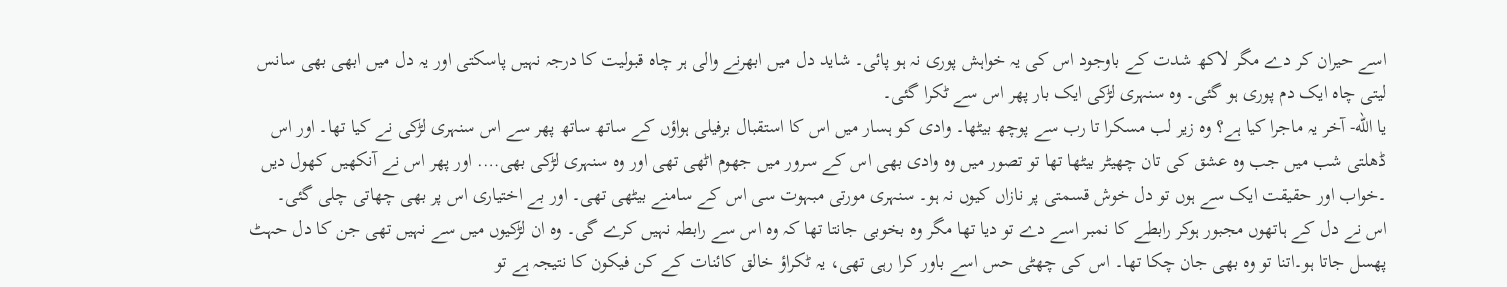اسے حیران کر دے مگر لاکھ شدت کے باوجود اس کی یہ خواہش پوری نہ ہو پائی۔ شاید دل میں ابھرنے والی ہر چاہ قبولیت کا درجہ نہیں پاسکتی اور یہ دل میں ابھی بھی سانس لیتی چاہ ایک دم پوری ہو گئی۔ وہ سنہری لڑکی ایک بار پھر اس سے ٹکرا گئی۔
یا الله- آخر یہ ماجرا کیا ہے؟ وہ زیر لب مسکرا تا رب سے پوچھ بیٹھا۔ وادی کو ہسار میں اس کا استقبال برفیلی ہواؤں کے ساتھ ساتھ پھر سے اس سنہری لڑکی نے کیا تھا۔ اور اس ڈھلتی شب میں جب وہ عشق کی تان چھیٹر بیٹھا تھا تو تصور میں وہ وادی بھی اس کے سرور میں جھوم اٹھی تھی اور وہ سنہری لڑکی بھی…. اور پھر اس نے آنکھیں کھول دیں ۔خواب اور حقیقت ایک سے ہوں تو دل خوش قسمتی پر نازاں کیوں نہ ہو۔ سنہری مورتی مبہوت سی اس کے سامنے بیٹھی تھی۔ اور بے اختیاری اس پر بھی چھاتی چلی گئی۔
اس نے دل کے ہاتھوں مجبور ہوکر رابطے کا نمبر اسے دے تو دیا تھا مگر وہ بخوبی جانتا تھا کہ وہ اس سے رابطہ نہیں کرے گی۔ وہ ان لڑکیوں میں سے نہیں تھی جن کا دل حہٹ پھسل جاتا ہو۔اتنا تو وہ بھی جان چکا تھا۔ اس کی چھٹی حس اسے باور کرا رہی تھی، یہ ٹکراؤ خالق کائنات کے کن فیکون کا نتیجہ ہے تو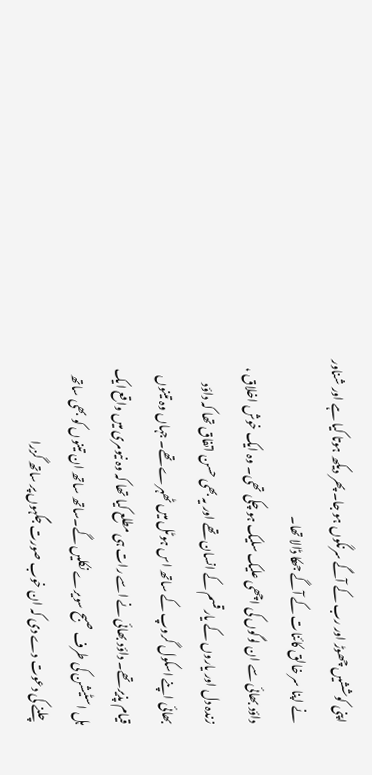اپنی کوششیں چھوڑ اور رب کے آگے سرنگوں ہو جا۔ پھر دیکھ ہوتا کیا ہے اور شناور نے اپنا سر خالق کائنات کے آگے جھکا ڈالا تھا۔
داؤد بھائی سے ان لوگوں کی اچھی علیک سلیک ہو چکی تھی۔ وہ ایک خوش اخلاق ، زندہ دل اور یاروں کے یارقسم کے انسان تھے اور یہ بھی حسن اتفاق تھا کہ داؤد بھائی اپنے اسکول گروپ کے ساتھ اس ہوٹل میں ٹھہرے تھے۔ جہاں وہ تینوں قیام پذیر تھے۔ داؤد بھائی نے اسے رات ہی مطلع کیا تھا کہ وہ نیومری میں واقع ایک ہل اسٹیشن کی طرف صبح سویرے نکلیں گے۔ساتھ ساتھ ان تینوں کو بھی ساتھ چلنے کی دعوت دے دی کہ ان خوب صورت جگہوں پر ساتھ گزرا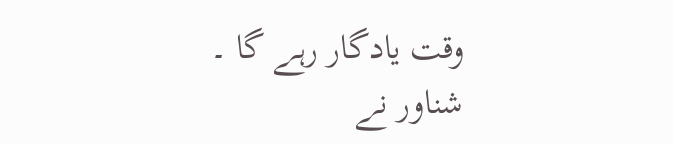وقت یادگار رہے گا ۔
شناور نے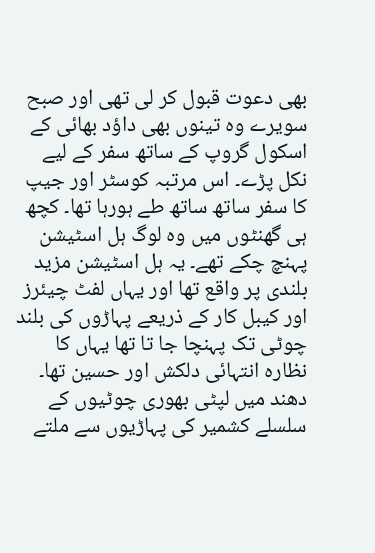بھی دعوت قبول کر لی تھی اور صبح سویرے وہ تینوں بھی داؤد بھائی کے اسکول گروپ کے ساتھ سفر کے لیے نکل پڑے۔ اس مرتبہ کوسٹر اور جیپ کا سفر ساتھ ساتھ طے ہورہا تھا۔ کچھ ہی گھنٹوں میں وہ لوگ ہل اسٹیشن پہنچ چکے تھے۔ یہ ہل اسٹیشن مزید بلندی پر واقع تھا اور یہاں لفٹ چیئرز اور کیبل کار کے ذریعے پہاڑوں کی بلند چوٹی تک پہنچا جا تا تھا یہاں کا نظارہ انتہائی دلکش اور حسین تھا۔ دھند میں لپٹی بھوری چوٹیوں کے سلسلے کشمیر کی پہاڑیوں سے ملتے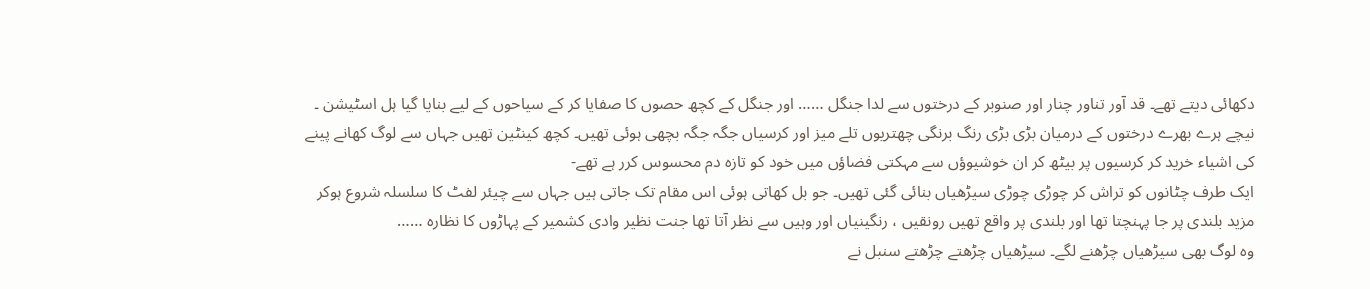دکھائی دیتے تھے۔ قد آور تناور چنار اور صنوبر کے درختوں سے لدا جنگل …… اور جنگل کے کچھ حصوں کا صفایا کر کے سیاحوں کے لیے بنایا گیا ہل اسٹیشن ۔ نیچے ہرے بھرے درختوں کے درمیان بڑی بڑی رنگ برنگی چھتریوں تلے میز اور کرسیاں جگہ جگہ بچھی ہوئی تھیں۔ کچھ کینٹین تھیں جہاں سے لوگ کھانے پینے کی اشیاء خرید کر کرسیوں پر بیٹھ کر ان خوشیوؤں سے مہکتی فضاؤں میں خود کو تازہ دم محسوس کرر ہے تھے-
ایک طرف چٹانوں کو تراش کر چوڑی چوڑی سیڑھیاں بنائی گئی تھیں۔ جو بل کھاتی ہوئی اس مقام تک جاتی ہیں جہاں سے چیئر لفٹ کا سلسلہ شروع ہوکر مزید بلندی پر جا پہنچتا تھا اور بلندی پر واقع تھیں رونقیں ، رنگینیاں اور وہیں سے نظر آتا تھا جنت نظیر وادی کشمیر کے پہاڑوں کا نظارہ ……
وہ لوگ بھی سیڑھیاں چڑھنے لگے۔ سیڑھیاں چڑھتے چڑھتے سنبل نے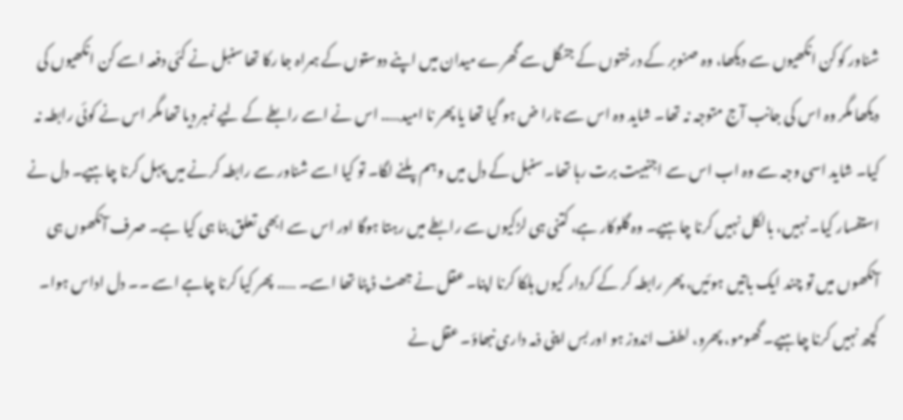شناور کوکن انکھیوں سے دیکھا، وہ صنوبر کے درختوں کے جنگل سے گھرے میدان میں اپنے دوستوں کے ہمراہ جا رکا تھا سنبل نے کئی دفعہ اسے کن انکھیوں کی دیکھا مگر وہ اس کی جانب آج متوجہ نہ تھا۔ شاید وہ اس سے نارا ض ہو گیا تھا یا پھر نا امید….. اس نے اسے رابطے کے لیے نمبر دیا تھا مگر اس نے کوئی رابطہ نہ کیا۔ شاید اسی وجہ سے وہ اب اس سے اجنبیت برت رہا تھا۔ سنبل کے دل میں وہم پلنے لگا۔ تو کیا اسے شناور سے رابطہ کرنے میں پہل کرنا چاہیے۔ دل نے استفسار کیا۔ نہیں، بالکل نہیں کرنا چاہیے۔ وہ گلوکار ہے، کتنی ہی لڑکیوں سے رابطے میں رہتا ہوگا اور اس سے ابھی تعلق بنا ہی کیا ہے۔ صرف آنکھوں ہی آنکھوں میں تو چند ایک باتیں ہوئیں، پھر رابطہ کر کے کردار کیوں ہلکا کرنا اپنا۔ عقل نے جھٹ ڈ پٹا تھا اسے۔ ….. پھر کیا کرنا چاہے اسے ۔۔ دل اداس ہوا۔ کچھ نہیں کرنا چاہیے۔ گھومو، پھرو، لطف اندوز ہو اور بس اپنی ذمہ داری نبھاؤ۔ عقل نے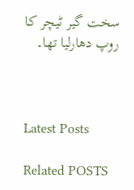سخت گیر ٹیچر کا روپ دھارلیا تھا۔



Latest Posts

Related POSTS